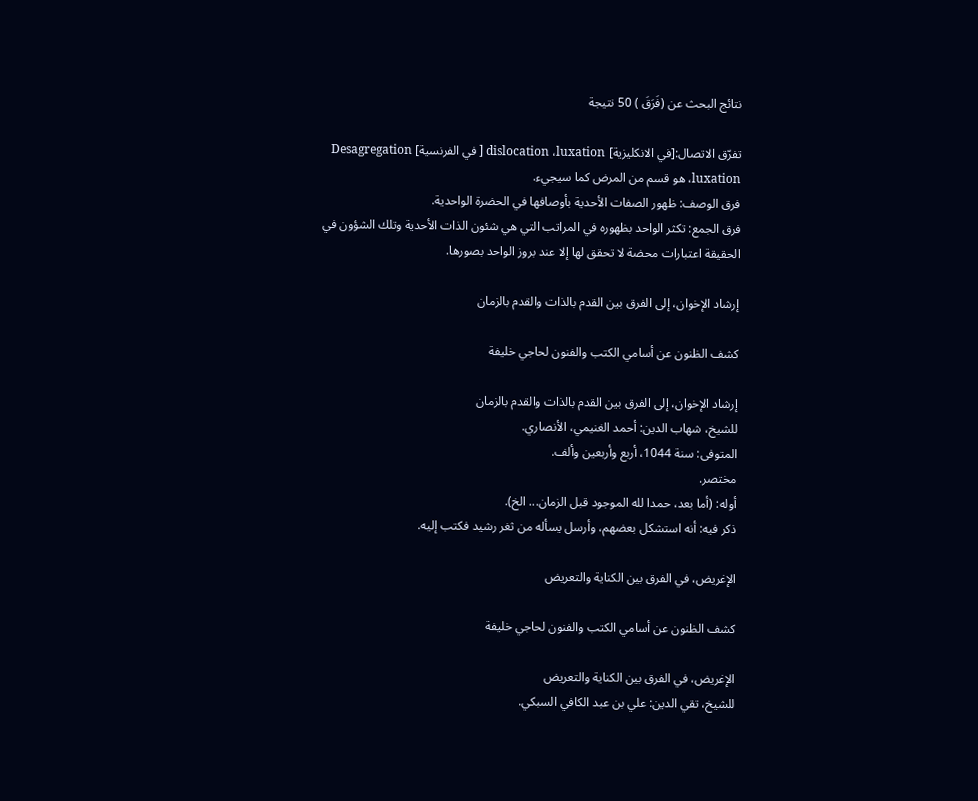نتائج البحث عن (فَرَقَ ) 50 نتيجة

تفرّق الاتصال:[في الانكليزية] dislocation ،luxation [ في الفرنسية] Desagregation ،luxation هو قسم من المرض كما سيجيء.
فرق الوصف: ظهور الصفات الأحدية بأوصافها في الحضرة الواحدية.
فرق الجمع: تكثر الواحد بظهوره في المراتب التي هي شئون الذات الأحدية وتلك الشؤون في الحقيقة اعتبارات محضة لا تحقق لها إلا عند بروز الواحد بصورها.

إرشاد الإخوان، إلى الفرق بين القدم بالذات والقدم بالزمان

كشف الظنون عن أسامي الكتب والفنون لحاجي خليفة

إرشاد الإخوان، إلى الفرق بين القدم بالذات والقدم بالزمان
للشيخ، شهاب الدين: أحمد الغنيمي، الأنصاري.
المتوفى: سنة 1044، أربع وأربعين وألف.
مختصر.
أوله: (أما بعد، حمدا لله الموجود قبل الزمان... الخ).
ذكر فيه: أنه استشكل بعضهم، وأرسل يسأله من ثغر رشيد فكتب إليه.

الإغريض، في الفرق بين الكناية والتعريض

كشف الظنون عن أسامي الكتب والفنون لحاجي خليفة

الإغريض، في الفرق بين الكناية والتعريض
للشيخ، تقي الدين: علي بن عبد الكافي السبكي.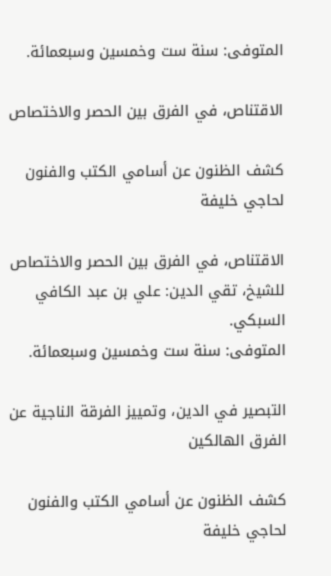المتوفى: سنة ست وخمسين وسبعمائة.

الاقتناص، في الفرق بين الحصر والاختصاص

كشف الظنون عن أسامي الكتب والفنون لحاجي خليفة

الاقتناص، في الفرق بين الحصر والاختصاص
للشيخ، تقي الدين: علي بن عبد الكافي السبكي.
المتوفى: سنة ست وخمسين وسبعمائة.

التبصير في الدين، وتمييز الفرقة الناجية عن الفرق الهالكين

كشف الظنون عن أسامي الكتب والفنون لحاجي خليفة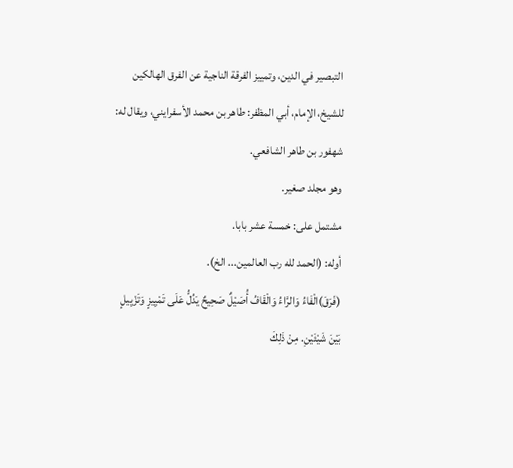التبصير في الدين، وتمييز الفرقة الناجية عن الفرق الهالكين
للشيخ، الإمام، أبي المظفر: طاهر بن محمد الأسفرايني، ويقال له: شهفور بن طاهر الشافعي.
وهو مجلد صغير.
مشتمل على: خمسة عشر بابا.
أوله: (الحمد لله رب العالمين... الخ).
(فَرَقَ)الْفَاءُ وَالرَّاءُ وَالْقَافُ أُصَيْلٌ صَحِيحٌ يَدُلُّ عَلَى تَمْيِيزٍ وَتَزْيِيلٍ بَيْنَ شَيْئَيْنِ. مِنْ ذَلِكَ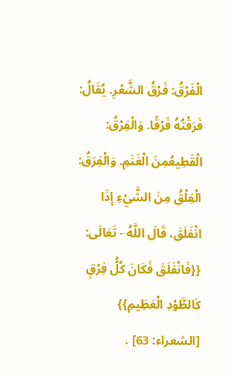الْفَرْقُ: فَرْقُ الشَّعْرِ. يُقَالُ: فَرَقْتُهُ فَرْقًا. وَالْفِرْقُ: الْقَطِيعُمِنَ الْغَنَمِ. وَالْفِرَقُ: الْفِلْقُ مِنَ الشَّيْءِ إِذَا انْفَلَقَ، قَالَ اللَّهُ - تَعَالَى: {{فَانْفَلَقَ فَكَانَ كُلُّ فِرْقٍ كَالطَّوْدِ الْعَظِيمِ}} [الشعراء: 63] .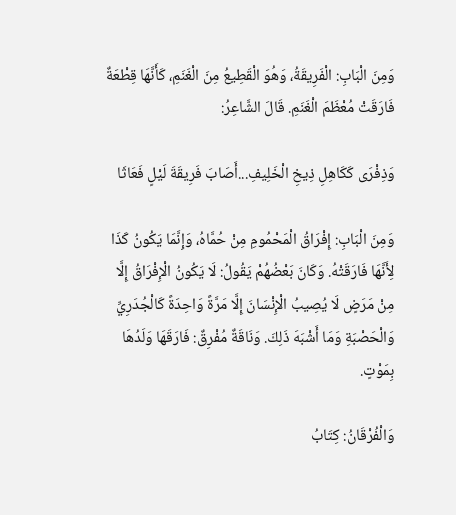وَمِنَ الْبَابِ: الْفَرِيقَةُ، وَهُوَ الْقَطِيعُ مِنَ الْغَنَمِ، كَأَنَّهَا قِطْعَةٌ فَارَقَتْ مُعْظَمَ الْغَنَمِ. قَالَ الشَّاعِرُ:

وَذِفْرَى كَكَاهِلِ ذِيخِ الْخَلِيفِ...أَصَابَ فَرِيقَةَ لَيْلٍ فَعَاثَا

وَمِنَ الْبَابِ: إِفْرَاقُ الْمَحْمُومِ مِنْ حُمَّاهُ، وَإِنَّمَا يَكُونُ كَذَا لِأَنَّهَا فَارَقَتْهُ. وَكَانَ بَعْضُهُمْ يَقُولُ: لَا يَكُونُ الْإِفْرَاقُ إِلَّا مِنْ مَرَضٍ لَا يُصِيبُ الْإِنْسَانَ إِلَّا مَرَّةً وَاحِدَةً كَالْجُدَرِيِّ وَالْحَصْبَةِ وَمَا أَشْبَهَ ذَلِكَ. وَنَاقَةٌ مُفْرِقٌ: فَارَقَهَا وَلَدُهَا بِمَوْتٍ.

وَالْفُرْقَانُ: كِتَابُ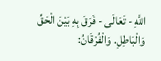اللَّهِ - تَعَالَى - فَرَقَ بِهِ بَيْنَ الْحَقِّ وَالْبَاطِلِ. وَالْفُرْقَانُ: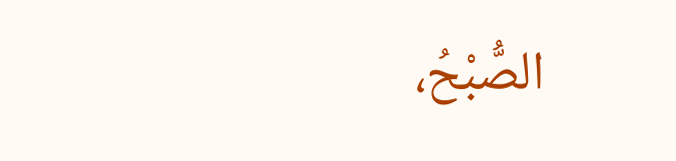الصُّبْحُ،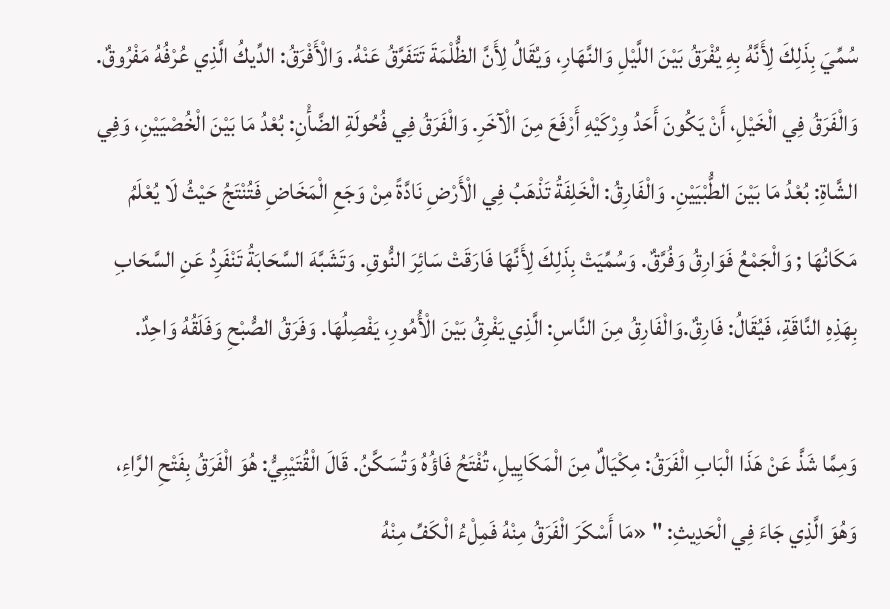سُمِّيَ بِذَلِكَ لِأَنَّهُ بِهِ يُفْرَقُ بَيْنَ اللَّيْلِ وَالنَّهَارِ، وَيُقَالُ لِأَنَّ الظُّلْمَةَ تَتَفَرَّقُ عَنْهُ. وَالْأَفْرَقُ: الدِّيكُ الَّذِي عُرْفُهُ مَفْرُوقٌ. وَالْفَرَقُ فِي الْخَيْلِ، أَنْ يَكُونَ أَحَدُ وِرْكَيْهِ أَرْفَعَ مِنَ الْآخَرِ. وَالْفَرَقُ فِي فُحُولَةِ الضَّأْنِ: بُعْدُ مَا بَيْنَ الْخُصْيَيْنِ، وَفِي الشَّاةِ: بُعْدُ مَا بَيْنَ الطُّبْيَيْنِ. وَالْفَارِقُ: الْخَلِفَةُ تَذْهَبُ فِي الْأَرْضِ نَادَّةً مِنْ وَجَعِ الْمَخَاضِ فَتُنْتَجُ حَيْثُ لَا يُعْلَمُ مَكَانُهَا ; وَالْجَمْعُ فَوَارِقُ وَفُرَّقٌ. وَسُمِّيَتْ بِذَلِكَ لِأَنَّهَا فَارَقَتْ سَائِرَ النُّوقِ. وَتَشَبَّهَ السَّحَابَةُ تَنْفَرِدُ عَنِ السَّحَابِ بِهَذِهِ النَّاقَةِ، فَيُقَالُ: فَارِقٌ.وَالْفَارِقُ مِنَ النَّاسِ: الَّذِي يَفْرِقُ بَيْنَ الْأُمُورِ، يَفْصِلُهَا. وَفَرَقُ الصُّبْحِ وَفَلَقُهُ وَاحِدٌ.

وَمِمَّا شَذَّ عَنْ هَذَا الْبَابِ الْفَرَقُ: مِكْيَالٌ مِنَ الْمَكَايِيلِ، تُفْتَحُ فَاؤُهُ وَتُسَكَّنُ. قَالَ الْقُتَيْبِيُّ: هُوَ الْفَرَقُ بِفَتْحِ الرَّاءِ، وَهُوَ الَّذِي جَاءَ فِي الْحَدِيثِ: " «مَا أَسْكَرَ الْفَرَقُ مِنْهُ فَمِلْءُ الْكَفِّ مِنْهُ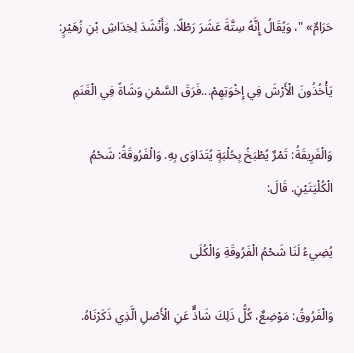حَرَامٌ» "، وَيُقَالُ إِنَّهُ سِتَّةَ عَشَرَ رَطْلًا. وَأَنْشَدَ لِخِدَاشِ بْنِ زُهَيْرٍ:

يَأْخُذُونَ الْأَرْشَ فِي إِخْوَتِهِمْ...فَرَقَ السَّمْنِ وَشَاةً فِي الْغَنَمِ

وَالْفَرِيقَةُ: تَمْرٌ يُطْبَخُ بِحُلْبَةٍ يُتَدَاوَى بِهِ. وَالْفَرُوقَةُ: شَحْمُ الْكُلْيَتَيْنِ. قَالَ:

يُضِيءُ لَنَا شَحْمُ الْفَرُوقَةِ وَالْكُلَى

وَالْفَرُوقُ: مَوْضِعٌ، كُلُّ ذَلِكَ شَاذٌّ عَنِ الْأَصْلِ الَّذِي ذَكَرْنَاهُ.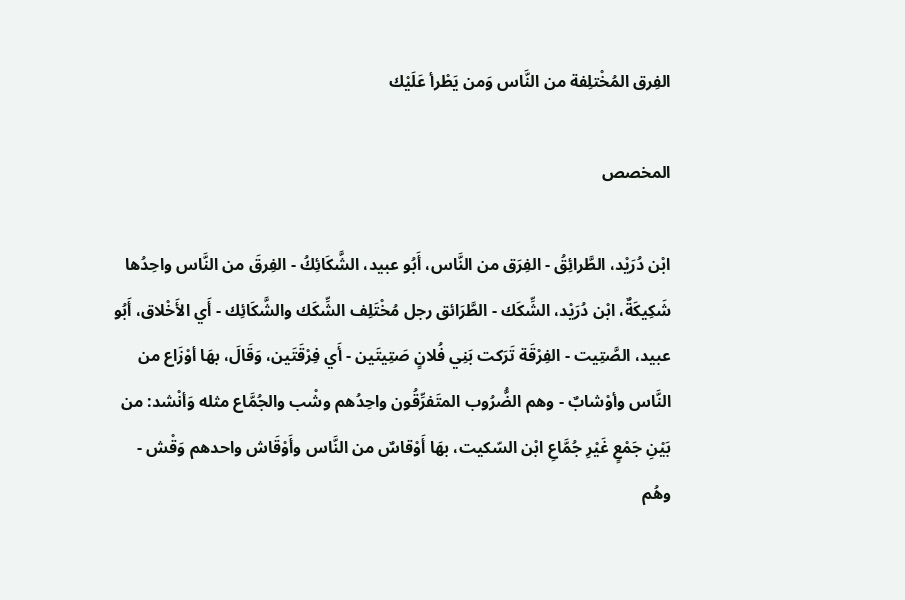الفِرق المُخْتلِفة من النَّاس وَمن يَطْرأ عَلَيْك

المخصص

ابْن دُرَيْد، الطَّرائِقُ - الفِرَق من النَّاس، أَبُو عبيد، الشَّكَائِكُ - الفِرقَ من النَّاس واحِدُها شَكِيكَةٌ، ابْن دُرَيْد، الشِّكَك - الطَّرَائق رجل مُخْتَلِف الشِّكَك والشَّكَائِك - أَي الأَخْلاق، أَبُو عبيد، الصَّتِيت - الفِرْقَة تَرَكت بَنِي فُلانٍ صَتِيتَين - أَي فِرْقَتَين، وَقَالَ، بهَا أوْزَاع من النَّاس وأوْشابٌ - وهم الضُّرُوب المتَفرِّقُون واحِدُهم وشْب والجُمَّاع مثله وَأنْشد: من بَيْنِ جَمْعٍ غَيْرِ جُمَّاعِ ابْن السّكيت، بهَا أَوْقاسٌ من النَّاس وأَوْقَاش واحدهم وَقْش - وهُم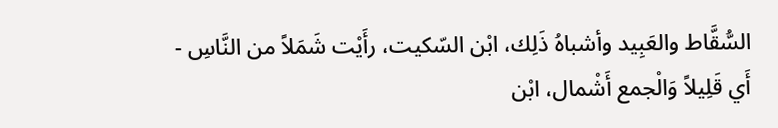السُّقَّاط والعَبِيد وأشباهُ ذَلِك، ابْن السّكيت، رأَيْت شَمَلاً من النَّاسِ - أَي قَلِيلاً وَالْجمع أَشْمال، ابْن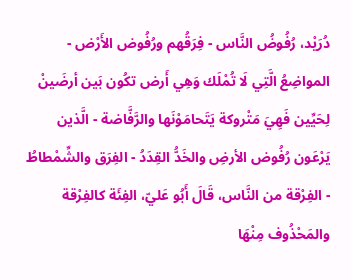دُرَيْد، رُفُوضُ النَّاس - فِرَقُهم ورُفُوض الأَرْض - المواضِعُ الَّتِي لَا تُمْلَك وَهِي أَرض تكُون بَين أرضَينْ لِحَيِّين فَهِيَ مَتْروكة يَتَحامَوْنَها والرَّفَّاضة - الَّذين يَرْعَون رُفُوض الأرضِ والخَدُّ القِدَدُ - الفِرَق والشِّمْطاطُ - الفِرْقة من النَّاس، قَالَ أَبُو عَليّ، الفِئَة كالفِرْقة والمَحْذُوف مِنْهَا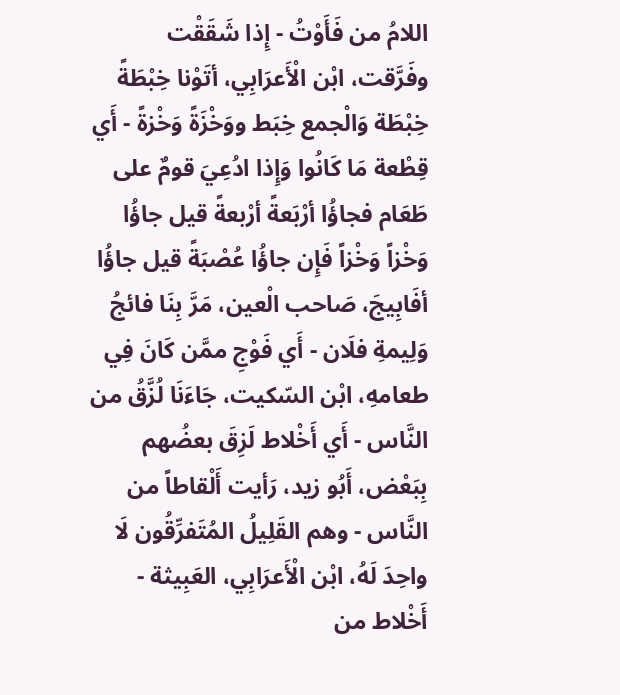اللامُ من فَأَوْتُ - إِذا شَقَقْت وفَرَّقت، ابْن الْأَعرَابِي، أتَوْنا خِبْطَةً خِبْطَة وَالْجمع خِبَط ووَخْزَةً وَخْزةً - أَي قِطْعة مَا كَانُوا وَإِذا ادُعِيَ قومٌ على طَعَام فجاؤُا أرْبَعةً أرْبعةً قيل جاؤُا وَخْزاً وَخْزاً فَإِن جاؤُا عُصْبَةً قيل جاؤُا أفَابِيجَ، صَاحب الْعين، مَرَّ بِنَا فائجُ وَلِيمةِ فلَان - أَي فَوْجِ ممَّن كَانَ فِي طعامهِ، ابْن السّكيت، جَاءَنَا لُزَّقُ من النَّاس - أَي أَخْلاط لَزِقَ بعضُهم بِبَعْض، أَبُو زيد، رَأيت أَلْقاطاً من النَّاس - وهم القَلِيلُ المُتَفرِّقُون لَا واحِدَ لَهُ، ابْن الْأَعرَابِي، العَبِيثة - أَخْلاط من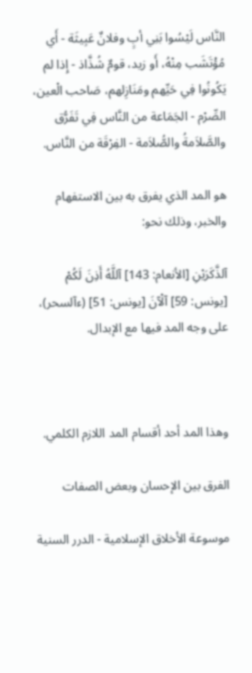النَّاس لَيْسُوا بَنِي أبٍ وفلانٌ عَبِيثَة - أَي مُؤْتَشَب مِنْهُ، أَو زيد، قومٌ شُذَّاذ - إِذا لم يَكُونُوا فِي حَيِّهم ومَنَازِلهم، صَاحب الْعين، الصِّرْم - الجَمَاعة من النَّاس فِي تَفَرُّق والصَّلاَمةُ والصُّلاَمة - الفِرْقَة من النَّاس.

هو المد الذي يفرق به بين الاستفهام والخبر، وذلك نحو:

آلذَّكَرَيْنِ [الأنعام: 143] آللَّهُ أَذِنَ لَكُمْ [يونس: 59] آلْآنَ [يونس: 51] (ءآلسحر)، على وجه المد فيها مع الإبدال.



وهذا المد أحد أقسام المد اللازم الكلمي.

الفرق بين الإحسان وبعض الصفات

موسوعة الأخلاق الإسلامية - الدرر السنية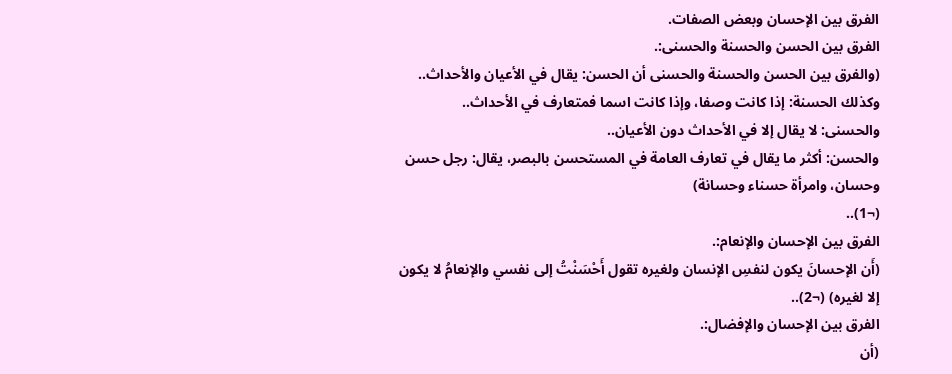الفرق بين الإحسان وبعض الصفات.
الفرق بين الحسن والحسنة والحسنى:.
(والفرق بين الحسن والحسنة والحسنى أن الحسن: يقال في الأعيان والأحداث..
وكذلك الحسنة: إذا كانت وصفا، وإذا كانت اسما فمتعارف في الأحداث..
والحسنى: لا يقال إلا في الأحداث دون الأعيان..
والحسن: أكثر ما يقال في تعارف العامة في المستحسن بالبصر، يقال: رجل حسن وحسان، وامرأة حسناء وحسانة)
(¬1)..
الفرق بين الإحسان والإنعام:.
(أَن الإحسانَ يكون لنفسِ الإنسان ولغيره تقول أَحْسَنْتُ إلى نفسي والإنعامُ لا يكون إلا لغيره) (¬2)..
الفرق بين الإحسان والإفضال:.
(أن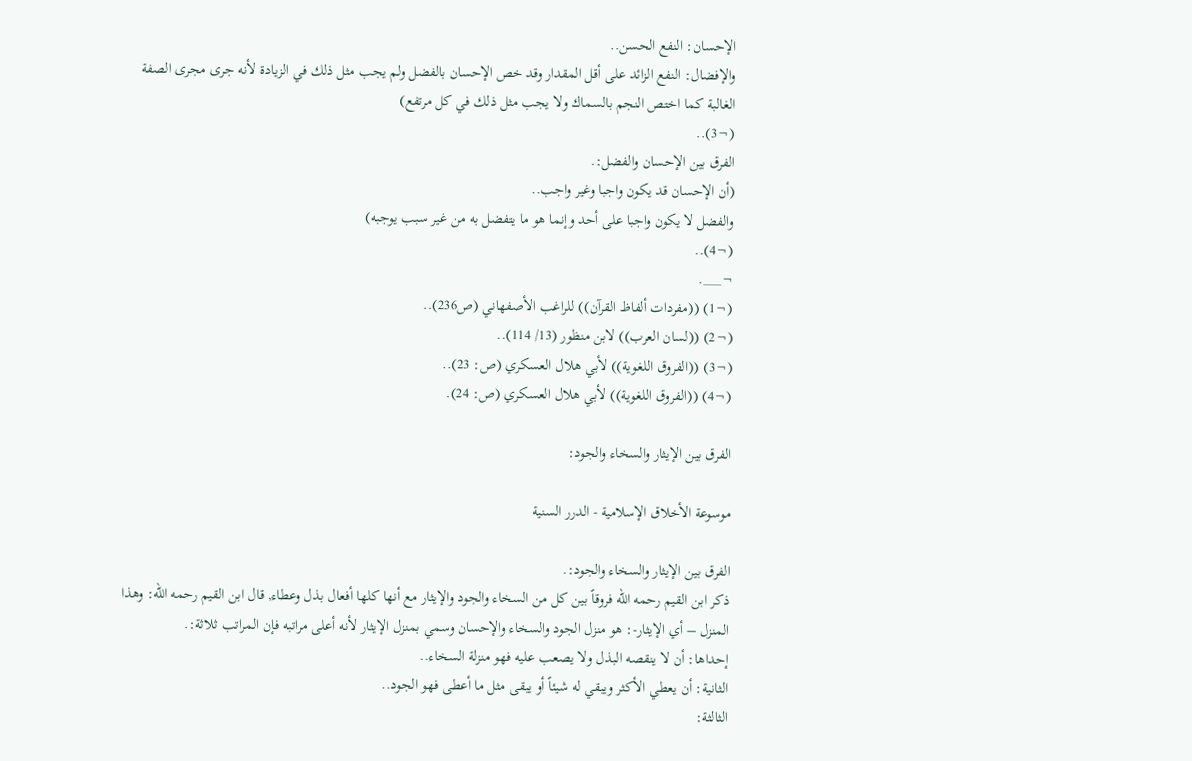الإحسان: النفع الحسن..
والإفضال: النفع الزائد على أقل المقدار وقد خص الإحسان بالفضل ولم يجب مثل ذلك في الزيادة لأنه جرى مجرى الصفة الغالبة كما اختص النجم بالسماك ولا يجب مثل ذلك في كل مرتفع)
(¬3)..
الفرق بين الإحسان والفضل:.
(أن الإحسان قد يكون واجبا وغير واجب..
والفضل لا يكون واجبا على أحد وإنما هو ما يتفضل به من غير سبب يوجبه)
(¬4)..
¬___.
(¬1) ((مفردات ألفاظ القرآن)) للراغب الأصفهاني (ص236)..
(¬2) ((لسان العرب)) لابن منظور (13/ 114)..
(¬3) ((الفروق اللغوية)) لأبي هلال العسكري (ص: 23)..
(¬4) ((الفروق اللغوية)) لأبي هلال العسكري (ص: 24).

الفرق بين الإيثار والسخاء والجود:

موسوعة الأخلاق الإسلامية - الدرر السنية

الفرق بين الإيثار والسخاء والجود:.
ذكر ابن القيم رحمه الله فروقاً بين كل من السخاء والجود والإيثار مع أنها كلها أفعال بذل وعطاء, قال ابن القيم رحمه الله: وهذا المنزل – أي الإيثار-: هو منزل الجود والسخاء والإحسان وسمي بمنزل الإيثار لأنه أعلى مراتبه فإن المراتب ثلاثة:.
إحداها: أن لا ينقصه البذل ولا يصعب عليه فهو منزلة السخاء..
الثانية: أن يعطي الأكثر ويبقي له شيئاً أو يبقى مثل ما أعطى فهو الجود..
الثالثة: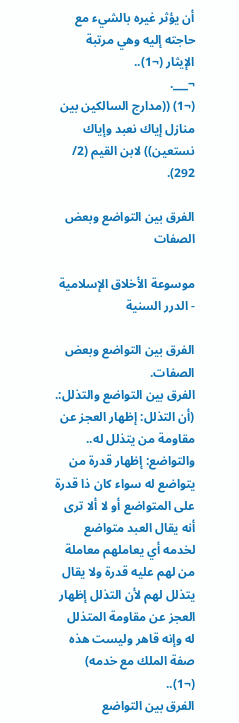أن يؤثر غيره بالشيء مع حاجته إليه وهي مرتبة الإيثار (¬1)..
¬___.
(¬1) ((مدارج السالكين بين منازل إياك نعبد وإياك نستعين)) لابن القيم (2/ 292).

الفرق بين التواضع وبعض الصفات

موسوعة الأخلاق الإسلامية - الدرر السنية

الفرق بين التواضع وبعض الصفات.
الفرق بين التواضع والتذلل:.
(أن التذلل: إظهار العجز عن مقاومة من يتذلل له..
والتواضع: إظهار قدرة من يتواضع له سواء كان ذا قدرة على المتواضع أو لا ألا ترى أنه يقال العبد متواضع لخدمه أي يعاملهم معاملة من لهم عليه قدرة ولا يقال يتذلل لهم لأن التذلل إظهار العجز عن مقاومة المتذلل له وإنه قاهر وليست هذه صفة الملك مع خدمه)
(¬1)..
الفرق بين التواضع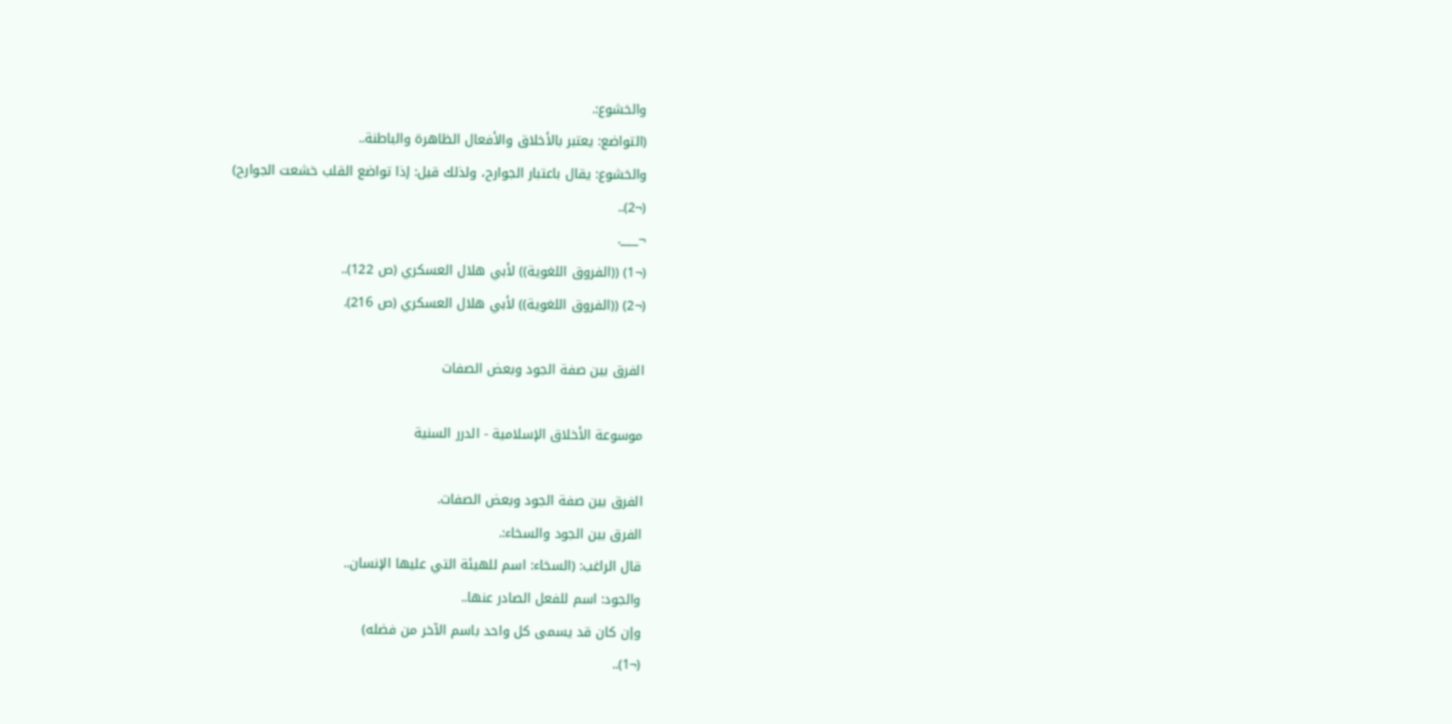والخشوع:.
(التواضع: يعتبر بالأخلاق والأفعال الظاهرة والباطنة..
والخشوع: يقال باعتبار الجوارح، ولذلك قيل: إذا تواضع القلب خشعت الجوارح)
(¬2)..
¬___.
(¬1) ((الفروق اللغوية)) لأبي هلال العسكري (ص 122)..
(¬2) ((الفروق اللغوية)) لأبي هلال العسكري (ص 216).

الفرق بين صفة الجود وبعض الصفات

موسوعة الأخلاق الإسلامية - الدرر السنية

الفرق بين صفة الجود وبعض الصفات.
الفرق بين الجود والسخاء:.
قال الراغب: (السخاء: اسم للهيئة التي عليها الإنسان..
والجود: اسم للفعل الصادر عنها..
وإن كان قد يسمى كل واحد باسم الآخر من فضله)
(¬1)..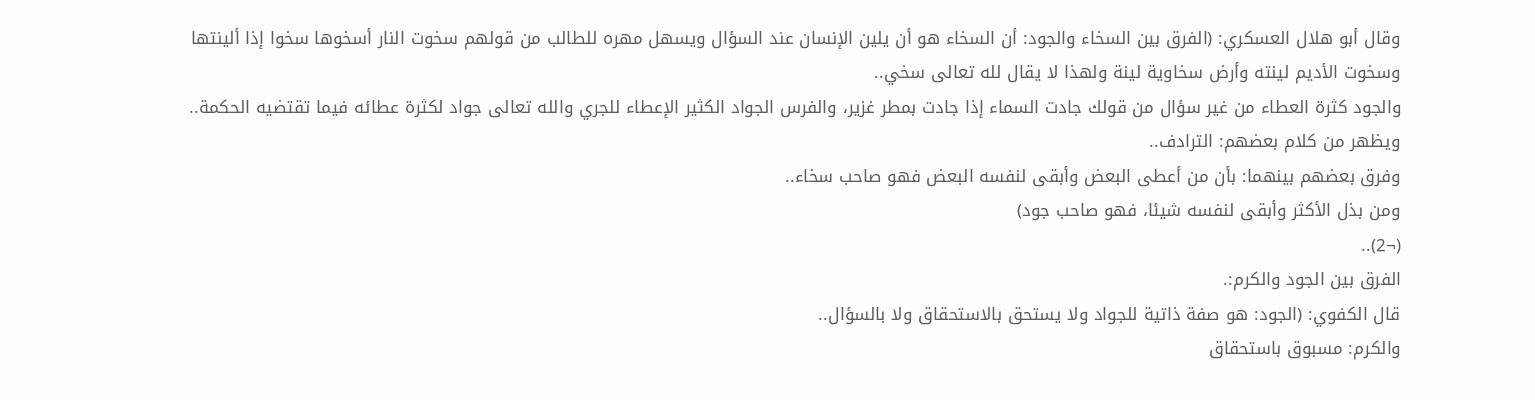وقال أبو هلال العسكري: (الفرق بين السخاء والجود: أن السخاء هو أن يلين الإنسان عند السؤال ويسهل مهره للطالب من قولهم سخوت النار أسخوها سخوا إذا ألينتها وسخوت الأديم لينته وأرض سخاوية لينة ولهذا لا يقال لله تعالى سخي..
والجود كثرة العطاء من غير سؤال من قولك جادت السماء إذا جادت بمطر غزير، والفرس الجواد الكثير الإعطاء للجري والله تعالى جواد لكثرة عطائه فيما تقتضيه الحكمة..
ويظهر من كلام بعضهم: الترادف..
وفرق بعضهم بينهما: بأن من أعطى البعض وأبقى لنفسه البعض فهو صاحب سخاء..
ومن بذل الأكثر وأبقى لنفسه شيئا، فهو صاحب جود)
(¬2)..
الفرق بين الجود والكرم:.
قال الكفوي: (الجود: هو صفة ذاتية للجواد ولا يستحق بالاستحقاق ولا بالسؤال..
والكرم: مسبوق باستحقاق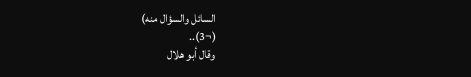السائل والسؤال منه)
(¬3)..
وقال أبو هلال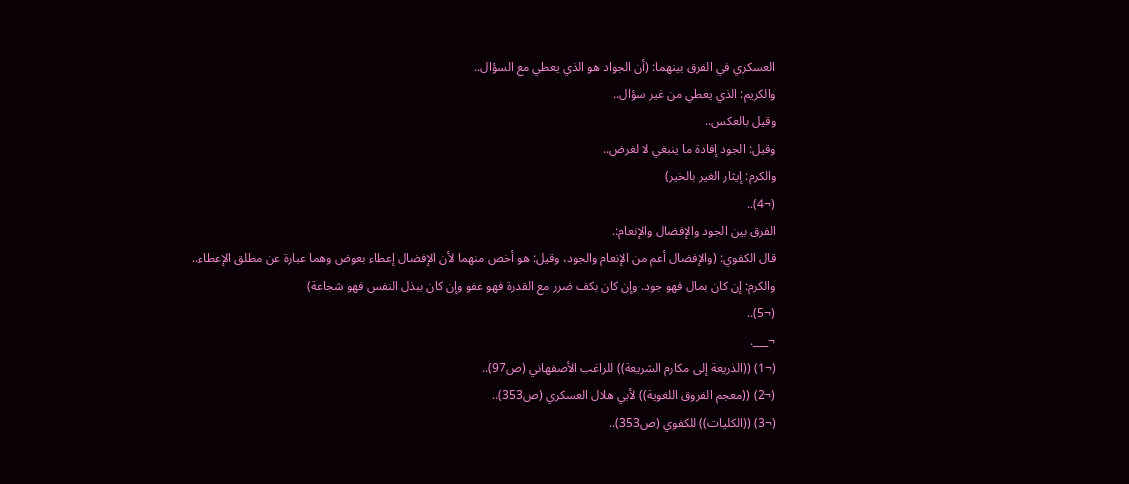العسكري في الفرق بينهما: (أن الجواد هو الذي يعطي مع السؤال..
والكريم: الذي يعطي من غير سؤال..
وقيل بالعكس..
وقيل: الجود إفادة ما ينبغي لا لغرض..
والكرم: إيثار الغير بالخير)
(¬4)..
الفرق بين الجود والإفضال والإنعام:.
قال الكفوي: (والإفضال أعم من الإنعام والجود، وقيل: هو أخص منهما لأن الإفضال إعطاء بعوض وهما عبارة عن مطلق الإعطاء..
والكرم: إن كان بمال فهو جود. وإن كان بكف ضرر مع القدرة فهو عفو وإن كان ببذل النفس فهو شجاعة)
(¬5)..
¬___.
(¬1) ((الذريعة إلى مكارم الشريعة)) للراغب الأصفهاني (ص97)..
(¬2) ((معجم الفروق اللغوية)) لأبي هلال العسكري (ص353)..
(¬3) ((الكليات)) للكفوي (ص353)..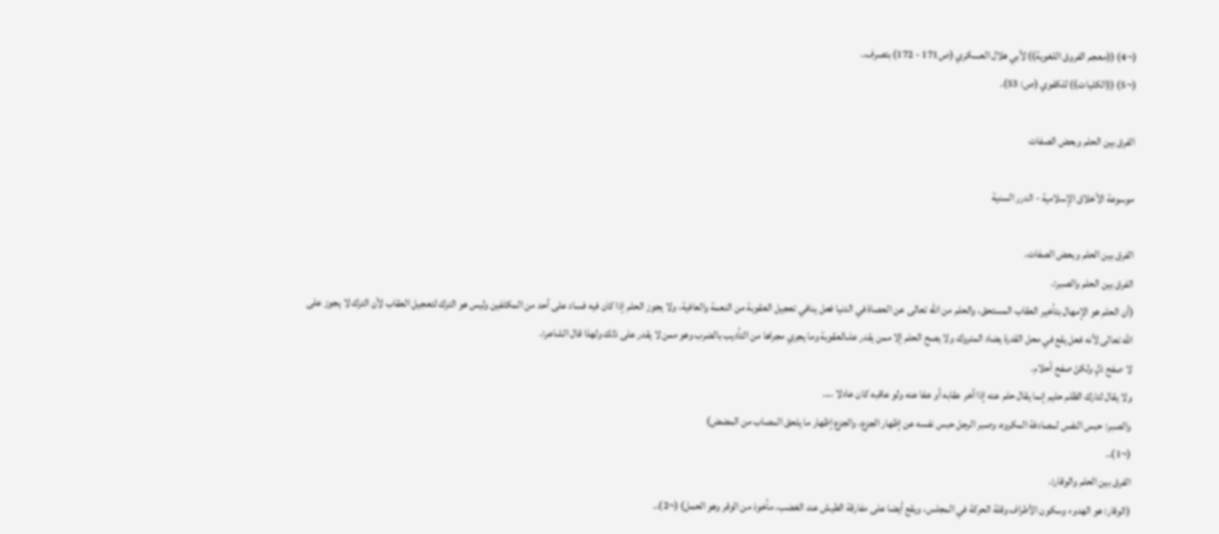(¬4) ((معجم الفروق اللغوية)) لأبي هلال العسكري (ص171 - 172) بتصرف..
(¬5) ((الكليات)) للكفوي (ص: 53).

الفرق بين الحلم وبعض الصفات

موسوعة الأخلاق الإسلامية - الدرر السنية

الفرق بين الحلم وبعض الصفات.
الفرق بين الحلم والصبر:.
(أن الحلم هو الإمهال بتأخير العقاب المستحق، والحلم من الله تعالى عن العصاة في الدنيا فعل ينافي تعجيل العقوبة من النعمة والعافية، ولا يجوز الحلم إذا كان فيه فساد على أحد من المكلفين وليس هو الترك لتعجيل العقاب لأن الترك لا يجوز على الله تعالى لأنه فعل يقع في محل القدرة يضاد المتروك ولا يصح الحلم إلا ممن يقدر علىالعقوبة وما يجري مجراها من التأديب بالضرب وهو ممن لا يقدر على ذلك ولهذا قال الشاعر:.
لا صفح ذلٍ ولكنْ صفح أحلام.
ولا يقال لتارك الظلم حليم إنما يقال حلم عنه إذا أخر عقابه أو عفا عنه ولو عاقبه كان عادلا ....
والصبر: حبس النفس لمصادفة المكروه، وصبر الرجل حبس نفسه عن إظهار الجزع، والجزع إظهار ما يلحق المصاب من المضض)
(¬1)..
الفرق بين الحلم والوقار:.
(الوقار: هو الهدوء وسكون الأطراف وقلة الحركة في المجلس، ويقع أيضا على مفارقة الطيش عند الغضب، مأخوذ من الوقر وهو الحمل) (¬2)..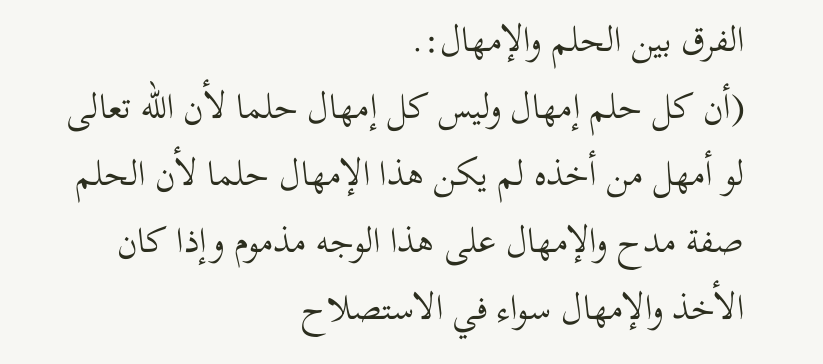الفرق بين الحلم والإمهال:.
(أن كل حلم إمهال وليس كل إمهال حلما لأن الله تعالى لو أمهل من أخذه لم يكن هذا الإمهال حلما لأن الحلم صفة مدح والإمهال على هذا الوجه مذموم وإذا كان الأخذ والإمهال سواء في الاستصلاح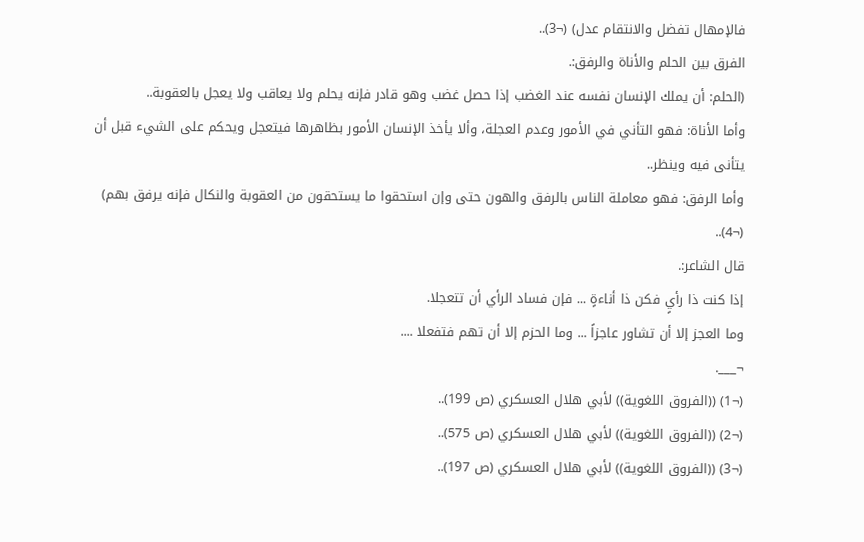فالإمهال تفضل والانتقام عدل) (¬3)..
الفرق بين الحلم والأناة والرفق:.
(الحلم: أن يملك الإنسان نفسه عند الغضب إذا حصل غضب وهو قادر فإنه يحلم ولا يعاقب ولا يعجل بالعقوبة..
وأما الأناة: فهو التأني في الأمور وعدم العجلة، وألا يأخذ الإنسان الأمور بظاهرها فيتعجل ويحكم على الشيء قبل أن يتأنى فيه وينظر..
وأما الرفق: فهو معاملة الناس بالرفق والهون حتى وإن استحقوا ما يستحقون من العقوبة والنكال فإنه يرفق بهم)
(¬4)..
قال الشاعر:.
إذا كنت ذا رأيٍ فكن ذا أناءةٍ ... فإن فساد الرأي أن تتعجلا.
وما العجز إلا أن تشاور عاجزاً ... وما الحزم إلا أن تهم فتفعلا ....
¬___.
(¬1) ((الفروق اللغوية)) لأبي هلال العسكري (ص 199)..
(¬2) ((الفروق اللغوية)) لأبي هلال العسكري (ص 575)..
(¬3) ((الفروق اللغوية)) لأبي هلال العسكري (ص 197)..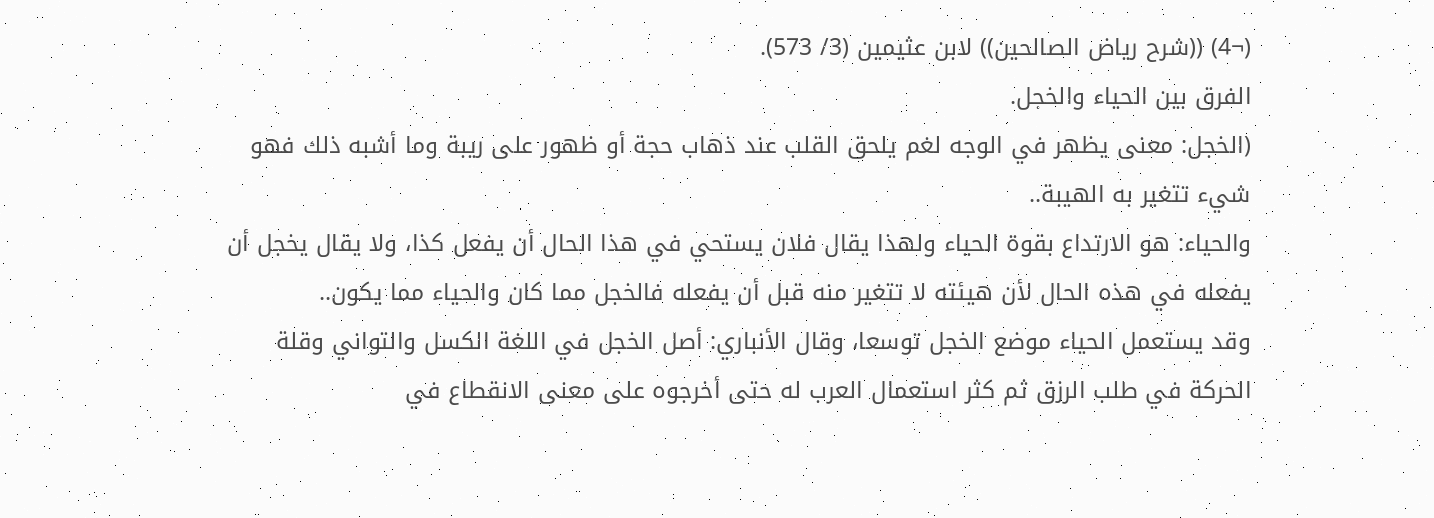(¬4) ((شرح رياض الصالحين)) لابن عثيمين (3/ 573).
الفرق بين الحياء والخجل.
(الخجل: معنى يظهر في الوجه لغم يلحق القلب عند ذهاب حجة أو ظهور على ريبة وما أشبه ذلك فهو شيء تتغير به الهيبة..
والحياء: هو الارتداع بقوة الحياء ولهذا يقال فلان يستحي في هذا الحال أن يفعل كذا، ولا يقال يخجل أن يفعله في هذه الحال لأن هيئته لا تتغير منه قبل أن يفعله فالخجل مما كان والحياء مما يكون..
وقد يستعمل الحياء موضع الخجل توسعا، وقال الأنباري: أصل الخجل في اللغة الكسل والتواني وقلة الحركة في طلب الرزق ثم كثر استعمال العرب له حتى أخرجوه على معنى الانقطاع في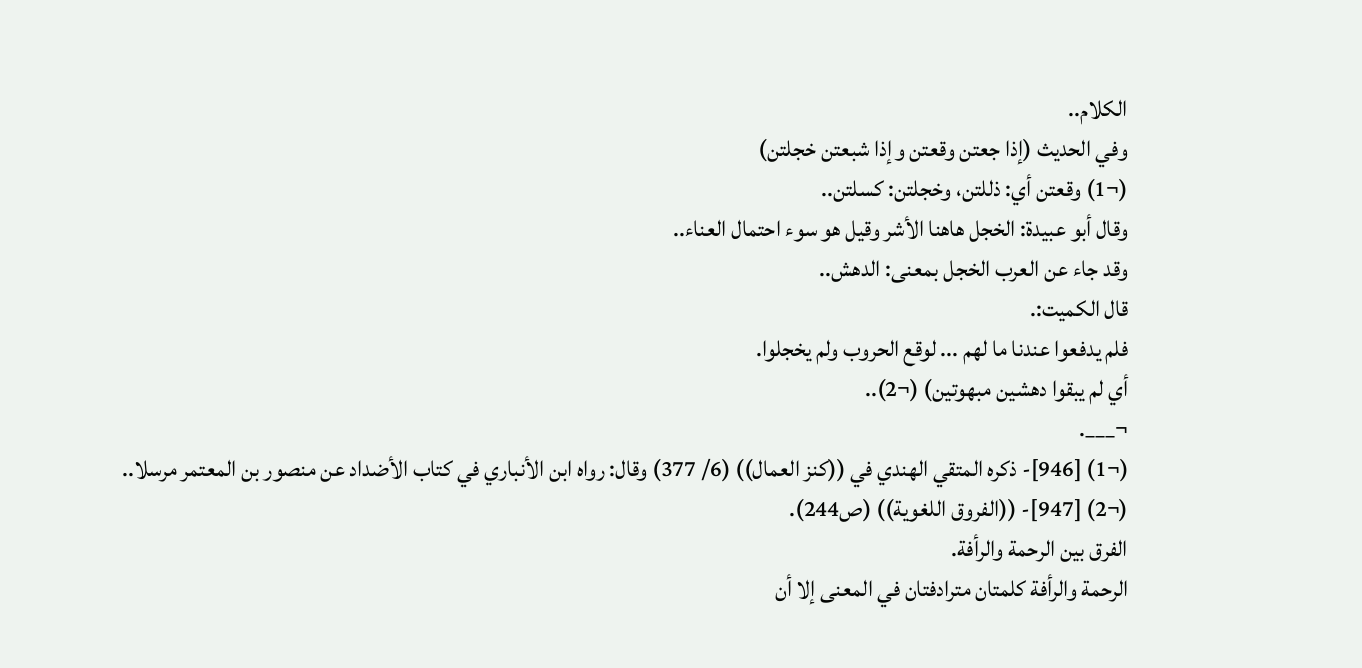الكلام..
وفي الحديث (إذا جعتن وقعتن وإذا شبعتن خجلتن)
(¬1) وقعتن أي: ذللتن، وخجلتن: كسلتن..
وقال أبو عبيدة: الخجل هاهنا الأشر وقيل هو سوء احتمال العناء..
وقد جاء عن العرب الخجل بمعنى: الدهش..
قال الكميت:.
فلم يدفعوا عندنا ما لهم ... لوقع الحروب ولم يخجلوا.
أي لم يبقوا دهشين مبهوتين) (¬2)..
¬___.
(¬1) [946]- ذكره المتقي الهندي في ((كنز العمال)) (6/ 377) وقال: رواه ابن الأنباري في كتاب الأضداد عن منصور بن المعتمر مرسلا..
(¬2) [947]- ((الفروق اللغوية)) (ص244).
الفرق بين الرحمة والرأفة.
الرحمة والرأفة كلمتان مترادفتان في المعنى إلا أن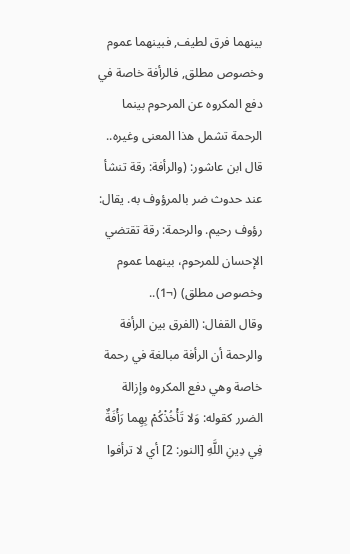بينهما فرق لطيف, فبينهما عموم وخصوص مطلق, فالرأفة خاصة في دفع المكروه عن المرحوم بينما الرحمة تشمل هذا المعنى وغيره..
قال ابن عاشور: (والرأفة: رقة تنشأ عند حدوث ضر بالمرؤوف به. يقال: رؤوف رحيم. والرحمة: رقة تقتضي الإحسان للمرحوم، بينهما عموم وخصوص مطلق) (¬1)..
وقال القفال: (الفرق بين الرأفة والرحمة أن الرأفة مبالغة في رحمة خاصة وهي دفع المكروه وإزالة الضرر كقوله: وَلا تَأْخُذْكُمْ بِهِما رَأْفَةٌ فِي دِينِ اللَّهِ [النور: 2] أي لا ترأفوا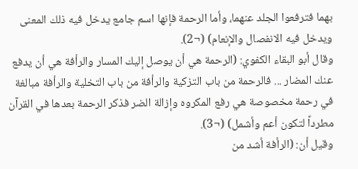بهما فترفعوا الجلد عنهما، وأما الرحمة فإنها اسم جامع يدخل فيه ذلك المعنى ويدخل فيه الانفصال والإنعام) (¬2).
وقال أبو البقاء الكفوي: (الرحمة هي أن يوصل إليك المسار والرأفة هي أن يدفع عنك المضار ... فالرحمة من باب التزكية والرأفة من باب التخلية والرأفة مبالغة في رحمة مخصوصة هي رفع المكروه وإزالة الضر فذكر الرحمة بعدها في القرآن مطرداً لتكون أعم وأشمل) (¬3).
وقيل أن: (الرأفة أشد من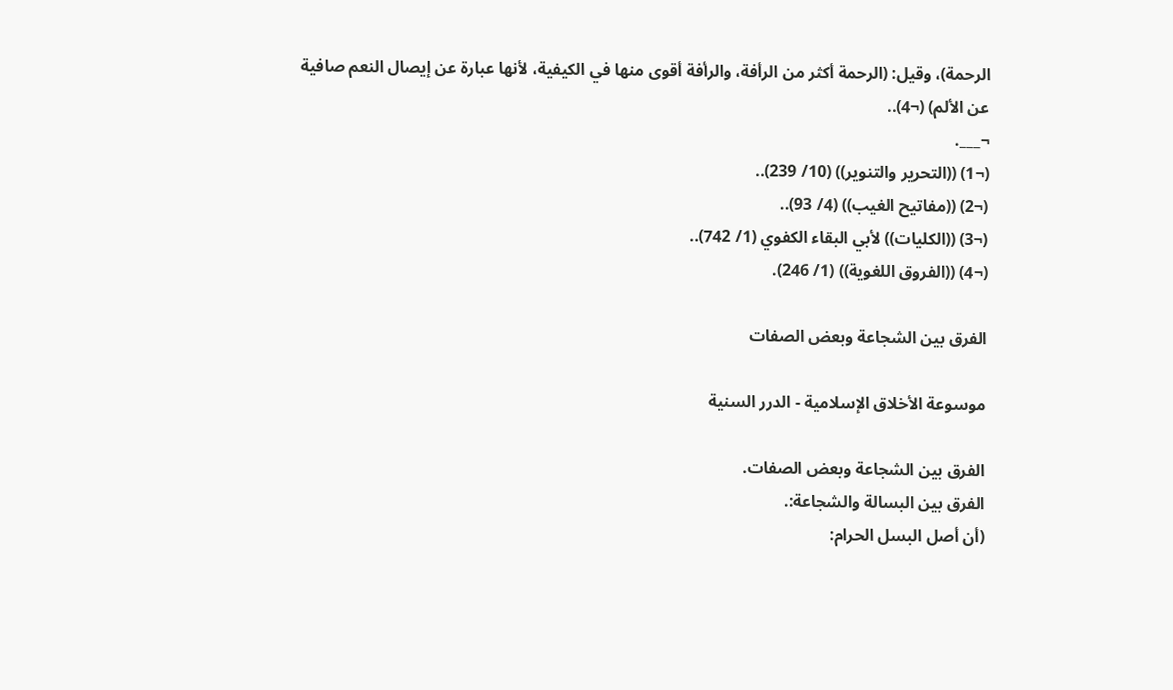الرحمة)، وقيل: (الرحمة أكثر من الرأفة، والرأفة أقوى منها في الكيفية، لأنها عبارة عن إيصال النعم صافية عن الألم) (¬4)..
¬___.
(¬1) ((التحرير والتنوير)) (10/ 239)..
(¬2) ((مفاتيح الغيب)) (4/ 93)..
(¬3) ((الكليات)) لأبي البقاء الكفوي (1/ 742)..
(¬4) ((الفروق اللغوية)) (1/ 246).

الفرق بين الشجاعة وبعض الصفات

موسوعة الأخلاق الإسلامية - الدرر السنية

الفرق بين الشجاعة وبعض الصفات.
الفرق بين البسالة والشجاعة:.
(أن أصل البسل الحرام: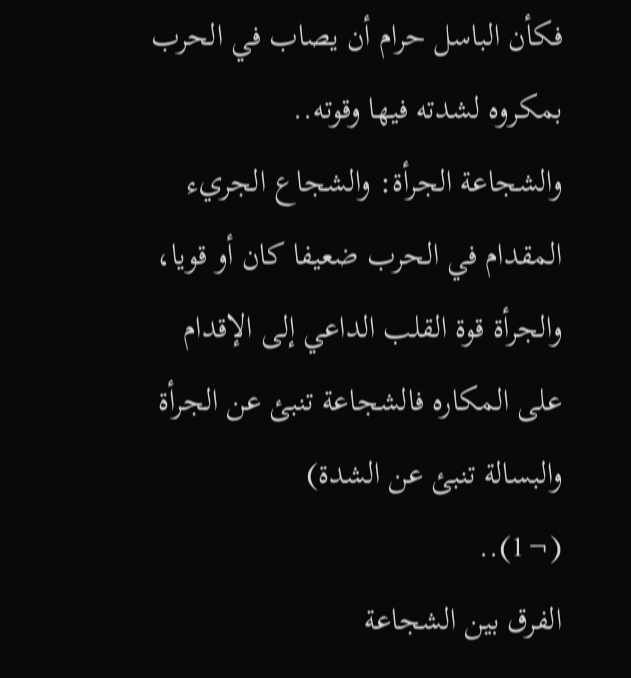فكأن الباسل حرام أن يصاب في الحرب بمكروه لشدته فيها وقوته..
والشجاعة الجرأة: والشجاع الجريء المقدام في الحرب ضعيفا كان أو قويا، والجرأة قوة القلب الداعي إلى الإقدام على المكاره فالشجاعة تنبئ عن الجرأة والبسالة تنبئ عن الشدة)
(¬1)..
الفرق بين الشجاعة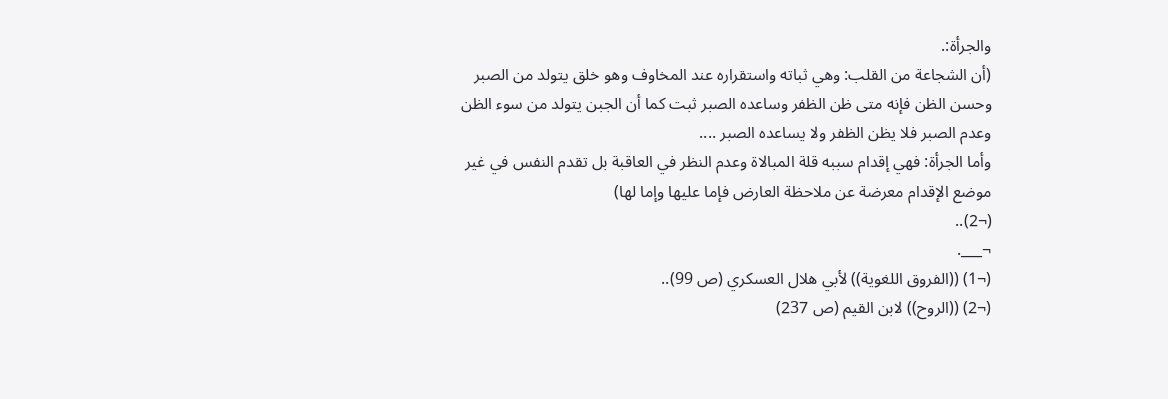والجرأة:.
(أن الشجاعة من القلب: وهي ثباته واستقراره عند المخاوف وهو خلق يتولد من الصبر وحسن الظن فإنه متى ظن الظفر وساعده الصبر ثبت كما أن الجبن يتولد من سوء الظن وعدم الصبر فلا يظن الظفر ولا يساعده الصبر ....
وأما الجرأة: فهي إقدام سببه قلة المبالاة وعدم النظر في العاقبة بل تقدم النفس في غير موضع الإقدام معرضة عن ملاحظة العارض فإما عليها وإما لها)
(¬2)..
¬___.
(¬1) ((الفروق اللغوية)) لأبي هلال العسكري (ص 99)..
(¬2) ((الروح)) لابن القيم (ص 237)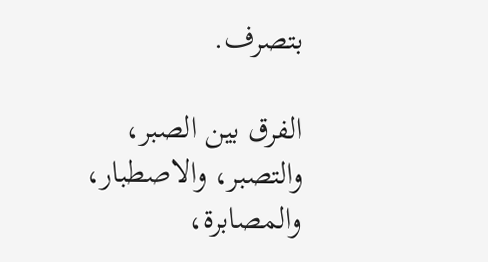بتصرف.

الفرق بين الصبر، والتصبر، والاصطبار، والمصابرة،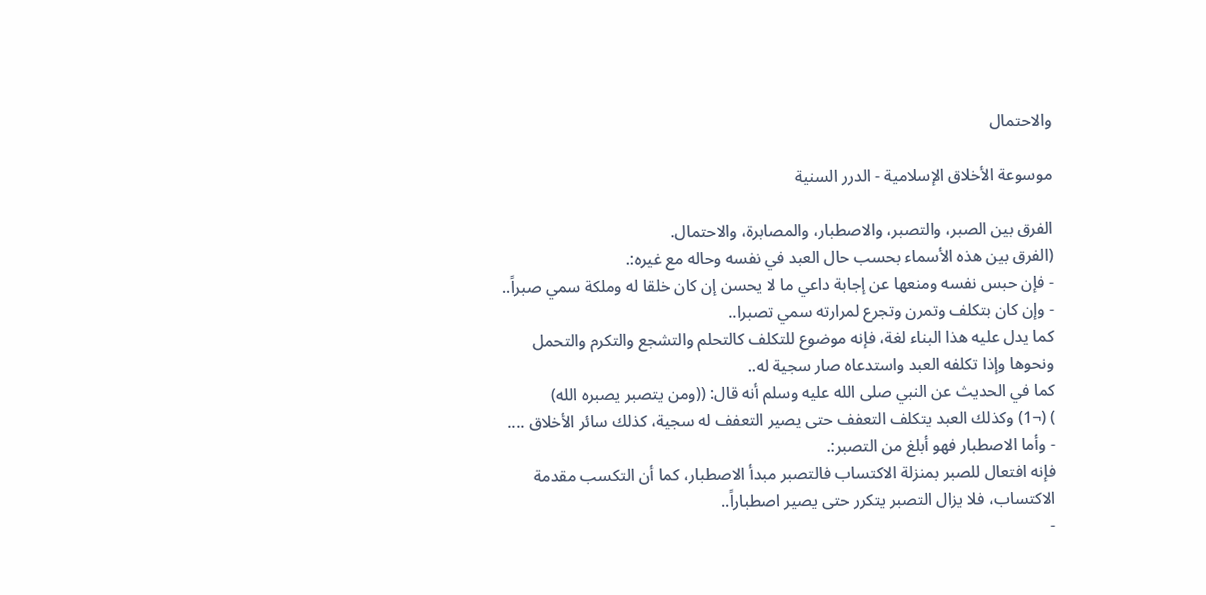والاحتمال

موسوعة الأخلاق الإسلامية - الدرر السنية

الفرق بين الصبر، والتصبر، والاصطبار، والمصابرة، والاحتمال.
(الفرق بين هذه الأسماء بحسب حال العبد في نفسه وحاله مع غيره:.
- فإن حبس نفسه ومنعها عن إجابة داعي ما لا يحسن إن كان خلقا له وملكة سمي صبراً..
- وإن كان بتكلف وتمرن وتجرع لمرارته سمي تصبرا..
كما يدل عليه هذا البناء لغة، فإنه موضوع للتكلف كالتحلم والتشجع والتكرم والتحمل ونحوها وإذا تكلفه العبد واستدعاه صار سجية له..
كما في الحديث عن النبي صلى الله عليه وسلم أنه قال: ((ومن يتصبر يصبره الله)
) (¬1) وكذلك العبد يتكلف التعفف حتى يصير التعفف له سجية، كذلك سائر الأخلاق ....
- وأما الاصطبار فهو أبلغ من التصبر:.
فإنه افتعال للصبر بمنزلة الاكتساب فالتصبر مبدأ الاصطبار، كما أن التكسب مقدمة الاكتساب، فلا يزال التصبر يتكرر حتى يصير اصطباراً..
-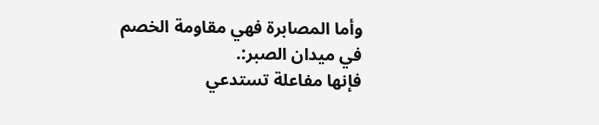وأما المصابرة فهي مقاومة الخصم في ميدان الصبر:.
فإنها مفاعلة تستدعي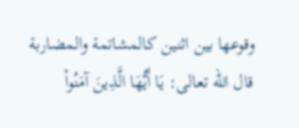وقوعها بين اثنين كالمشاتمة والمضاربة قال الله تعالى: يَا أَيُّهَا الَّذِينَ آمَنُواْ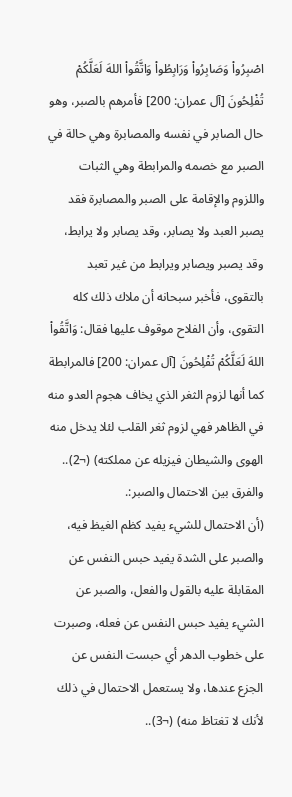اصْبِرُواْ وَصَابِرُواْ وَرَابِطُواْ وَاتَّقُواْ اللهَ لَعَلَّكُمْ تُفْلِحُونَ [آل عمران: 200] فأمرهم بالصبر، وهو حال الصابر في نفسه والمصابرة وهي حالة في الصبر مع خصمه والمرابطة وهي الثبات واللزوم والإقامة على الصبر والمصابرة فقد يصبر العبد ولا يصابر، وقد يصابر ولا يرابط، وقد يصبر ويصابر ويرابط من غير تعبد بالتقوى، فأخبر سبحانه أن ملاك ذلك كله التقوى، وأن الفلاح موقوف عليها فقال: وَاتَّقُواْ اللهَ لَعَلَّكُمْ تُفْلِحُونَ [آل عمران: 200] فالمرابطة كما أنها لزوم الثغر الذي يخاف هجوم العدو منه في الظاهر فهي لزوم ثغر القلب لئلا يدخل منه الهوى والشيطان فيزيله عن مملكته) (¬2)..
والفرق بين الاحتمال والصبر:.
(أن الاحتمال للشيء يفيد كظم الغيظ فيه، والصبر على الشدة يفيد حبس النفس عن المقابلة عليه بالقول والفعل، والصبر عن الشيء يفيد حبس النفس عن فعله، وصبرت على خطوب الدهر أي حبست النفس عن الجزع عندها، ولا يستعمل الاحتمال في ذلك لأنك لا تغتاظ منه) (¬3)..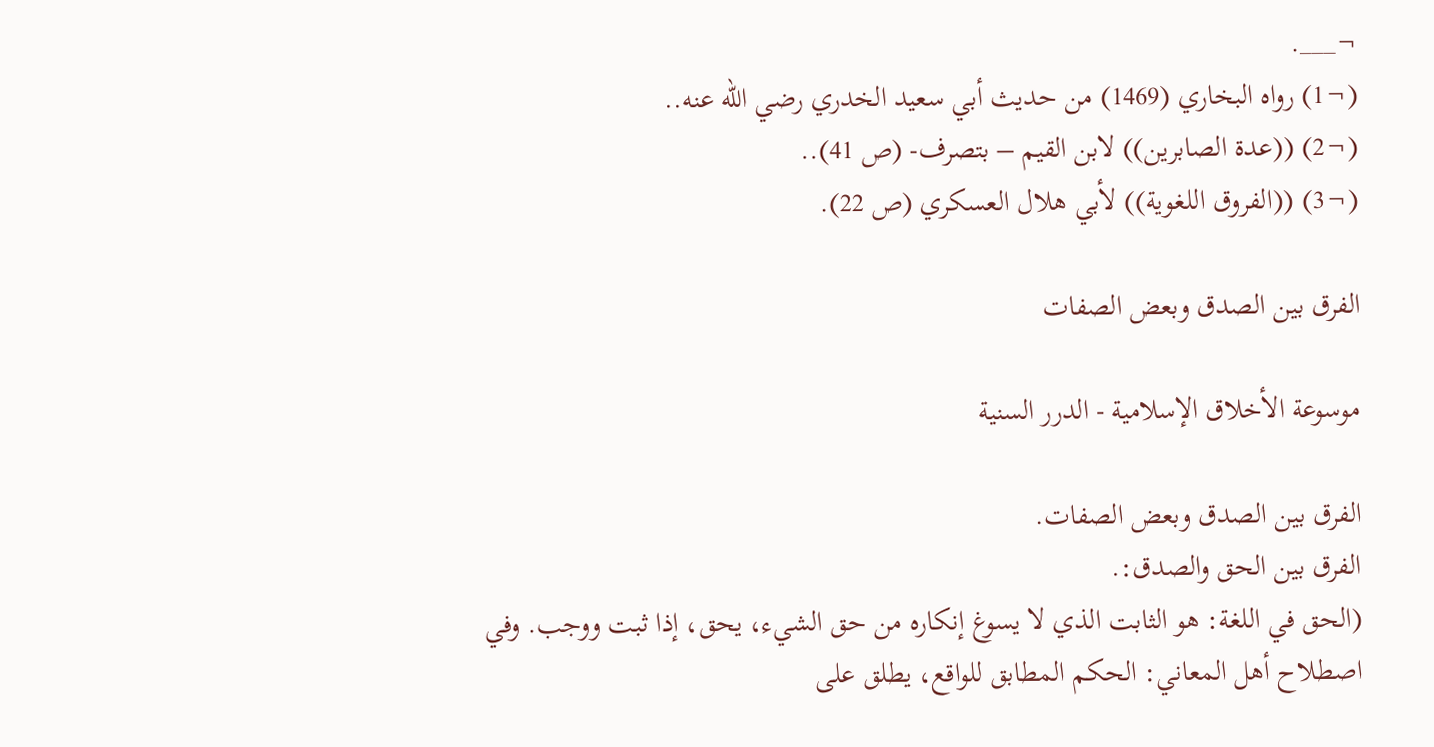¬___.
(¬1) رواه البخاري (1469) من حديث أبي سعيد الخدري رضي الله عنه..
(¬2) ((عدة الصابرين)) لابن القيم – بتصرف- (ص 41)..
(¬3) ((الفروق اللغوية)) لأبي هلال العسكري (ص 22).

الفرق بين الصدق وبعض الصفات

موسوعة الأخلاق الإسلامية - الدرر السنية

الفرق بين الصدق وبعض الصفات.
الفرق بين الحق والصدق:.
(الحق في اللغة: هو الثابت الذي لا يسوغ إنكاره من حق الشيء، يحق، إذا ثبت ووجب. وفي اصطلاح أهل المعاني: الحكم المطابق للواقع، يطلق على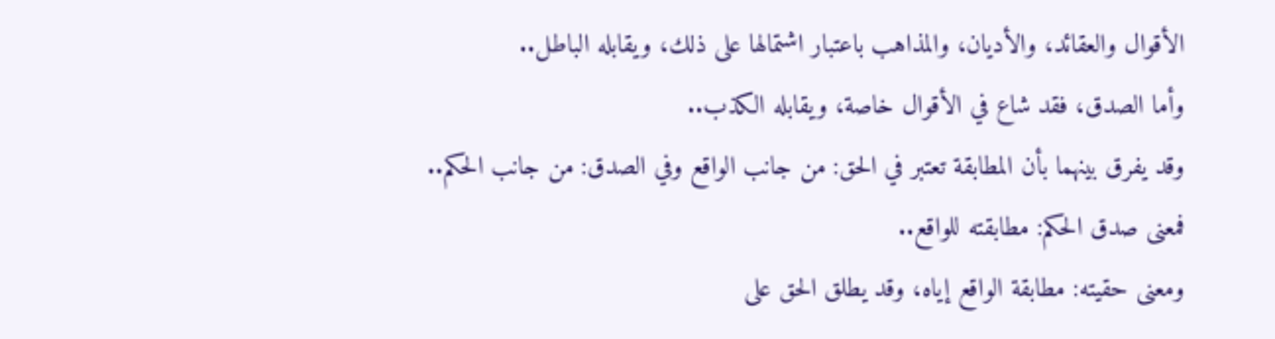الأقوال والعقائد، والأديان، والمذاهب باعتبار اشتمالها على ذلك، ويقابله الباطل..
وأما الصدق، فقد شاع في الأقوال خاصة، ويقابله الكذب..
وقد يفرق بينهما بأن المطابقة تعتبر في الحق: من جانب الواقع وفي الصدق: من جانب الحكم..
فمعنى صدق الحكم: مطابقته للواقع..
ومعنى حقيته: مطابقة الواقع إياه، وقد يطلق الحق على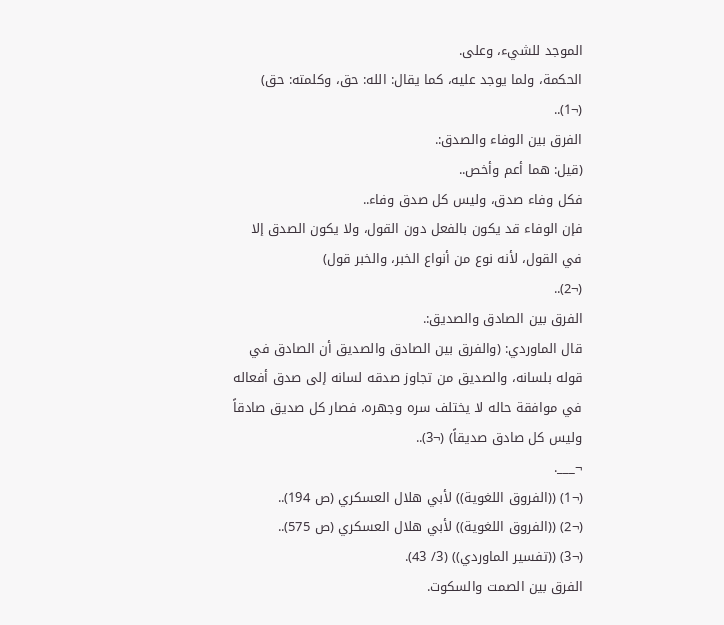الموجد للشيء، وعلى.
الحكمة، ولما يوجد عليه، كما يقال: الله: حق، وكلمته: حق)
(¬1)..
الفرق بين الوفاء والصدق:.
(قيل: هما أعم وأخص..
فكل وفاء صدق، وليس كل صدق وفاء..
فإن الوفاء قد يكون بالفعل دون القول، ولا يكون الصدق إلا في القول، لأنه نوع من أنواع الخبر، والخبر قول)
(¬2)..
الفرق بين الصادق والصديق:.
قال الماوردي: (والفرق بين الصادق والصديق أن الصادق في قوله بلسانه، والصديق من تجاوز صدقه لسانه إلى صدق أفعاله في موافقة حاله لا يختلف سره وجهره، فصار كل صديق صادقاً وليس كل صادق صديقاً) (¬3)..
¬___.
(¬1) ((الفروق اللغوية)) لأبي هلال العسكري (ص 194)..
(¬2) ((الفروق اللغوية)) لأبي هلال العسكري (ص 575)..
(¬3) ((تفسير الماوردي)) (3/ 43).
الفرق بين الصمت والسكوت.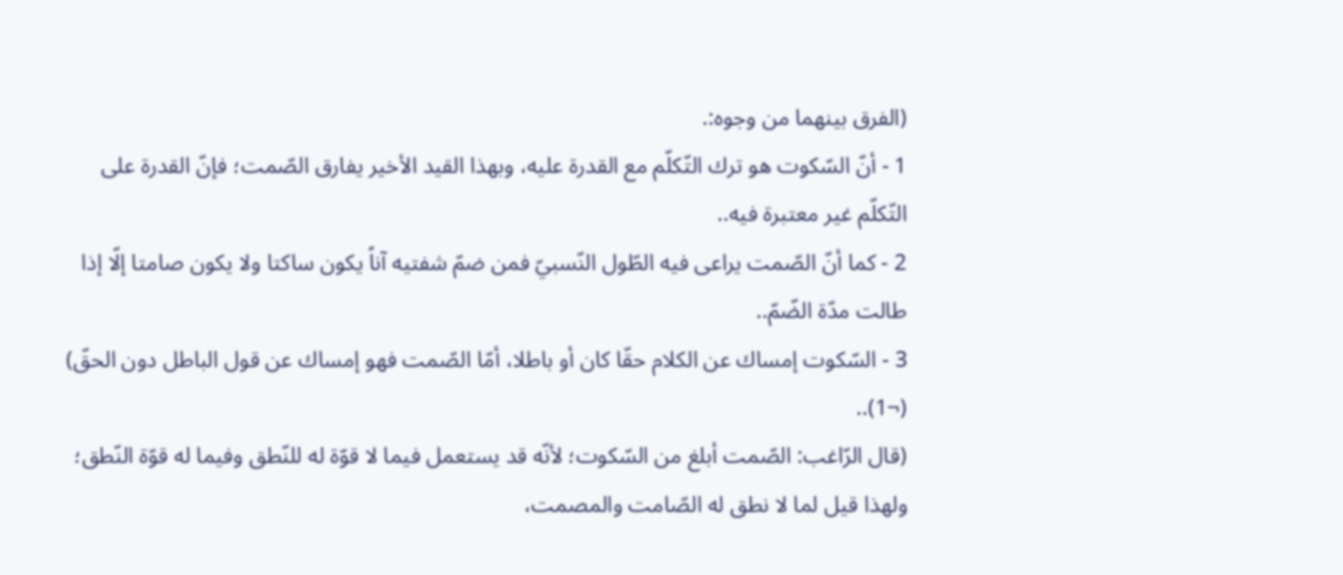(الفرق بينهما من وجوه:.
1 - أنّ السّكوت هو ترك التّكلّم مع القدرة عليه، وبهذا القيد الأخير يفارق الصّمت؛ فإنّ القدرة على التّكلّم غير معتبرة فيه..
2 - كما أنّ الصّمت يراعى فيه الطّول النّسبيّ فمن ضمّ شفتيه آناً يكون ساكتا ولا يكون صامتا إلّا إذا طالت مدّة الضّمّ..
3 - السّكوت إمساك عن الكلام حقّا كان أو باطلا، أمّا الصّمت فهو إمساك عن قول الباطل دون الحقّ)
(¬1)..
(قال الرّاغب: الصّمت أبلغ من السّكوت؛ لأنّه قد يستعمل فيما لا قوّة له للنّطق وفيما له قوّة النّطق؛ ولهذا قيل لما لا نطق له الصّامت والمصمت،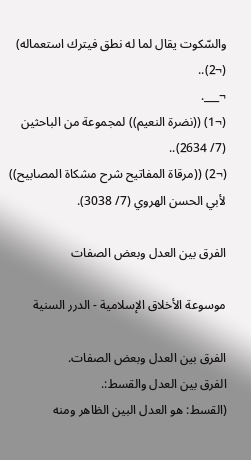والسّكوت يقال لما له نطق فيترك استعماله) (¬2)..
¬___.
(¬1) ((نضرة النعيم)) لمجموعة من الباحثين (7/ 2634)..
(¬2) ((مرقاة المفاتيح شرح مشكاة المصابيح)) لأبي الحسن الهروي (7/ 3038).

الفرق بين العدل وبعض الصفات

موسوعة الأخلاق الإسلامية - الدرر السنية

الفرق بين العدل وبعض الصفات.
الفرق بين العدل والقسط:.
(القسط: هو العدل البين الظاهر ومنه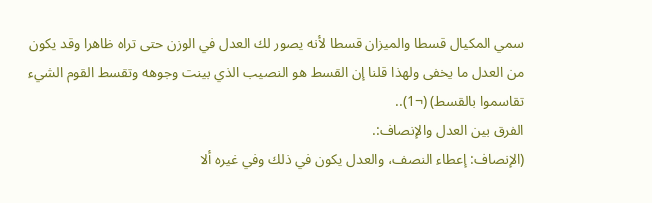سمي المكيال قسطا والميزان قسطا لأنه يصور لك العدل في الوزن حتى تراه ظاهرا وقد يكون من العدل ما يخفى ولهذا قلنا إن القسط هو النصيب الذي بينت وجوهه وتقسط القوم الشيء تقاسموا بالقسط) (¬1)..
الفرق بين العدل والإنصاف:.
(الإنصاف: إعطاء النصف، والعدل يكون في ذلك وفي غيره ألا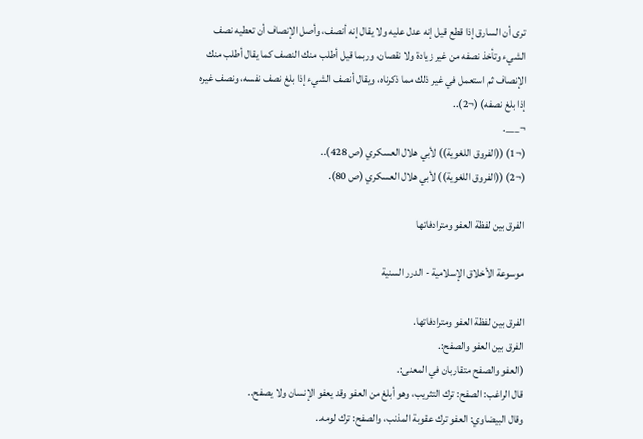ترى أن السارق إذا قطع قيل إنه عدل عليه ولا يقال إنه أنصف، وأصل الإنصاف أن تعطيه نصف الشيء وتأخذ نصفه من غير زيادة ولا نقصان، وربما قيل أطلب منك النصف كما يقال أطلب منك الإنصاف ثم استعمل في غير ذلك مما ذكرناه، ويقال أنصف الشيء إذا بلغ نصف نفسه، ونصف غيره إذا بلغ نصفه) (¬2)..
¬___.
(¬1) ((الفروق اللغوية)) لأبي هلال العسكري (ص 428)..
(¬2) ((الفروق اللغوية)) لأبي هلال العسكري (ص 80).

الفرق بين لفظة العفو ومترادفاتها

موسوعة الأخلاق الإسلامية - الدرر السنية

الفرق بين لفظة العفو ومترادفاتها.
الفرق بين العفو والصفح:.
(العفو والصفح متقاربان في المعنى:.
قال الراغب: الصفح: ترك التثريب، وهو أبلغ من العفو وقد يعفو الإنسان ولا يصفح..
وقال البيضاوي: العفو ترك عقوبة المذنب، والصفح: ترك لومه..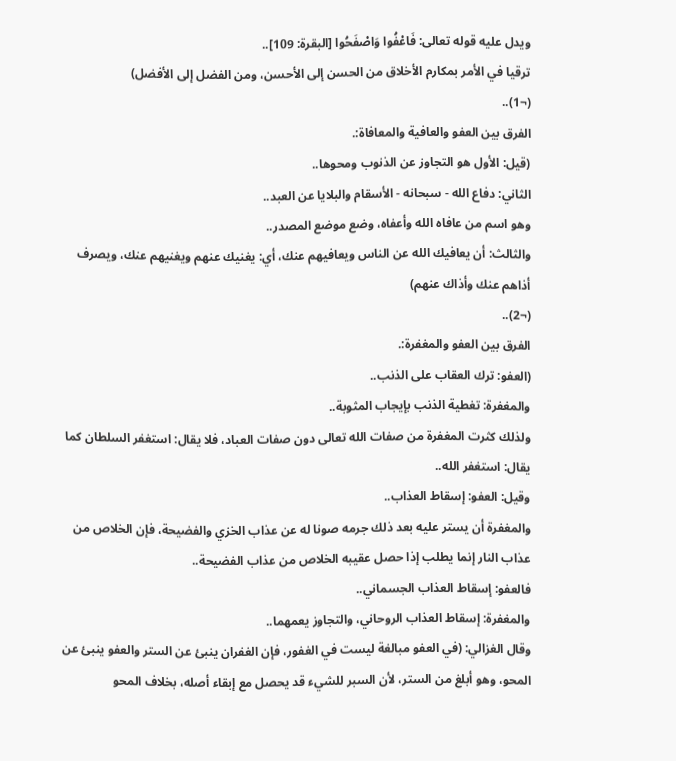ويدل عليه قوله تعالى: فَاعْفُوا وَاصْفَحُوا [البقرة: 109]..
ترقيا في الأمر بمكارم الأخلاق من الحسن إلى الأحسن، ومن الفضل إلى الأفضل)
(¬1)..
الفرق بين العفو والعافية والمعافاة:.
(قيل: الأول هو التجاوز عن الذنوب ومحوها..
الثاني: دفاع الله - سبحانه - الأسقام والبلايا عن العبد..
وهو اسم من عافاه الله وأعفاه، وضع موضع المصدر..
والثالث: أن يعافيك الله عن الناس ويعافيهم عنك، أي: يغنيك عنهم ويغنيهم عنك، ويصرف أذاهم عنك وأذاك عنهم)
(¬2)..
الفرق بين العفو والمغفرة:.
(العفو: ترك العقاب على الذنب..
والمغفرة: تغطية الذنب بإيجاب المثوبة..
ولذلك كثرت المغفرة من صفات الله تعالى دون صفات العباد، فلا يقال: استغفر السلطان كما يقال: استغفر الله..
وقيل: العفو: إسقاط العذاب..
والمغفرة أن يستر عليه بعد ذلك جرمه صونا له عن عذاب الخزي والفضيحة، فإن الخلاص من عذاب النار إنما يطلب إذا حصل عقيبه الخلاص من عذاب الفضيحة..
فالعفو: إسقاط العذاب الجسماني..
والمغفرة: إسقاط العذاب الروحاني، والتجاوز يعمهما..
وقال الغزالي: (في العفو مبالغة ليست في الغفور، فإن الغفران ينبئ عن الستر والعفو ينبئ عن المحو، وهو أبلغ من الستر، لأن السبر للشيء قد يحصل مع إبقاء أصله، بخلاف المحو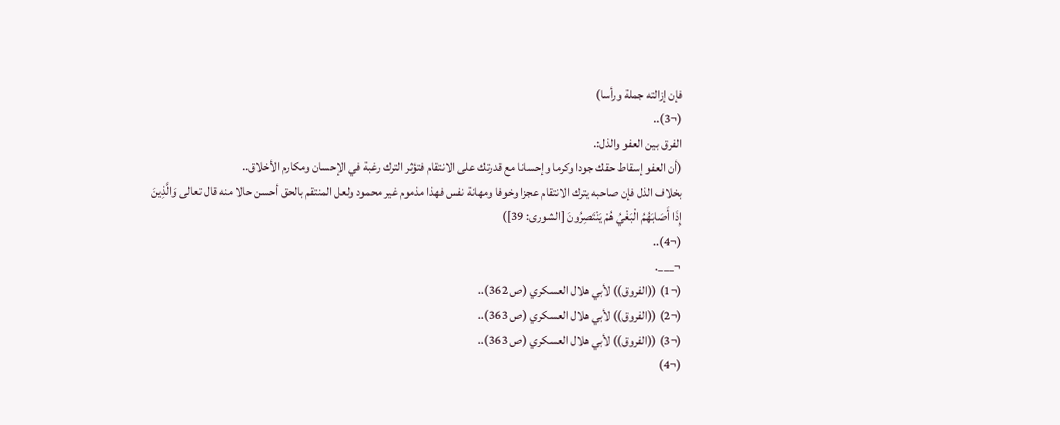فإن إزالته جملة ورأسا)
(¬3)..
الفرق بين العفو والذل:.
(أن العفو إسقاط حقك جودا وكرما وإحسانا مع قدرتك على الانتقام فتؤثر الترك رغبة في الإحسان ومكارم الأخلاق..
بخلاف الذل فإن صاحبه يترك الانتقام عجزا وخوفا ومهانة نفس فهذا مذموم غير محمود ولعل المنتقم بالحق أحسن حالا منه قال تعالى وَالَّذِينَ إِذَا أَصَابَهُمُ الْبَغْيُ هُمْ يَنْتَصِرُونَ [الشورى: 39])
(¬4)..
¬___.
(¬1) ((الفروق)) لأبي هلال العسكري (ص 362)..
(¬2) ((الفروق)) لأبي هلال العسكري (ص 363)..
(¬3) ((الفروق)) لأبي هلال العسكري (ص 363)..
(¬4)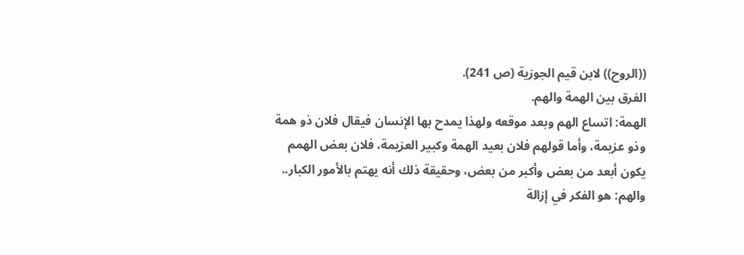((الروح)) لابن قيم الجوزية (ص 241).
الفرق بين الهمة والهم.
الهمة: اتساع الهم وبعد موقعه ولهذا يمدح بها الإنسان فيقال فلان ذو همة وذو عزيمة، وأما قولهم فلان بعيد الهمة وكبير العزيمة، فلان بعض الهمم يكون أبعد من بعض وأكبر من بعض، وحقيقة ذلك أنه يهتم بالأمور الكبار..
والهم: هو الفكر في إزالة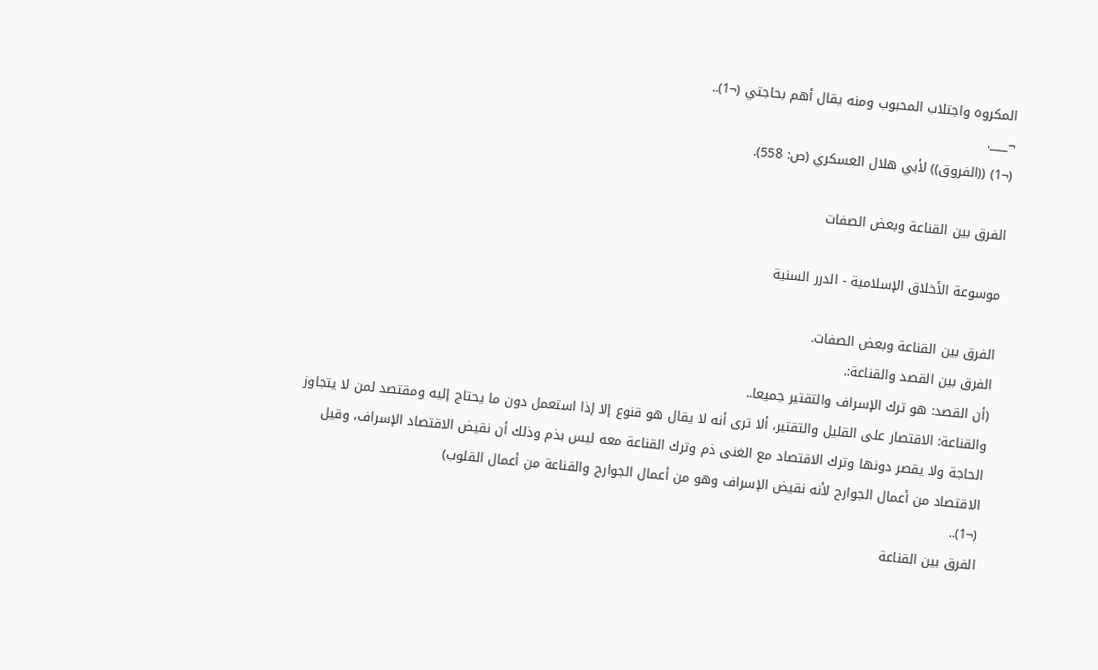المكروه واجتلاب المحبوب ومنه يقال أهم بحاجتي (¬1)..
¬___.
(¬1) ((الفروق)) لأبي هلال العسكري (ص: 558).

الفرق بين القناعة وبعض الصفات

موسوعة الأخلاق الإسلامية - الدرر السنية

الفرق بين القناعة وبعض الصفات.
الفرق بين القصد والقناعة:.
(أن القصد: هو ترك الإسراف والتقتير جميعا..
والقناعة: الاقتصار على القليل والتقتير، ألا ترى أنه لا يقال هو قنوع إلا إذا استعمل دون ما يحتاج إليه ومقتصد لمن لا يتجاوز الحاجة ولا يقصر دونها وترك الاقتصاد مع الغنى ذم وترك القناعة معه ليس بذم وذلك أن نقيض الاقتصاد الإسراف، وقيل الاقتصاد من أعمال الجوارح لأنه نقيض الإسراف وهو من أعمال الجوارح والقناعة من أعمال القلوب)
(¬1)..
الفرق بين القناعة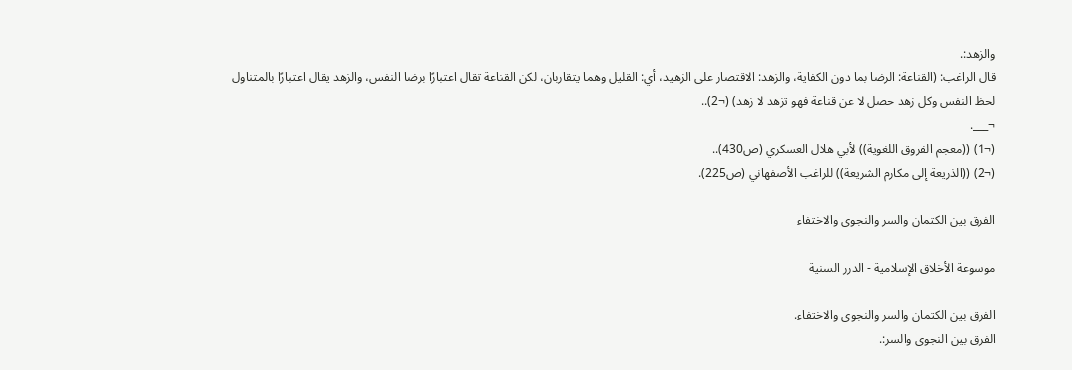والزهد:.
قال الراغب: (القناعة: الرضا بما دون الكفاية، والزهد: الاقتصار على الزهيد، أي: القليل وهما يتقاربان، لكن القناعة تقال اعتبارًا برضا النفس، والزهد يقال اعتبارًا بالمتناول لحظ النفس وكل زهد حصل لا عن قناعة فهو تزهد لا زهد) (¬2)..
¬___.
(¬1) ((معجم الفروق اللغوية)) لأبي هلال العسكري (ص430)..
(¬2) ((الذريعة إلى مكارم الشريعة)) للراغب الأصفهاني (ص225).

الفرق بين الكتمان والسر والنجوى والاختفاء

موسوعة الأخلاق الإسلامية - الدرر السنية

الفرق بين الكتمان والسر والنجوى والاختفاء.
الفرق بين النجوى والسر:.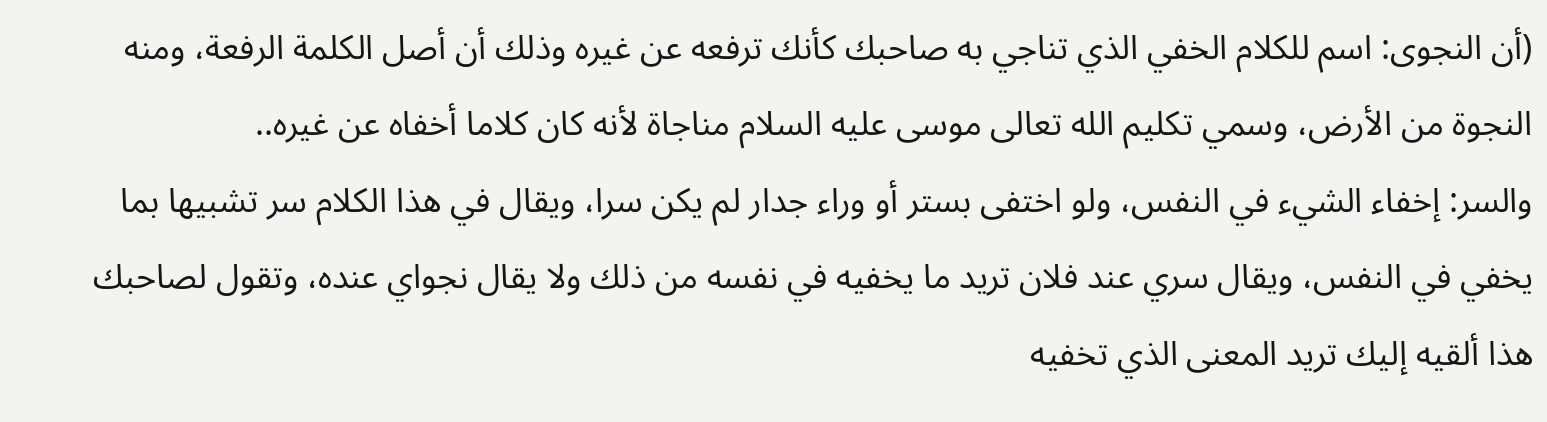(أن النجوى: اسم للكلام الخفي الذي تناجي به صاحبك كأنك ترفعه عن غيره وذلك أن أصل الكلمة الرفعة، ومنه النجوة من الأرض، وسمي تكليم الله تعالى موسى عليه السلام مناجاة لأنه كان كلاما أخفاه عن غيره..
والسر: إخفاء الشيء في النفس، ولو اختفى بستر أو وراء جدار لم يكن سرا، ويقال في هذا الكلام سر تشبيها بما يخفي في النفس، ويقال سري عند فلان تريد ما يخفيه في نفسه من ذلك ولا يقال نجواي عنده، وتقول لصاحبك هذا ألقيه إليك تريد المعنى الذي تخفيه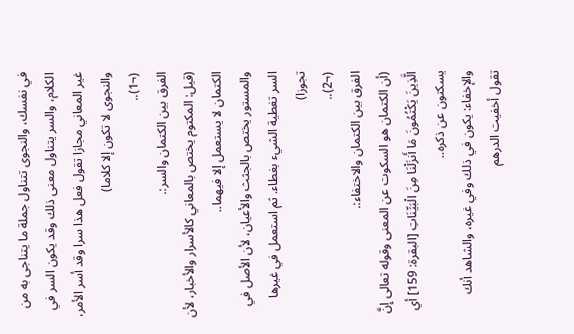في نفسك، والنجوى تتناول جملة ما يتناجى به من الكلام، والسر يتناول معنى ذلك وقد يكون السر في غير المعاني مجازا تقول فعل هذا سرا وقد أسر الأمر، والنجوى لا تكون إلا كلاما)
(¬1)..
الفرق بين الكتمان والسر:.
(قيل: المكتوم يختص بالمعاني كالأسرار والأخبار، لأن الكتمان لا يستعمل إلا فيهما..
والمستور يختص بالجثث والأعيان، لأن الأصل في السر تغطية الشيء بغطاء. ثم استعمل في غيرها تجوزا)
(¬2)..
الفرق بين الكتمان والاختفاء:.
(أن الكتمان هو السكوت عن المعنى وقوله تعالى إِنَّ الَّذِينَ يَكْتُمُونَ مَا أَنزَلْنَا مِنَ الْبَيِّنَاتِ [البقرة: 159] أي يسكتون عن ذكره..
والإخفاء: يكون في ذلك وفي غيره، والشاهد أنك تقول أخفيت الدرهم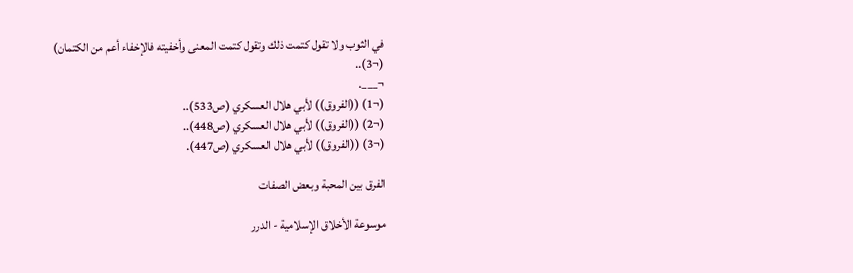في الثوب ولا تقول كتمت ذلك وتقول كتمت المعنى وأخفيته فالإخفاء أعم من الكتمان)
(¬3)..
¬___.
(¬1) ((الفروق)) لأبي هلال العسكري (ص533)..
(¬2) ((الفروق)) لأبي هلال العسكري (ص448)..
(¬3) ((الفروق)) لأبي هلال العسكري (ص447).

الفرق بين المحبة وبعض الصفات

موسوعة الأخلاق الإسلامية - الدرر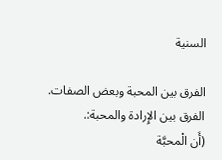السنية

الفرق بين المحبة وبعض الصفات.
الفرق بين الإِرادة والمحبة:.
(أَن الْمحبَّة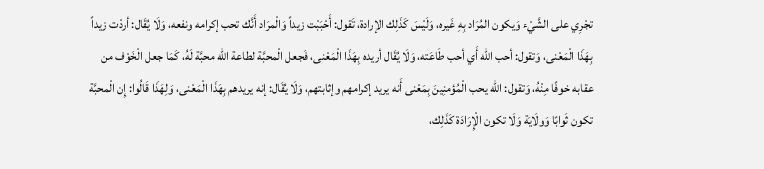تجْرِي على الشَّيْء وَيكون المُرَاد بِهِ غَيره، وَلَيْسَ كَذَلِك الإرادة، تَقول: أَحْبَبْت زيداً وَالْمرَاد أَنَّك تحب إكرامه ونفعه، وَلَا يُقَال: أردْت زيداً بِهَذَا الْمَعْنى، وَتقول: أحب الله أَي أحب طَاعَته، وَلَا يُقَال أريده بِهَذَا الْمَعْنى، فَجعل الْمحبَّة لطاعة الله محبَّة لَهُ، كَمَا جعل الْخَوْف من عقابه خوفًا مِنْهُ، وَتقول: الله يحب الْمُؤمنِينَ بِمَعْنى أَنه يريد إكرامهم وإثابتهم، وَلَا يُقَال: إنه يريدهم بِهَذَا الْمَعْنى، وَلِهَذَا قَالُوا: إِن الْمحبَّة تكون ثَوابًا وَولَايَة وَلَا تكون الْإِرَادَة كَذَلِك،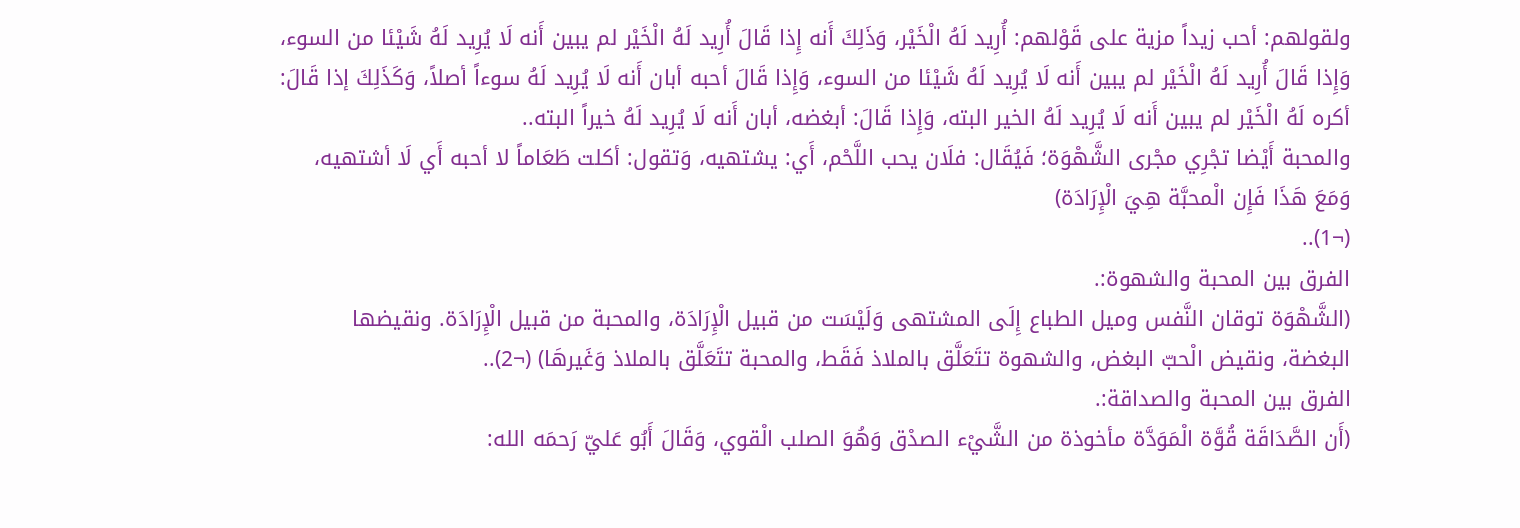ولقولهم: أحب زيداً مزية على قَوْلهم: أُرِيد لَهُ الْخَيْر، وَذَلِكَ أَنه إِذا قَالَ أُرِيد لَهُ الْخَيْر لم يبين أَنه لَا يُرِيد لَهُ شَيْئا من السوء، وَإِذا قَالَ أُرِيد لَهُ الْخَيْر لم يبين أَنه لَا يُرِيد لَهُ شَيْئا من السوء، وَإِذا قَالَ أحبه أبان أَنه لَا يُرِيد لَهُ سوءاً أصلاً، وَكَذَلِكَ إذا قَالَ: أكره لَهُ الْخَيْر لم يبين أَنه لَا يُرِيد لَهُ الخير البته، وَإِذا قَالَ: أبغضه، أبان أَنه لَا يُرِيد لَهُ خيراً البته..
والمحبة أَيْضا تجْرِي مجْرى الشَّهْوَة؛ فَيُقَال: فلَان يحب اللَّحْم، أَي: يشتهيه، وَتقول: أكلت طَعَاماً لا أحبه أَي لَا أشتهيه، وَمَعَ هَذَا فَإِن الْمحبَّة هِيَ الْإِرَادَة)
(¬1)..
الفرق بين المحبة والشهوة:.
(الشَّهْوَة توقان النَّفس وميل الطباع إِلَى المشتهى وَلَيْسَت من قبيل الْإِرَادَة، والمحبة من قبيل الْإِرَادَة. ونقيضها البغضة، ونقيض الْحبّ البغض، والشهوة تتَعَلَّق بالملاذ فَقَط، والمحبة تتَعَلَّق بالملاذ وَغَيرهَا) (¬2)..
الفرق بين المحبة والصداقة:.
(أَن الصَّدَاقَة قُوَّة الْمَوَدَّة مأخوذة من الشَّيْء الصدْق وَهُوَ الصلب الْقوي، وَقَالَ أَبُو عَليّ رَحمَه الله: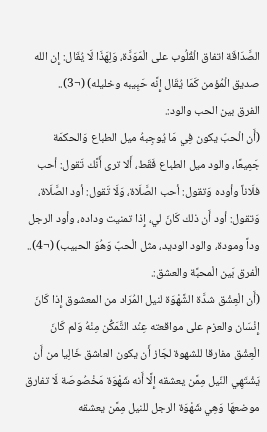الصَّدَاقَة اتفاق الْقُلُوب على الْمَوَدَّة، وَلِهَذَا لَا يُقَال: إِن الله صديق الْمُؤمن كَمَا يُقَال إِنَّه حَبِيبه وخليله) (¬3)..
الفرق بين الحب والود:.
(أَن الْحبّ يكون فِي مَا يُوجِبهُ ميل الطباع وَالحكمَة جَمِيعًا، والود ميل الطباع فَقَط، أَلا ترى أَنَّك تَقول: أحب فلَاناً وأوده وَتقول: أحب الصَّلَاة، وَلَا تَقول: أود الصَّلَاة، وَتقول: أود أَن ذلك كَانَ لي، إِذا تمنيت وداده، وأود الرجل وداً ومودة، والود الوديد، مثل الْحبّ وَهُوَ الحبيب) (¬4)..
الْفرق بَين الْمحبَّة والعشق:.
(أَن الْعِشْق شدَّة الشَّهْوَة لنيل المُرَاد من المعشوق إِذا كَانَ إِنْسَان والعزم على مواقعته عِنْد التَّمَكُّن مِنْهُ وَلم كَانَ الْعِشْق مفارقا للشهوة لجَاز أَن يكون العاشق خَالِيا من أَن يَشْتَهِي النّيل مِمَّن يعشقه إِلَّا أَنه شَهْوَة مَخْصُوصَة لَا تفارق موضعهَا وَهِي شَهْوَة الرجل للنيل مِمَّن يعشقه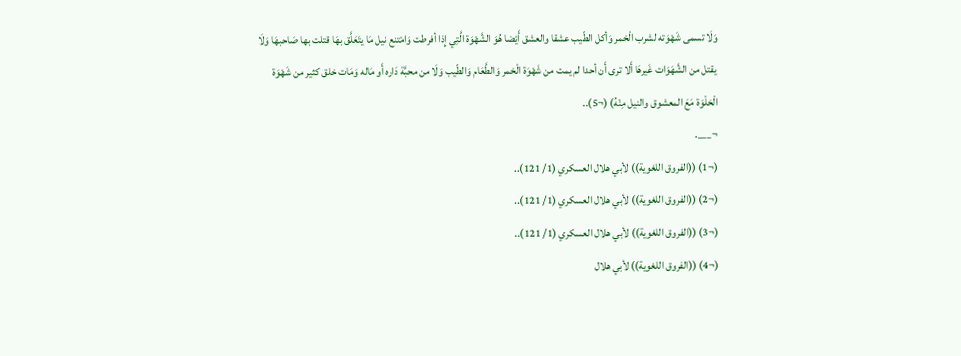وَلَا تسمى شَهْوَته لشرب الْخمر وَأكل الطّيب عشقا والعشق أَيْضا هُوَ الشَّهْوَة الَّتِي إِذا أفرطت وَامْتنع نيل مَا يتَعَلَّق بهَا قتلت بها صَاحبهَا وَلَا يقتل من الشَّهَوَات غَيرهَا أَلا ترى أَن أحدا لم يمت من شَهْوَة الْخمر وَالطَّعَام وَالطّيب وَلَا من محبَّة دَاره أَو مَاله وَمَات خلق كثير من شَهْوَة الْخلْوَة مَعَ المعشوق والنيل مِنْهُ) (¬5)..
¬___.
(¬1) ((الفروق اللغوية)) لأبي هلال العسكري (1/ 121)..
(¬2) ((الفروق اللغوية)) لأبي هلال العسكري (1/ 121)..
(¬3) ((الفروق اللغوية)) لأبي هلال العسكري (1/ 121)..
(¬4) ((الفروق اللغوية)) لأبي هلال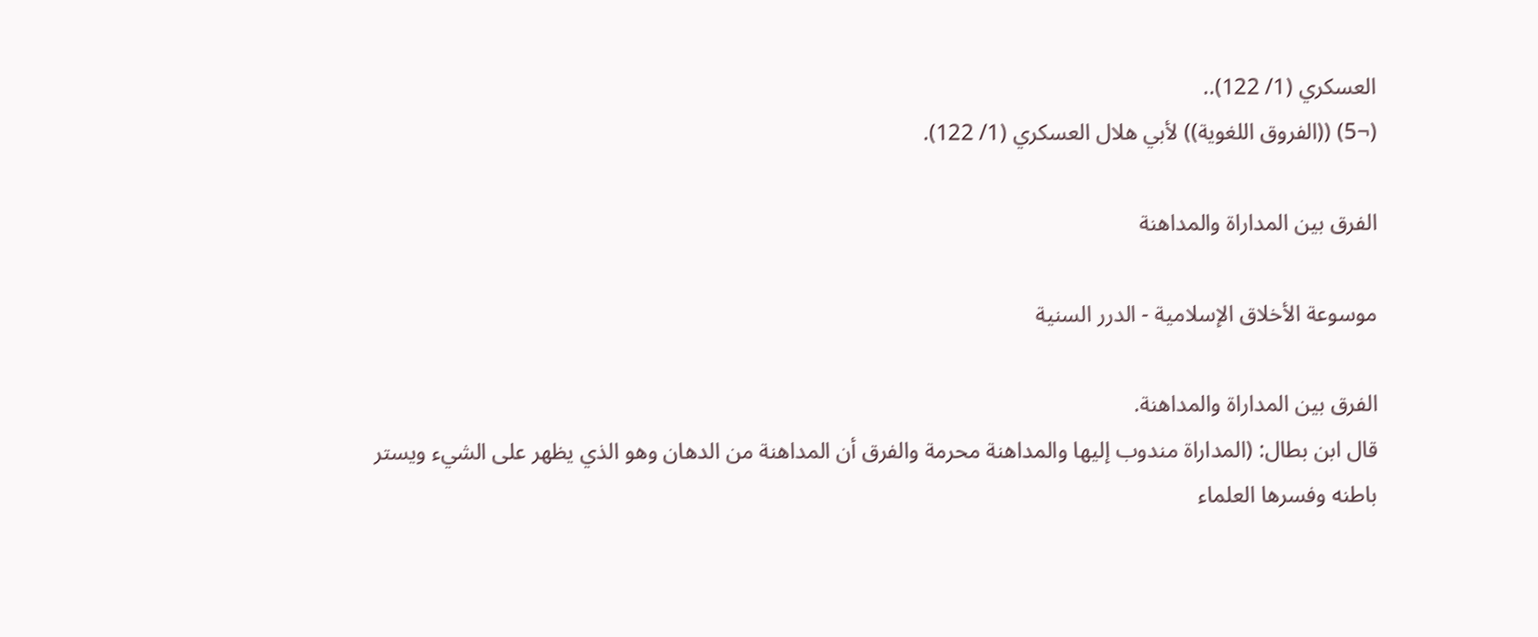العسكري (1/ 122)..
(¬5) ((الفروق اللغوية)) لأبي هلال العسكري (1/ 122).

الفرق بين المداراة والمداهنة

موسوعة الأخلاق الإسلامية - الدرر السنية

الفرق بين المداراة والمداهنة.
قال ابن بطال: (المداراة مندوب إليها والمداهنة محرمة والفرق أن المداهنة من الدهان وهو الذي يظهر على الشيء ويستر باطنه وفسرها العلماء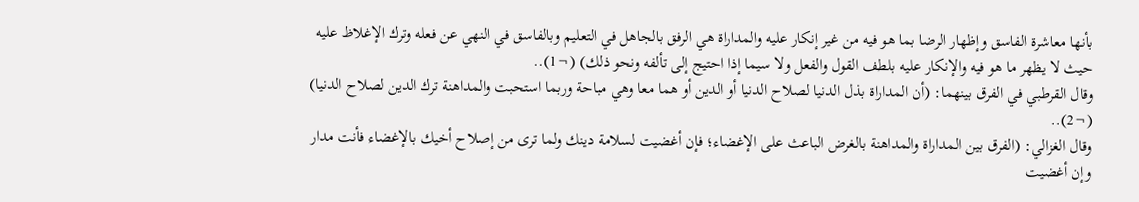بأنها معاشرة الفاسق وإظهار الرضا بما هو فيه من غير إنكار عليه والمداراة هي الرفق بالجاهل في التعليم وبالفاسق في النهي عن فعله وترك الإغلاظ عليه حيث لا يظهر ما هو فيه والإنكار عليه بلطف القول والفعل ولا سيما إذا احتيج إلى تألفه ونحو ذلك) (¬1)..
وقال القرطبي في الفرق بينهما: (أن المداراة بذل الدنيا لصلاح الدنيا أو الدين أو هما معا وهي مباحة وربما استحبت والمداهنة ترك الدين لصلاح الدنيا) (¬2)..
وقال الغزالي: (الفرق بين المداراة والمداهنة بالغرض الباعث على الإغضاء؛ فإن أغضيت لسلامة دينك ولما ترى من إصلاح أخيك بالإغضاء فأنت مدار وإن أغضيت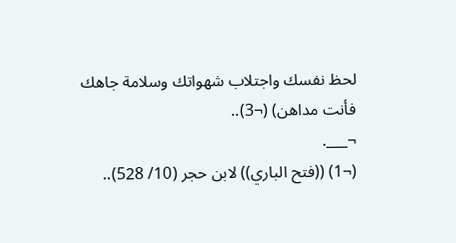لحظ نفسك واجتلاب شهواتك وسلامة جاهك فأنت مداهن) (¬3)..
¬___.
(¬1) ((فتح الباري)) لابن حجر (10/ 528)..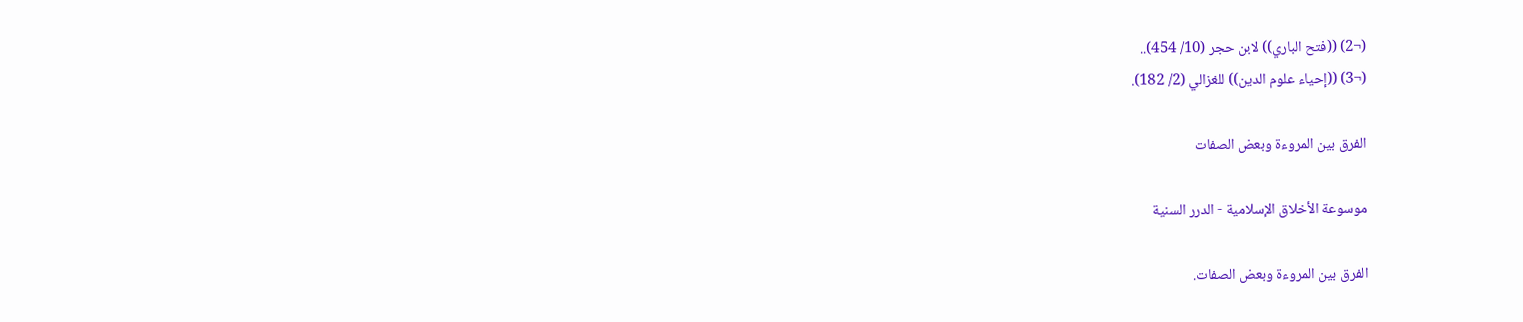(¬2) ((فتح الباري)) لابن حجر (10/ 454)..
(¬3) ((إحياء علوم الدين)) للغزالي (2/ 182).

الفرق بين المروءة وبعض الصفات

موسوعة الأخلاق الإسلامية - الدرر السنية

الفرق بين المروءة وبعض الصفات.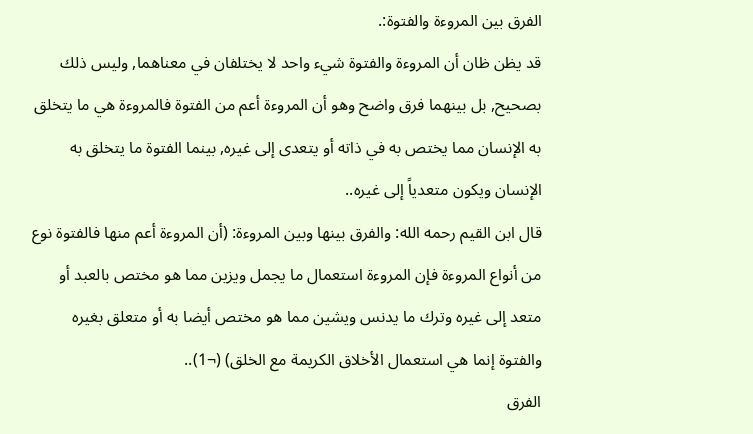الفرق بين المروءة والفتوة:.
قد يظن ظان أن المروءة والفتوة شيء واحد لا يختلفان في معناهما, وليس ذلك بصحيح, بل بينهما فرق واضح وهو أن المروءة أعم من الفتوة فالمروءة هي ما يتخلق به الإنسان مما يختص به في ذاته أو يتعدى إلى غيره, بينما الفتوة ما يتخلق به الإنسان ويكون متعدياً إلى غيره..
قال ابن القيم رحمه الله: والفرق بينها وبين المروءة: (أن المروءة أعم منها فالفتوة نوع من أنواع المروءة فإن المروءة استعمال ما يجمل ويزين مما هو مختص بالعبد أو متعد إلى غيره وترك ما يدنس ويشين مما هو مختص أيضا به أو متعلق بغيره والفتوة إنما هي استعمال الأخلاق الكريمة مع الخلق) (¬1)..
الفرق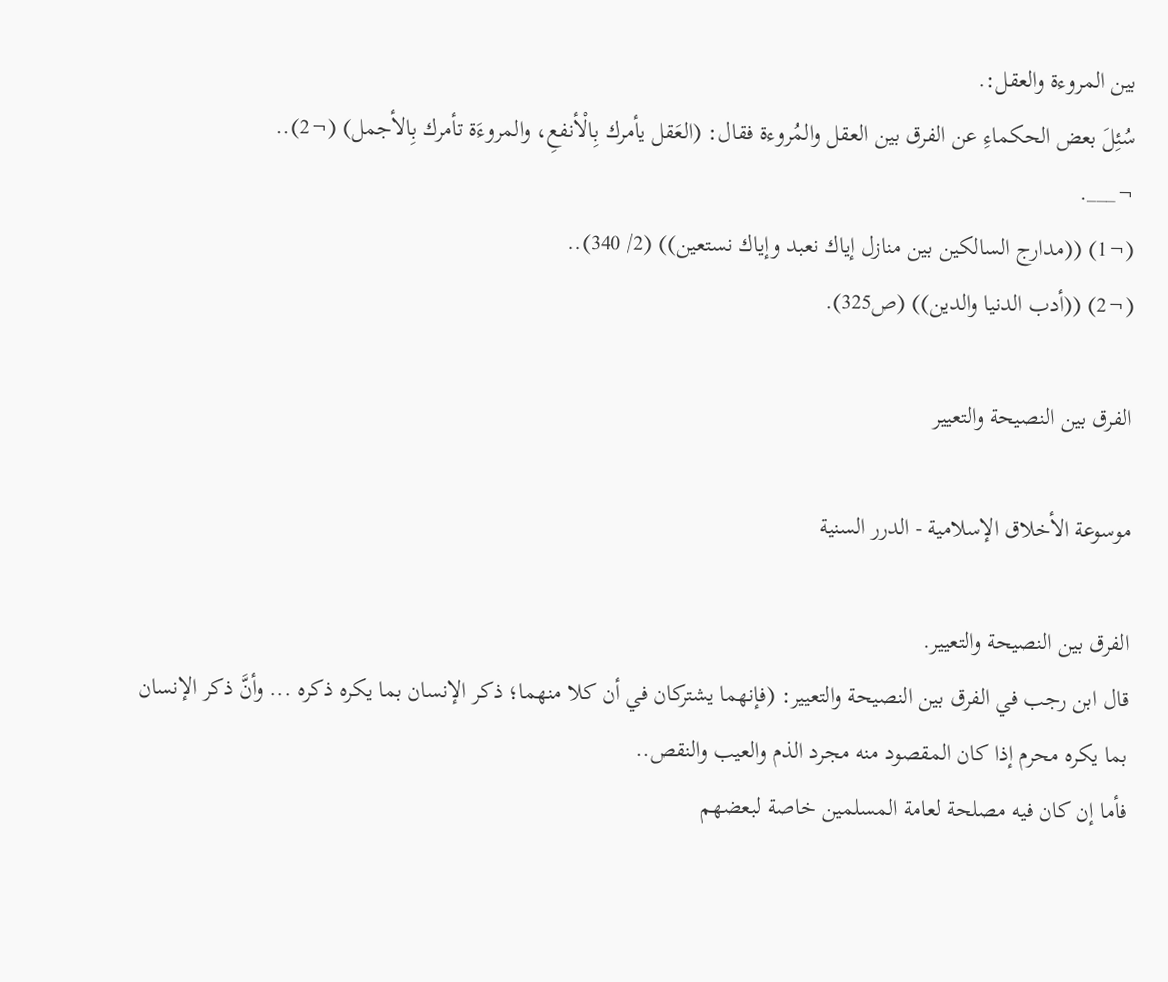بين المروءة والعقل:.
سُئِلَ بعض الحكماءِ عن الفرق بين العقل والمُروءة فقال: (العَقل يأمرك بِالْأنفعِ، والمروءَة تأمرك بِالأجمل) (¬2)..
¬___.
(¬1) ((مدارج السالكين بين منازل إياك نعبد وإياك نستعين)) (2/ 340)..
(¬2) ((أدب الدنيا والدين)) (ص325).

الفرق بين النصيحة والتعيير

موسوعة الأخلاق الإسلامية - الدرر السنية

الفرق بين النصيحة والتعيير.
قال ابن رجب في الفرق بين النصيحة والتعيير: (فإنهما يشتركان في أن كلا منهما؛ ذكر الإنسان بما يكره ذكره ... وأنَّ ذكر الإنسان بما يكره محرم إذا كان المقصود منه مجرد الذم والعيب والنقص..
فأما إن كان فيه مصلحة لعامة المسلمين خاصة لبعضهم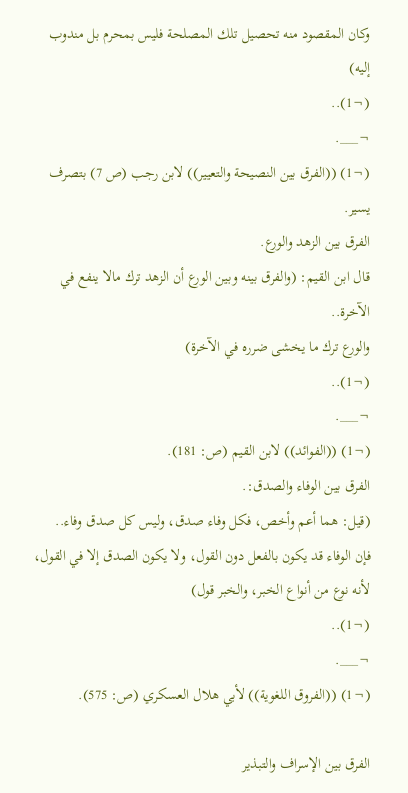وكان المقصود منه تحصيل تلك المصلحة فليس بمحرم بل مندوب إليه)
(¬1)..
¬___.
(¬1) ((الفرق بين النصيحة والتعيير)) لابن رجب (ص 7) بتصرف يسير.
الفرق بين الزهد والورع.
قال ابن القيم: (والفرق بينه وبين الورع أن الزهد ترك مالا ينفع في الآخرة..
والورع ترك ما يخشى ضرره في الآخرة)
(¬1)..
¬___.
(¬1) ((الفوائد)) لابن القيم (ص: 181).
الفرق بين الوفاء والصدق:.
(قيل: هما أعم وأخص، فكل وفاء صدق، وليس كل صدق وفاء..
فإن الوفاء قد يكون بالفعل دون القول، ولا يكون الصدق إلا في القول، لأنه نوع من أنواع الخبر، والخبر قول)
(¬1)..
¬___.
(¬1) ((الفروق اللغوية)) لأبي هلال العسكري (ص: 575).

الفرق بين الإسراف والتبذير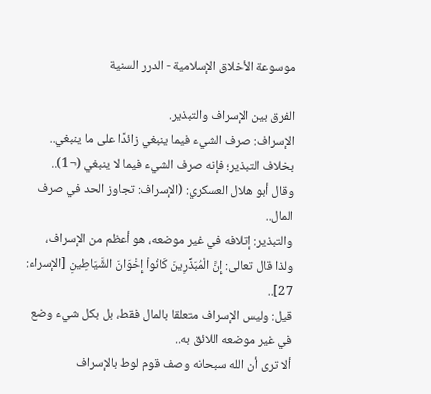موسوعة الأخلاق الإسلامية - الدرر السنية

الفرق بين الإسراف والتبذير.
الإسراف: صرف الشيء فيما ينبغي زائدًا على ما ينبغي..
بخلاف التبذير؛ فإنه صرف الشيء فيما لا ينبغي (¬1)..
وقال أبو هلال العسكري: (الإسراف: تجاوز الحد في صرف المال..
والتبذير: إتلافه في غير موضعه، هو أعظم من الإسراف، ولذا قال تعالى: إِنَّ الْمُبَذِّرِينَ كَانُواْ إِخْوَانَ الشَّيَاطِينِ [الإسراء: 27]..
قيل: وليس الإسراف متعلقا بالمال فقط، بل بكل شيء وضع في غير موضعه اللائق به..
ألا ترى أن الله سبحانه وصف قوم لوط بالإسراف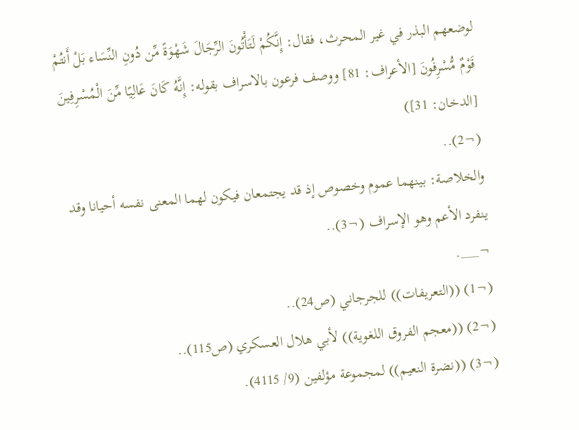لوضعهم البذر في غير المحرث، فقال: إِنَّكُمْ لَتَأْتُونَ الرِّجَالَ شَهْوَةً مِّن دُونِ النِّسَاء بَلْ أَنتُمْ قَوْمٌ مُّسْرِفُونَ [الأعراف: 81] ووصف فرعون بالاسراف بقوله: إِنَّهُ كَانَ عَالِيًا مِّنَ الْمُسْرِفِينَ [الدخان: 31])
(¬2)..
والخلاصة: بينهما عموم وخصوص إذ قد يجتمعان فيكون لهما المعنى نفسه أحيانا وقد ينفرد الأعم وهو الإسراف (¬3)..
¬___.
(¬1) ((التعريفات)) للجرجاني (ص24)..
(¬2) ((معجم الفروق اللغوية)) لأبي هلال العسكري (ص115)..
(¬3) ((نضرة النعيم)) لمجموعة مؤلفين (9/ 4115).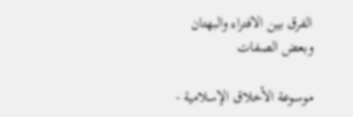الفرق بين الافتراء والبهتان وبعض الصفات

موسوعة الأخلاق الإسلامية -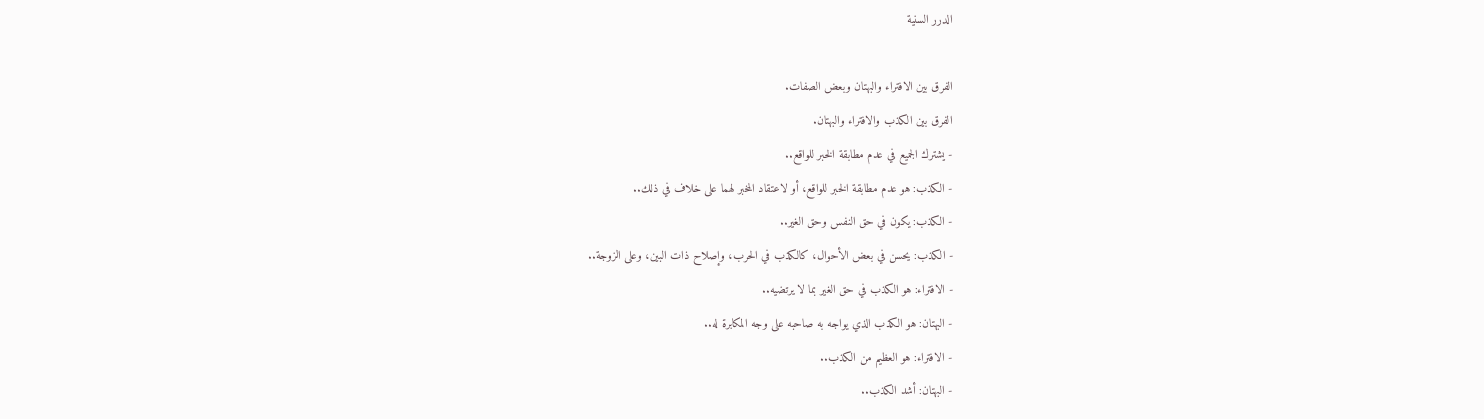الدرر السنية

الفرق بين الافتراء والبهتان وبعض الصفات.
الفرق بين الكذب والافتراء والبهتان.
- يشترك الجميع في عدم مطابقة الخبر للواقع..
- الكذب: هو عدم مطابقة الخبر للواقع، أو لاعتقاد المخبر لهما على خلاف في ذلك..
- الكذب: يكون في حق النفس وحق الغير..
- الكذب: يحسن في بعض الأحوال، كالكذب في الحرب، وإصلاح ذات البين، وعلى الزوجة..
- الافتراء: هو الكذب في حق الغير بما لا يرتضيه..
- البهتان: هو الكذب الذي يواجه به صاحبه على وجه المكابرة له..
- الافتراء: هو العظيم من الكذب..
- البهتان: أشد الكذب..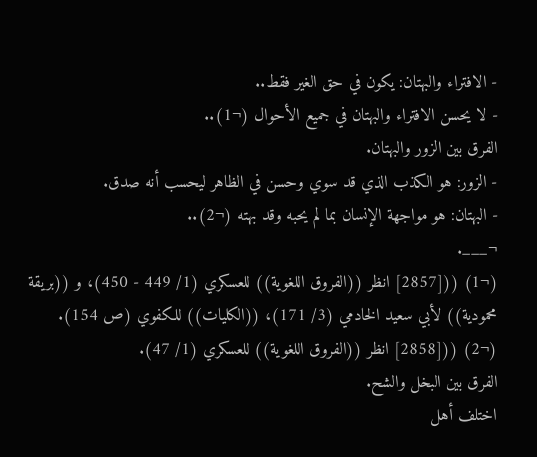- الافتراء والبهتان: يكون في حق الغير فقط..
- لا يحسن الافتراء والبهتان في جميع الأحوال (¬1)..
الفرق بين الزور والبهتان.
- الزور: هو الكذب الذي قد سوي وحسن في الظاهر ليحسب أنه صدق.
- البهتان: هو مواجهة الإنسان بما لم يحبه وقد بهته (¬2)..
¬___.
(¬1) (([2857] انظر ((الفروق اللغوية)) للعسكري (1/ 449 - 450)، و ((بريقة محمودية)) لأبي سعيد الخادمي (3/ 171)، ((الكليات)) للكفوي (ص 154).
(¬2) (([2858] انظر ((الفروق اللغوية)) للعسكري (1/ 47).
الفرق بين البخل والشح.
اختلف أهل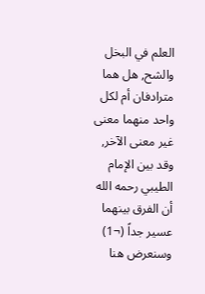العلم في البخل والشح, هل هما مترادفان أم لكل واحد منهما معنى غير معنى الآخر, وقد بين الإمام الطيبي رحمه الله أن الفرق بينهما عسير جداً (¬1) وسنعرض هنا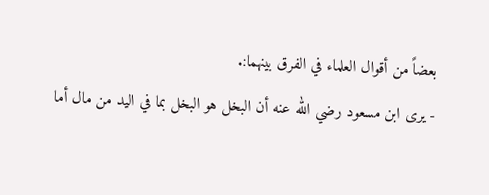بعضاً من أقوال العلماء في الفرق بينهما:.
- يرى ابن مسعود رضي الله عنه أن البخل هو البخل بما في اليد من مال أما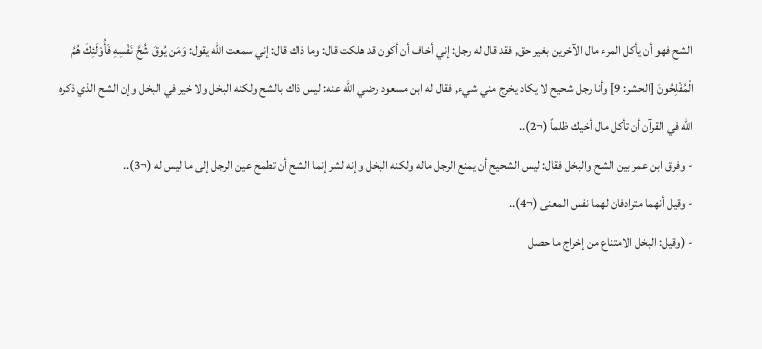الشح فهو أن يأكل المرء مال الآخرين بغير حق, فقد قال له رجل: إني أخاف أن أكون قد هلكت قال: وما ذاك قال: إني سمعت الله يقول: وَمَن يُوقَ شُحَّ نَفْسِهِ فَأُوْلَئِكَ هُمُ الْمُفْلِحُونَ [الحشر: 9] وأنا رجل شحيح لا يكاد يخرج مني شيء, فقال له ابن مسعود رضي الله عنه: ليس ذاك بالشح ولكنه البخل ولا خير في البخل وإن الشح الذي ذكره الله في القرآن أن تأكل مال أخيك ظلماً (¬2)..
- وفرق ابن عمر بين الشح والبخل فقال: ليس الشحيح أن يمنع الرجل ماله ولكنه البخل وإنه لشر إنما الشح أن تطمح عين الرجل إلى ما ليس له (¬3)..
- وقيل أنهما مترادفان لهما نفس المعنى (¬4)..
- (وقيل: البخل الامتناع من إخراج ما حصل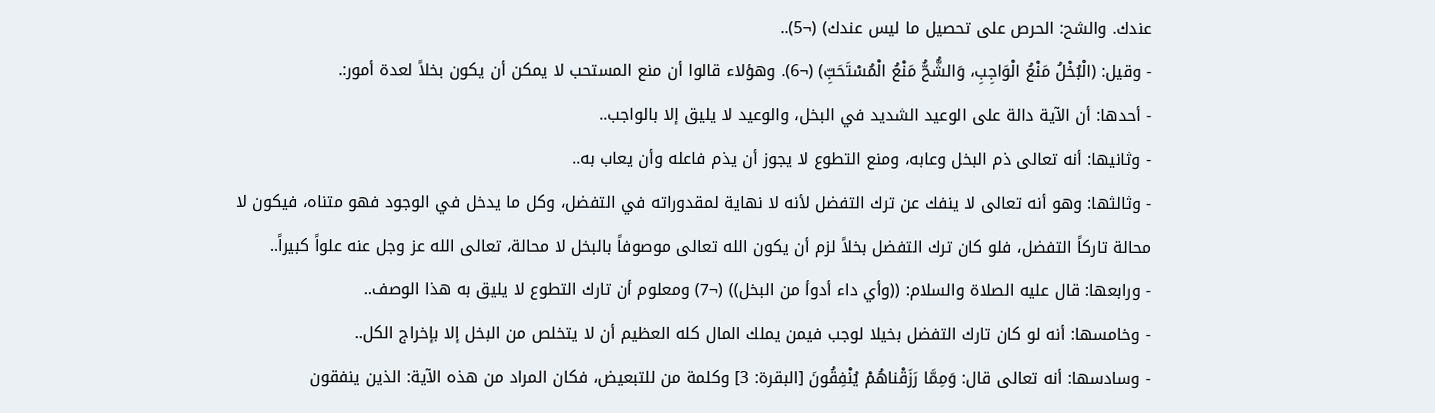عندك. والشح: الحرص على تحصيل ما ليس عندك) (¬5)..
- وقيل: (الْبُخْلُ مَنْعُ الْوَاجِبِ، وَالشُّحُّ مَنْعُ الْمُسْتَحَبِّ) (¬6). وهؤلاء قالوا أن منع المستحب لا يمكن أن يكون بخلاً لعدة أمور:.
- أحدها: أن الآية دالة على الوعيد الشديد في البخل، والوعيد لا يليق إلا بالواجب..
- وثانيها: أنه تعالى ذم البخل وعابه، ومنع التطوع لا يجوز أن يذم فاعله وأن يعاب به..
- وثالثها: وهو أنه تعالى لا ينفك عن ترك التفضل لأنه لا نهاية لمقدوراته في التفضل، وكل ما يدخل في الوجود فهو متناه، فيكون لا محالة تاركاً التفضل، فلو كان ترك التفضل بخلاً لزم أن يكون الله تعالى موصوفاً بالبخل لا محالة، تعالى الله عز وجل عنه علواً كبيراً..
- ورابعها: قال عليه الصلاة والسلام: ((وأي داء أدوأ من البخل)) (¬7) ومعلوم أن تارك التطوع لا يليق به هذا الوصف..
- وخامسها: أنه لو كان تارك التفضل بخيلا لوجب فيمن يملك المال كله العظيم أن لا يتخلص من البخل إلا بإخراج الكل..
- وسادسها: أنه تعالى قال: وَمِمَّا رَزَقْناهُمْ يُنْفِقُونَ [البقرة: 3] وكلمة من للتبعيض، فكان المراد من هذه الآية: الذين ينفقون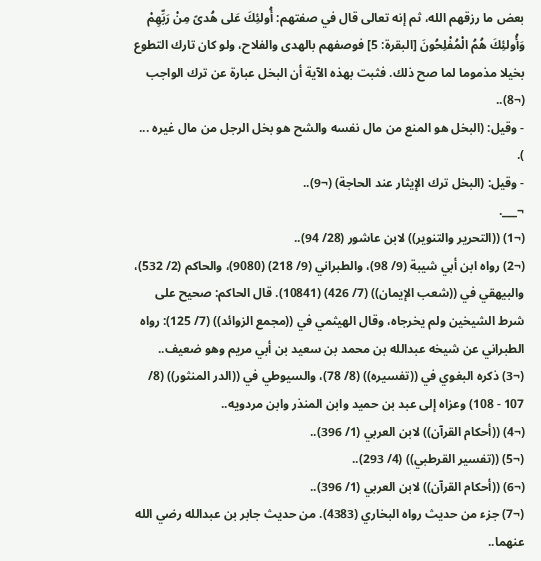بعض ما رزقهم الله، ثم إنه تعالى قال في صفتهم: أُولئِكَ عَلى هُدىً مِنْ رَبِّهِمْ وَأُولئِكَ هُمُ الْمُفْلِحُونَ [البقرة: 5] فوصفهم بالهدى والفلاح، ولو كان تارك التطوع بخيلا مذموما لما صح ذلك. فثبت بهذه الآية أن البخل عبارة عن ترك الواجب (¬8)..
- وقيل: (البخل هو المنع من مال نفسه والشح هو بخل الرجل من مال غيره ... ).
- وقيل: (البخل ترك الإيثار عند الحاجة) (¬9)..
¬___.
(¬1) ((التحرير والتنوير)) لابن عاشور (28/ 94)..
(¬2) رواه ابن أبي شيبة (9/ 98)، والطبراني (9/ 218) (9080)، والحاكم (2/ 532)، والبيهقي في ((شعب الإيمان)) (7/ 426) (10841). قال الحاكم: صحيح على شرط الشيخين ولم يخرجاه، وقال الهيثمي في ((مجمع الزوائد)) (7/ 125): رواه الطبراني عن شيخه عبدالله بن محمد بن سعيد بن أبي مريم وهو ضعيف..
(¬3) ذكره البغوي في ((تفسيره)) (8/ 78)، والسيوطي في ((الدر المنثور)) (8/ 107 - 108) وعزاه إلى عبد بن حميد وابن المنذر وابن مردويه..
(¬4) ((أحكام القرآن)) لابن العربي (1/ 396)..
(¬5) ((تفسير القرطبي)) (4/ 293)..
(¬6) ((أحكام القرآن)) لابن العربي (1/ 396)..
(¬7) جزء من حديث رواه البخاري (4383). من حديث جابر بن عبدالله رضي الله عنهما..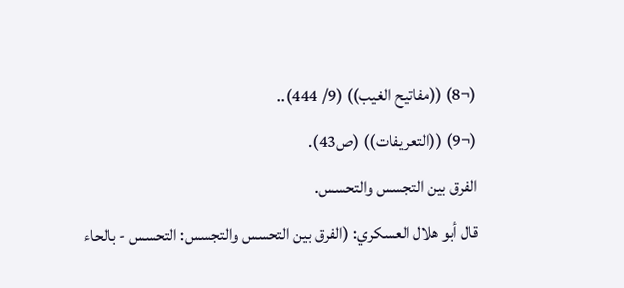(¬8) ((مفاتيح الغيب)) (9/ 444)..
(¬9) ((التعريفات)) (ص43).
الفرق بين التجسس والتحسس.
قال أبو هلال العسكري: (الفرق بين التحسس والتجسس: التحسس - بالحاء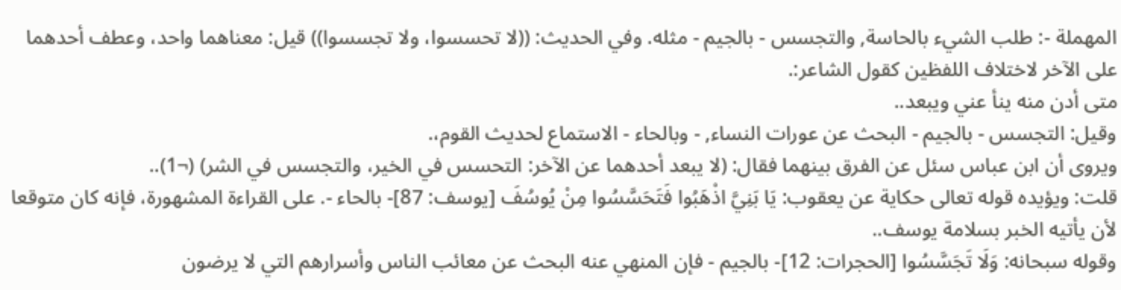المهملة -: طلب الشيء بالحاسة, والتجسس - بالجيم - مثله. وفي الحديث: ((لا تحسسوا، ولا تجسسوا)) قيل: معناهما واحد، وعطف أحدهما على الآخر لاختلاف اللفظين كقول الشاعر:.
متى أدن منه ينأ عني ويبعد..
وقيل: التجسس - بالجيم - البحث عن عورات النساء, - وبالحاء - الاستماع لحديث القوم،.
ويروى أن ابن عباس سئل عن الفرق بينهما فقال: (لا يبعد أحدهما عن الآخر: التحسس في الخير، والتجسس في الشر) (¬1)..
قلت: ويؤيده قوله تعالى حكاية عن يعقوب: يَا بَنِيَّ اذْهَبُوا فَتَحَسَّسُوا مِنْ يُوسُفَ [يوسف: 87]- بالحاء -. على القراءة المشهورة، فإنه كان متوقعا لأن يأتيه الخبر بسلامة يوسف..
وقوله سبحانه: وَلَا تَجَسَّسُوا [الحجرات: 12]- بالجيم - فإن المنهي عنه البحث عن معائب الناس وأسرارهم التي لا يرضون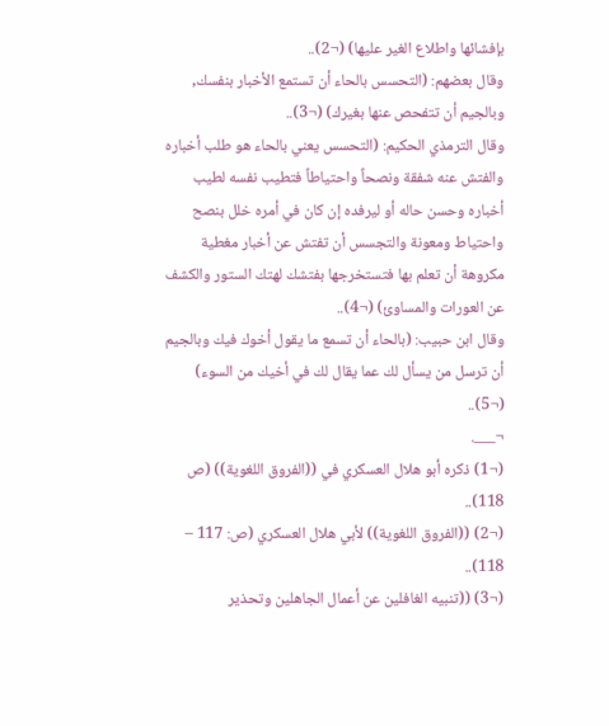بإفشائها واطلاع الغير عليها) (¬2)..
وقال بعضهم: (التحسس بالحاء أن تستمع الأخبار بنفسك, وبالجيم أن تتفحص عنها بغيرك) (¬3)..
وقال الترمذي الحكيم: (التحسس يعني بالحاء هو طلب أخباره والفتش عنه شفقة ونصحاً واحتياطاً فتطيب نفسه لطيب أخباره وحسن حاله أو ليرفده إن كان في أمره خلل بنصح واحتياط ومعونة والتجسس أن تفتش عن أخبار مغطية مكروهة أن تعلم بها فتستخرجها بفتشك لهتك الستور والكشف عن العورات والمساوئ) (¬4)..
وقال ابن حبيب: (بالحاء أن تسمع ما يقول أخوك فيك وبالجيم أن ترسل من يسأل لك عما يقال لك في أخيك من السوء) (¬5)..
¬___.
(¬1) ذكره أبو هلال العسكري في ((الفروق اللغوية)) (ص 118)..
(¬2) ((الفروق اللغوية)) لأبي هلال العسكري (ص: 117 – 118)..
(¬3) ((تنبيه الغافلين عن أعمال الجاهلين وتحذير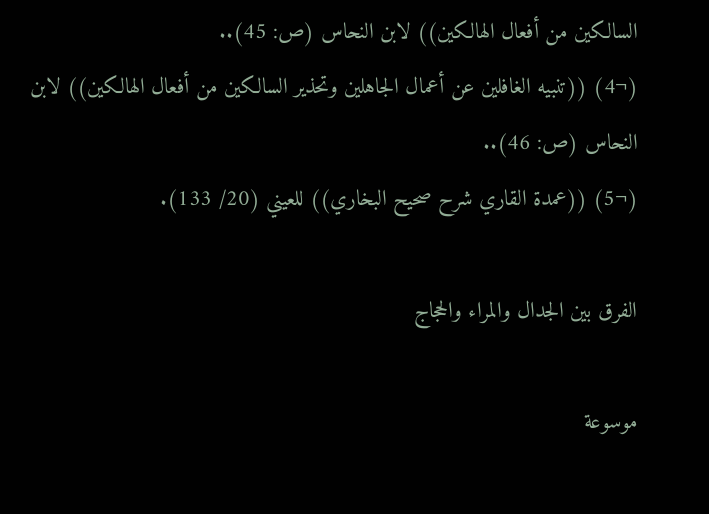السالكين من أفعال الهالكين)) لابن النحاس (ص: 45)..
(¬4) ((تنبيه الغافلين عن أعمال الجاهلين وتحذير السالكين من أفعال الهالكين)) لابن النحاس (ص: 46)..
(¬5) ((عمدة القاري شرح صحيح البخاري)) للعيني (20/ 133).

الفرق بين الجدال والمراء والحجاج

موسوعة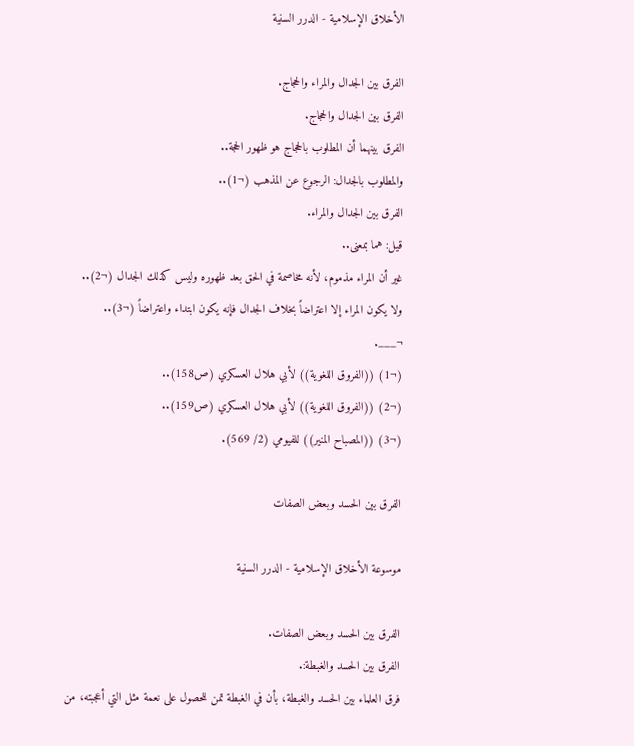الأخلاق الإسلامية - الدرر السنية

الفرق بين الجدال والمراء والحجاج.
الفرق بين الجدال والحجاج.
الفرق بينهما أن المطلوب بالحجاج هو ظهور الحجة..
والمطلوب بالجدال: الرجوع عن المذهب (¬1)..
الفرق بين الجدال والمراء.
قيل: هما بمعنى..
غير أن المراء مذموم، لأنه مخاصمة في الحق بعد ظهوره وليس كذلك الجدال (¬2)..
ولا يكون المراء إلا اعتراضاً بخلاف الجدال فإنه يكون ابتداء واعتراضاً (¬3)..
¬___.
(¬1) ((الفروق اللغوية)) لأبي هلال العسكري (ص158)..
(¬2) ((الفروق اللغوية)) لأبي هلال العسكري (ص159)..
(¬3) ((المصباح المنير)) للفيومي (2/ 569).

الفرق بين الحسد وبعض الصفات

موسوعة الأخلاق الإسلامية - الدرر السنية

الفرق بين الحسد وبعض الصفات.
الفرق بين الحسد والغبطة:.
فرق العلماء بين الحسد والغبطة، بأن في الغبطة تمن للحصول على نعمة مثل التي أعجبته، من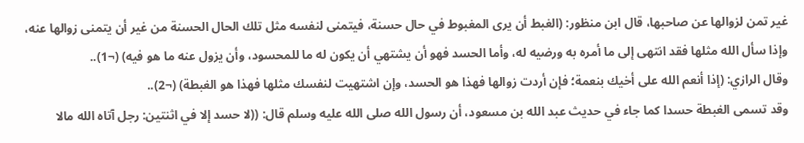غير تمن لزوالها عن صاحبها، قال ابن منظور: (الغبط أن يرى المغبوط في حال حسنة، فيتمنى لنفسه مثل تلك الحال الحسنة من غير أن يتمنى زوالها عنه، وإذا سأل الله مثلها فقد انتهى إلى ما أمره به ورضيه له، وأما الحسد فهو أن يشتهي أن يكون له ما للمحسود، وأن يزول عنه ما هو فيه) (¬1)..
وقال الرازي: (إذا أنعم الله على أخيك بنعمة؛ فإن أردت زوالها فهذا هو الحسد، وإن اشتهيت لنفسك مثلها فهذا هو الغبطة) (¬2)..
وقد تسمى الغبطة حسدا كما جاء في حديث عبد الله بن مسعود، أن رسول الله صلى الله عليه وسلم قال: ((لا حسد إلا في اثنتين: رجل آتاه الله مالا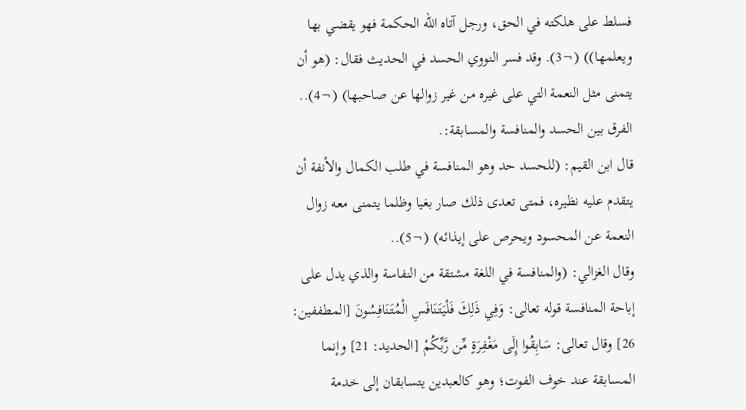فسلط على هلكته في الحق، ورجل آتاه الله الحكمة فهو يقضي بها ويعلمها)) (¬3). وقد فسر النووي الحسد في الحديث فقال: (هو أن يتمنى مثل النعمة التي على غيره من غير زوالها عن صاحبها) (¬4)..
الفرق بين الحسد والمنافسة والمسابقة:.
قال ابن القيم: (للحسد حد وهو المنافسة في طلب الكمال والأنفة أن يتقدم عليه نظيره، فمتى تعدى ذلك صار بغيا وظلما يتمنى معه زوال النعمة عن المحسود ويحرص على إيذائه) (¬5)..
وقال الغزالي: (والمنافسة في اللغة مشتقة من النفاسة والذي يدل على إباحة المنافسة قوله تعالى: وَفِي ذَلِكَ فَلْيَتَنَافَسِ الْمُتَنَافِسُونَ [المطففين: 26] وقال تعالى: سَابِقُوا إِلَى مَغْفِرَةٍ مِّن رَّبِّكُمْ [الحديد: 21] وإنما المسابقة عند خوف الفوت؛ وهو كالعبدين يتسابقان إلى خدمة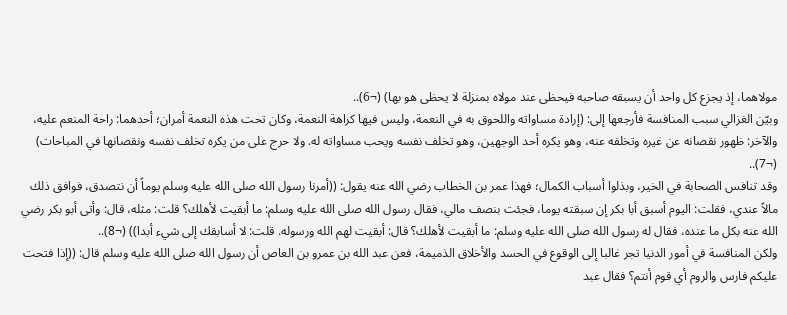مولاهما، إذ يجزع كل واحد أن يسبقه صاحبه فيحظى عند مولاه بمنزلة لا يحظى هو بها) (¬6)..
وبيّن الغزالي سبب المنافسة فأرجعها إلى: (إرادة مساواته واللحوق به في النعمة، وليس فيها كراهة النعمة، وكان تحت هذه النعمة أمران؛ أحدهما: راحة المنعم عليه، والآخر: ظهور نقصانه عن غيره وتخلفه عنه، وهو يكره أحد الوجهين، وهو تخلف نفسه ويحب مساواته له. ولا حرج على من يكره تخلف نفسه ونقصانها في المباحات) (¬7)..
وقد تنافس الصحابة في الخير، وبذلوا أسباب الكمال؛ فهذا عمر بن الخطاب رضي الله عنه يقول: ((أمرنا رسول الله صلى الله عليه وسلم يوماً أن نتصدق، فوافق ذلك مالاً عندي، فقلت: اليوم أسبق أبا بكر إن سبقته يوما، فجئت بنصف مالي، فقال رسول الله صلى الله عليه وسلم: ما أبقيت لأهلك؟ قلت: مثله، قال: وأتى أبو بكر رضي الله عنه بكل ما عنده، فقال له رسول الله صلى الله عليه وسلم: ما أبقيت لأهلك؟ قال: أبقيت لهم الله ورسوله. قلت: لا أسابقك إلى شيء أبدا)) (¬8)..
ولكن المنافسة في أمور الدنيا تجر غالبا إلى الوقوع في الحسد والأخلاق الذميمة، فعن عبد الله بن عمرو بن العاص أن رسول الله صلى الله عليه وسلم قال: ((إذا فتحت عليكم فارس والروم أي قوم أنتم؟ فقال عبد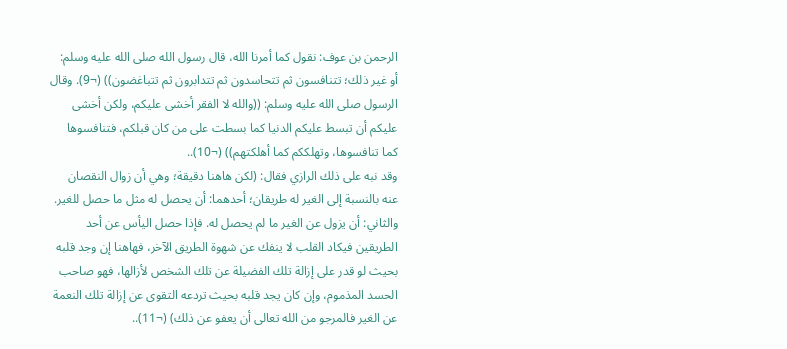الرحمن بن عوف: نقول كما أمرنا الله، قال رسول الله صلى الله عليه وسلم: أو غير ذلك؛ تتنافسون ثم تتحاسدون ثم تتدابرون ثم تتباغضون)) (¬9). وقال الرسول صلى الله عليه وسلم: ((والله لا الفقر أخشى عليكم، ولكن أخشى عليكم أن تبسط عليكم الدنيا كما بسطت على من كان قبلكم، فتنافسوها كما تنافسوها، وتهلككم كما أهلكتهم)) (¬10)..
وقد نبه على ذلك الرازي فقال: (لكن هاهنا دقيقة؛ وهي أن زوال النقصان عنه بالنسبة إلى الغير له طريقان؛ أحدهما: أن يحصل له مثل ما حصل للغير. والثاني: أن يزول عن الغير ما لم يحصل له. فإذا حصل اليأس عن أحد الطريقين فيكاد القلب لا ينفك عن شهوة الطريق الآخر، فهاهنا إن وجد قلبه بحيث لو قدر على إزالة تلك الفضيلة عن تلك الشخص لأزالها، فهو صاحب الحسد المذموم، وإن كان يجد قلبه بحيث تردعه التقوى عن إزالة تلك النعمة عن الغير فالمرجو من الله تعالى أن يعفو عن ذلك) (¬11)..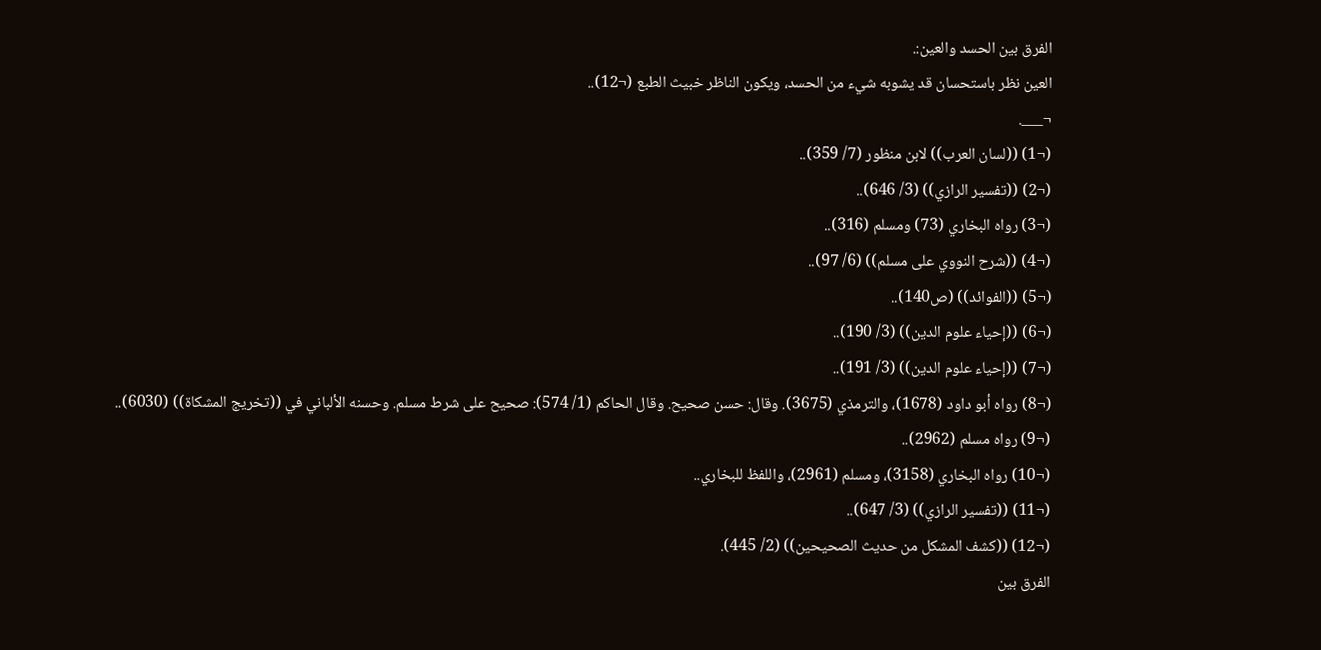الفرق بين الحسد والعين:.
العين نظر باستحسان قد يشوبه شيء من الحسد، ويكون الناظر خبيث الطبع (¬12)..
¬___.
(¬1) ((لسان العرب)) لابن منظور (7/ 359)..
(¬2) ((تفسير الرازي)) (3/ 646)..
(¬3) رواه البخاري (73) ومسلم (316)..
(¬4) ((شرح النووي على مسلم)) (6/ 97)..
(¬5) ((الفوائد)) (ص140)..
(¬6) ((إحياء علوم الدين)) (3/ 190)..
(¬7) ((إحياء علوم الدين)) (3/ 191)..
(¬8) رواه أبو داود (1678)، والترمذي (3675). وقال: حسن صحيح. وقال الحاكم (1/ 574): صحيح على شرط مسلم. وحسنه الألباني في ((تخريج المشكاة)) (6030)..
(¬9) رواه مسلم (2962)..
(¬10) رواه البخاري (3158)، ومسلم (2961)، واللفظ للبخاري..
(¬11) ((تفسير الرازي)) (3/ 647)..
(¬12) ((كشف المشكل من حديث الصحيحين)) (2/ 445).
الفرق بين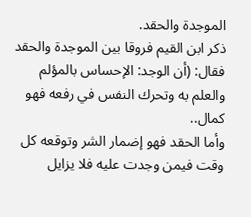الموجدة والحقد.
ذكر ابن القيم فروقا بين الموجدة والحقد فقال: (أن الوجد: الإحساس بالمؤلم والعلم به وتحرك النفس في رفعه فهو كمال..
وأما الحقد فهو إضمار الشر وتوقعه كل وقت فيمن وجدت عليه فلا يزايل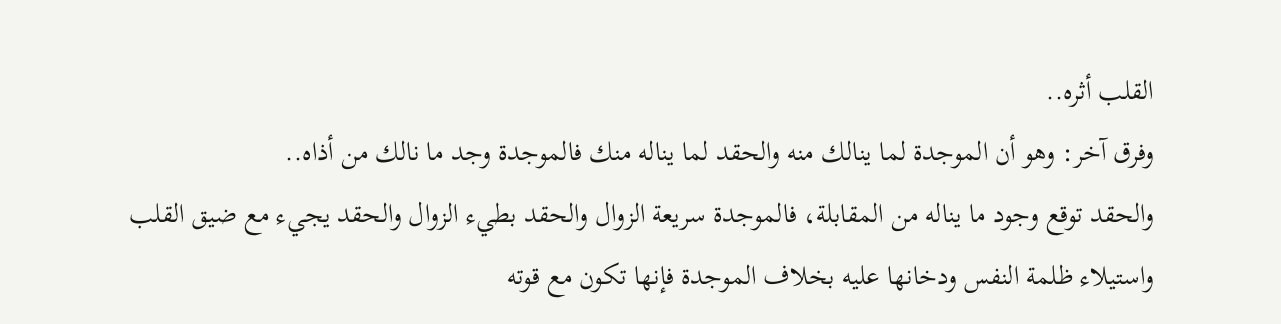القلب أثره..
وفرق آخر: وهو أن الموجدة لما ينالك منه والحقد لما يناله منك فالموجدة وجد ما نالك من أذاه..
والحقد توقع وجود ما يناله من المقابلة، فالموجدة سريعة الزوال والحقد بطيء الزوال والحقد يجيء مع ضيق القلب واستيلاء ظلمة النفس ودخانها عليه بخلاف الموجدة فإنها تكون مع قوته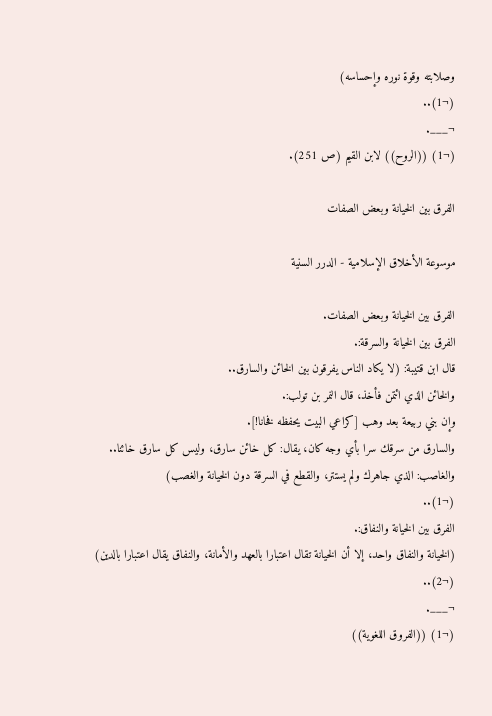وصلابته وقوة نوره وإحساسه)
(¬1)..
¬___.
(¬1) ((الروح)) لابن القيم (ص 251).

الفرق بين الخيانة وبعض الصفات

موسوعة الأخلاق الإسلامية - الدرر السنية

الفرق بين الخيانة وبعض الصفات.
الفرق بين الخيانة والسرقة:.
قال ابن قتيبة: (لا يكاد الناس يفرقون بين الخائن والسارق..
والخائن الذي ائتمن فأخذ، قال النمر بن تولب:.
وإن بني ربيعة بعد وهب [كراعي البيت يحفظه فخانا!].
والسارق من سرقك سرا بأي وجه كان، يقال: كل خائن سارق، وليس كل سارق خائنا..
والغاصب: الذي جاهرك ولم يستتر، والقطع في السرقة دون الخيانة والغصب)
(¬1)..
الفرق بين الخيانة والنفاق:.
(الخيانة والنفاق واحد، إلا أن الخيانة تقال اعتبارا بالعهد والأمانة، والنفاق يقال اعتبارا بالدين) (¬2)..
¬___.
(¬1) ((الفروق اللغوية))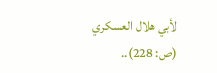لأبي هلال العسكري (ص: 228)..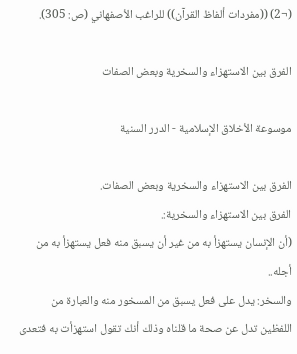(¬2) ((مفردات ألفاظ القرآن)) للراغب الأصفهاني (ص: 305).

الفرق بين الاستهزاء والسخرية وبعض الصفات

موسوعة الأخلاق الإسلامية - الدرر السنية

الفرق بين الاستهزاء والسخرية وبعض الصفات.
الفرق بين الاستهزاء والسخرية:.
(أن الإنسان يستهزأ به من غير أن يسبق منه فعل يستهزأ به من أجله..
والسخر: يدل على فعل يسبق من المسخور منه والعبارة من اللفظين تدل عن صحة ما قلناه وذلك أنك تقول استهزأت به فتعدى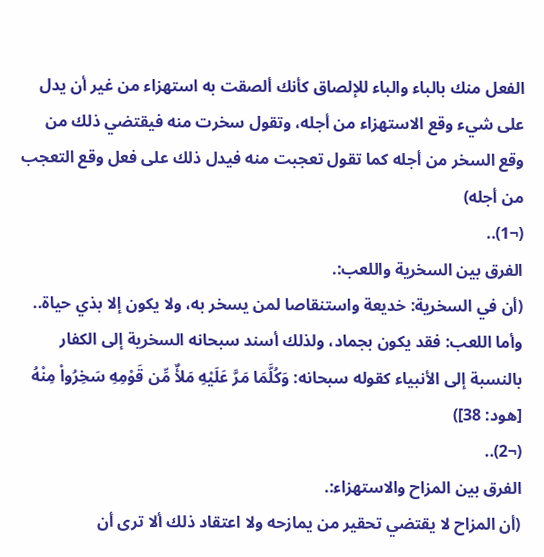الفعل منك بالباء والباء للإلصاق كأنك ألصقت به استهزاء من غير أن يدل على شيء وقع الاستهزاء من أجله، وتقول سخرت منه فيقتضي ذلك من وقع السخر من أجله كما تقول تعجبت منه فيدل ذلك على فعل وقع التعجب من أجله)
(¬1)..
الفرق بين السخرية واللعب:.
(أن في السخرية: خديعة واستنقاصا لمن يسخر به، ولا يكون إلا بذي حياة..
وأما اللعب: فقد يكون بجماد، ولذلك أسند سبحانه السخرية إلى الكفار بالنسبة إلى الأنبياء كقوله سبحانه: وَكُلَّمَا مَرَّ عَلَيْهِ مَلأٌ مِّن قَوْمِهِ سَخِرُواْ مِنْهُ [هود: 38])
(¬2)..
الفرق بين المزاح والاستهزاء:.
(أن المزاح لا يقتضي تحقير من يمازحه ولا اعتقاد ذلك ألا ترى أن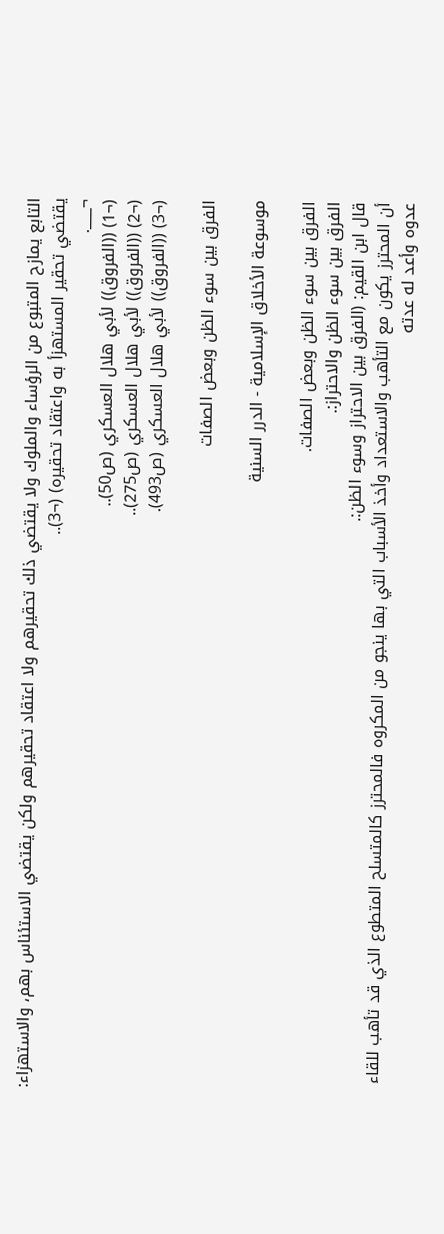التابع يمازح المتبوع من الرؤساء والملوك ولا يقتضي ذلك تحقيرهم ولا اعتقاد تحقيرهم ولكن يقتضي الاستئناس بهم، والاستهزاء: يقتضي تحقير المستهزأ به واعتقاد تحقيره) (¬3)..
¬___.
(¬1) ((الفروق)) لأبي هلال العسكري (ص50)..
(¬2) ((الفروق)) لأبي هلال العسكري (ص275)..
(¬3) ((الفروق)) لأبي هلال العسكري (ص493).

الفرق بين سوء الظن وبعض الصفات

موسوعة الأخلاق الإسلامية - الدرر السنية

الفرق بين سوء الظن وبعض الصفات.
الفرق بين سوء الظن والاحتراز:.
قال ابن القيم: (الفرق بين الاحتراز وسوء الظن:.
أن المحترز يكون مع التأهب والاستعداد وأخذ الأسباب التي بها ينجو من المكروه فالمحترز كالمتسلح المتطوع الذي قد تأهب للقاء عدوه وأعد له عدته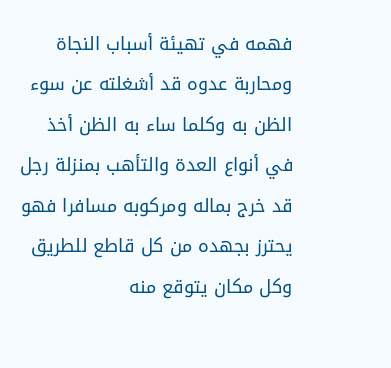فهمه في تهيئة أسباب النجاة ومحاربة عدوه قد أشغلته عن سوء الظن به وكلما ساء به الظن أخذ في أنواع العدة والتأهب بمنزلة رجل قد خرج بماله ومركوبه مسافرا فهو يحترز بجهده من كل قاطع للطريق وكل مكان يتوقع منه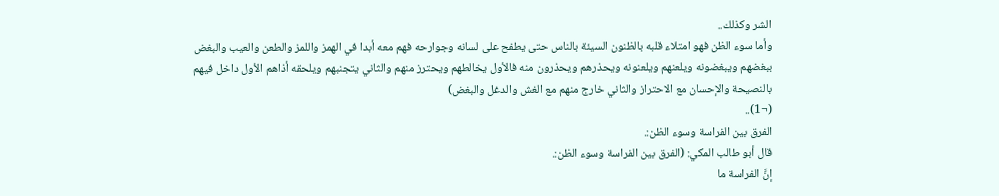الشر وكذلك..
وأما سوء الظن فهو امتلاء قلبه بالظنون السيئة بالناس حتى يطفح على لسانه وجوارحه فهم معه أبدا في الهمز واللمز والطعن والعيب والبغض ببغضهم ويبغضونه ويلعنهم ويلعنونه ويحذرهم ويحذرون منه فالأول يخالطهم ويحترز منهم والثاني يتجنبهم ويلحقه أذاهم الأول داخل فيهم بالنصيحة والإحسان مع الاحتراز والثاني خارج منهم مع الغش والدغل والبغض)
(¬1)..
الفرق بين الفراسة وسوء الظن:.
قال أبو طالب المكي: (الفرق بين الفراسة وسوء الظن:.
إنَّ الفراسة ما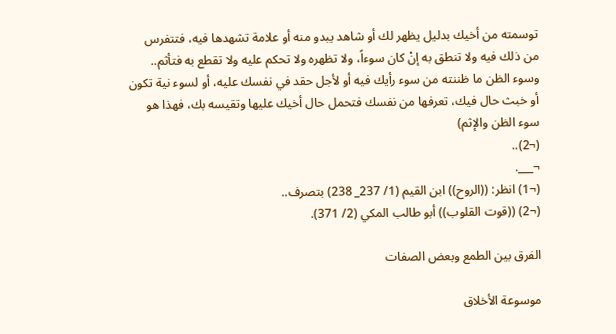توسمته من أخيك بدليل يظهر لك أو شاهد يبدو منه أو علامة تشهدها فيه، فتتفرس من ذلك فيه ولا تنطق به إنْ كان سوءاً، ولا تظهره ولا تحكم عليه ولا تقطع به فتأثم..
وسوء الظن ما ظننته من سوء رأيك فيه أو لأجل حقد في نفسك عليه، أو لسوء نية تكون أو خبث حال فيك، تعرفها من نفسك فتحمل حال أخيك عليها وتقيسه بك، فهذا هو سوء الظن والإثم)
(¬2)..
¬___.
(¬1) انظر: ((الروح)) ابن القيم (1/ 237_ 238) بتصرف..
(¬2) ((قوت القلوب)) أبو طالب المكي (2/ 371).

الفرق بين الطمع وبعض الصفات

موسوعة الأخلاق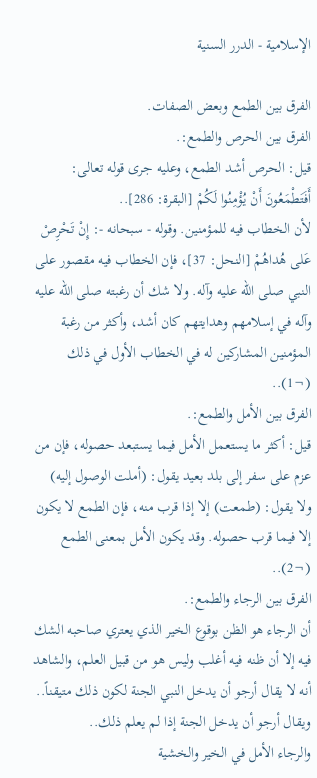الإسلامية - الدرر السنية

الفرق بين الطمع وبعض الصفات.
الفرق بين الحرص والطمع:.
قيل: الحرص أشد الطمع، وعليه جرى قوله تعالى: أَفَتَطْمَعُونَ أَنْ يُؤْمِنُوا لَكُمْ [البقرة: 286]..
لأن الخطاب فيه للمؤمنين. وقوله - سبحانه -: إِنْ تَحْرِصْ عَلى هُداهُمْ [النحل: 37]، فإن الخطاب فيه مقصور على النبي صلى الله عليه وآله. ولا شك أن رغبته صلى الله عليه وآله في إسلامهم وهدايتهم كان أشد، وأكثر من رغبة المؤمنين المشاركين له في الخطاب الأول في ذلك (¬1)..
الفرق بين الأمل والطمع:.
قيل: أكثر ما يستعمل الأمل فيما يستبعد حصوله، فإن من عزم على سفر إلى بلد بعيد يقول: (أملت الوصول إليه) ولا يقول: (طمعت) إلا إذا قرب منه، فإن الطمع لا يكون إلا فيما قرب حصوله. وقد يكون الأمل بمعنى الطمع (¬2)..
الفرق بين الرجاء والطمع:.
أن الرجاء هو الظن بوقوع الخير الذي يعتري صاحبه الشك فيه إلا أن ظنه فيه أغلب وليس هو من قبيل العلم، والشاهد أنه لا يقال أرجو أن يدخل النبي الجنة لكون ذلك متيقناً..
ويقال أرجو أن يدخل الجنة إذا لم يعلم ذلك..
والرجاء الأمل في الخير والخشية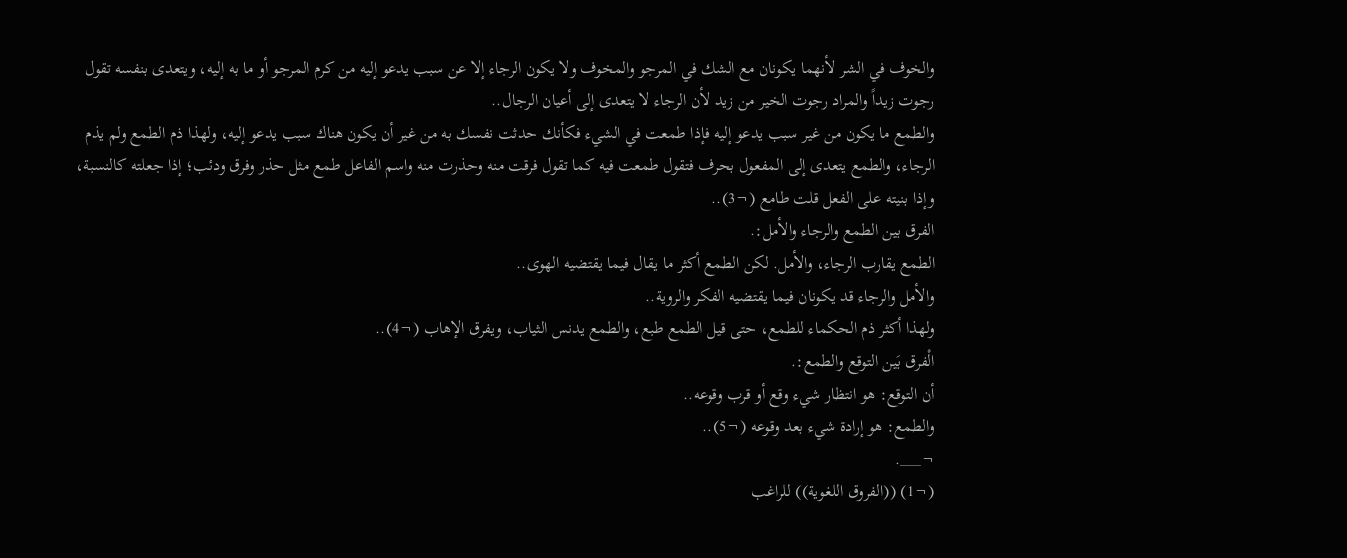والخوف في الشر لأنهما يكونان مع الشك في المرجو والمخوف ولا يكون الرجاء إلا عن سبب يدعو إليه من كرم المرجو أو ما به إليه، ويتعدى بنفسه تقول رجوت زيداً والمراد رجوت الخير من زيد لأن الرجاء لا يتعدى إلى أعيان الرجال..
والطمع ما يكون من غير سبب يدعو إليه فإذا طمعت في الشيء فكأنك حدثت نفسك به من غير أن يكون هناك سبب يدعو إليه، ولهذا ذم الطمع ولم يذم الرجاء، والطمع يتعدى إلى المفعول بحرف فتقول طمعت فيه كما تقول فرقت منه وحذرت منه واسم الفاعل طمع مثل حذر وفرق ودئب؛ إذا جعلته كالنسبة، وإذا بنيته على الفعل قلت طامع (¬3)..
الفرق بين الطمع والرجاء والأمل:.
الطمع يقارب الرجاء، والأمل. لكن الطمع أكثر ما يقال فيما يقتضيه الهوى..
والأمل والرجاء قد يكونان فيما يقتضيه الفكر والروية..
ولهذا أكثر ذم الحكماء للطمع، حتى قيل الطمع طبع، والطمع يدنس الثياب، ويفرق الإهاب (¬4)..
الْفرق بَين التوقع والطمع:.
أن التوقع: هو انتظار شيء وقع أو قرب وقوعه..
والطمع: هو إرادة شيء بعد وقوعه (¬5)..
¬___.
(¬1) ((الفروق اللغوية)) للراغب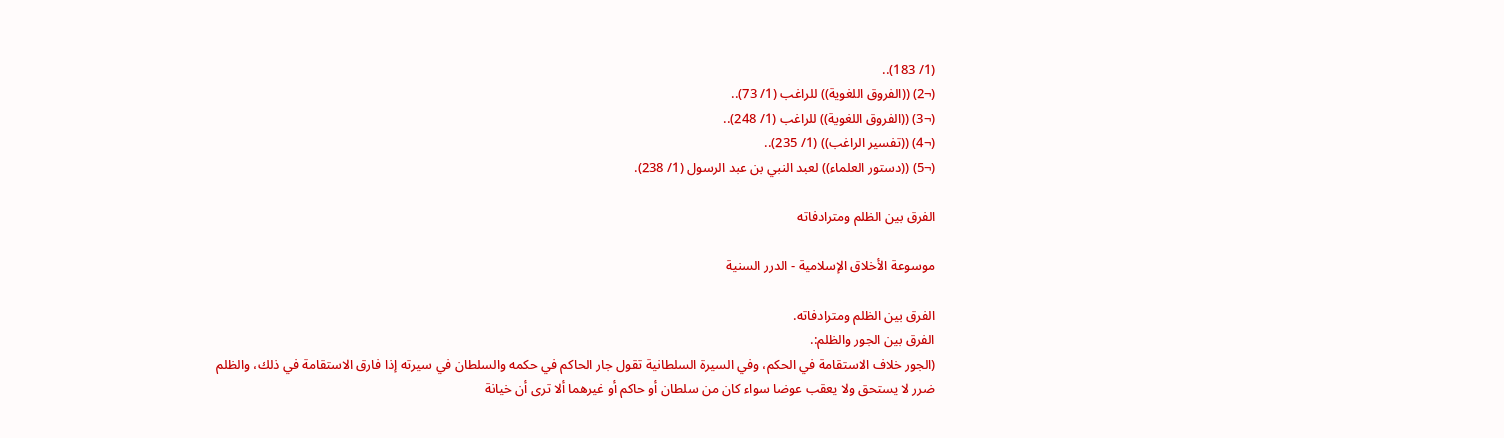(1/ 183)..
(¬2) ((الفروق اللغوية)) للراغب (1/ 73)..
(¬3) ((الفروق اللغوية)) للراغب (1/ 248)..
(¬4) ((تفسير الراغب)) (1/ 235)..
(¬5) ((دستور العلماء)) لعبد النبي بن عبد الرسول (1/ 238).

الفرق بين الظلم ومترادفاته

موسوعة الأخلاق الإسلامية - الدرر السنية

الفرق بين الظلم ومترادفاته.
الفرق بين الجور والظلم:.
(الجور خلاف الاستقامة في الحكم، وفي السيرة السلطانية تقول جار الحاكم في حكمه والسلطان في سيرته إذا فارق الاستقامة في ذلك، والظلم ضرر لا يستحق ولا يعقب عوضا سواء كان من سلطان أو حاكم أو غيرهما ألا ترى أن خيانة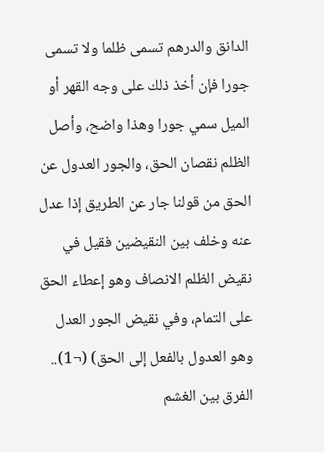الدانق والدرهم تسمى ظلما ولا تسمى جورا فإن أخذ ذلك على وجه القهر أو الميل سمي جورا وهذا واضح، وأصل الظلم نقصان الحق، والجور العدول عن الحق من قولنا جار عن الطريق إذا عدل عنه وخلف بين النقيضين فقيل في نقيض الظلم الانصاف وهو إعطاء الحق على التمام، وفي نقيض الجور العدل وهو العدول بالفعل إلى الحق) (¬1)..
الفرق بين الغشم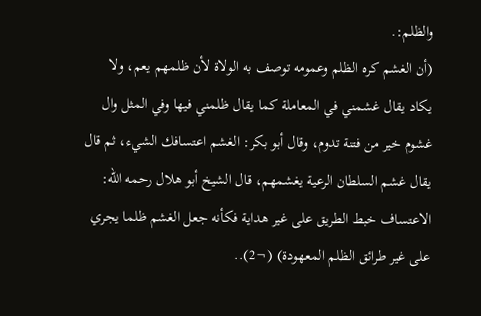والظلم:.
(أن الغشم كره الظلم وعمومه توصف به الولاة لأن ظلمهم يعم، ولا يكاد يقال غشمني في المعاملة كما يقال ظلمني فيها وفي المثل وال غشوم خير من فتنة تدوم، وقال أبو بكر: الغشم اعتسافك الشيء، ثم قال يقال غشم السلطان الرعية يغشمهم، قال الشيخ أبو هلال رحمه الله: الاعتساف خبط الطريق على غير هداية فكأنه جعل الغشم ظلما يجري على غير طرائق الظلم المعهودة) (¬2)..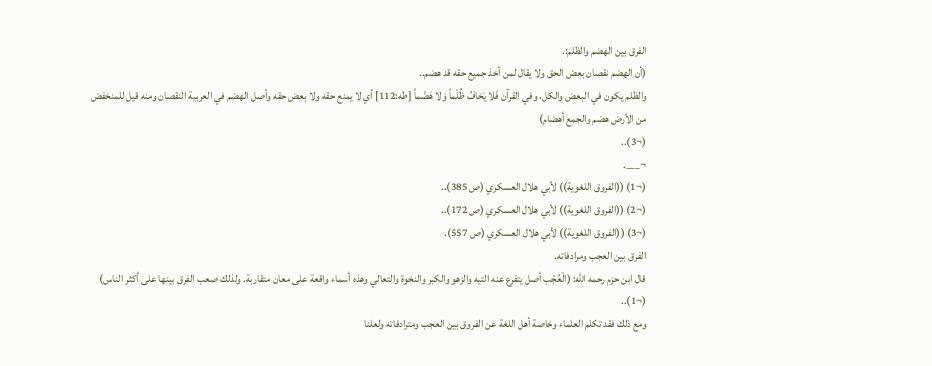الفرق بين الهضم والظلم:.
(أن الهضم نقصان بعض الحق ولا يقال لمن أخذ جميع حقه قد هضم..
والظلم يكون في البعض والكل، وفي القرآن فَلا يَخافُ ظُلْماً وَلا هَضْماً [طه:112] أي لا يمنع حقه ولا بعض حقه وأصل الهضم في العربية النقصان ومنه قيل للمنخفض من الأرض هضم والجمع أهضام)
(¬3)..
¬___.
(¬1) ((الفروق اللغوية)) لأبي هلال العسكري (ص 385)..
(¬2) ((الفروق اللغوية)) لأبي هلال العسكري (ص 172)..
(¬3) ((الفروق اللغوية)) لأبي هلال العسكري (ص 557).
الفرق بين العجب ومرادفاته.
قال ابن حزم رحمه الله: (الْعُجْب أصل يتفرع عنه التيه والزهو والكبر والنخوة والتعالي وهذه أسماء واقعة على معان متقاربة. ولذلك صعب الفرق بينها على أكثر الناس) (¬1)..
ومع ذلك فقد تكلم العلماء وخاصة أهل اللغة عن الفروق بين العجب ومترادفاته ولعلنا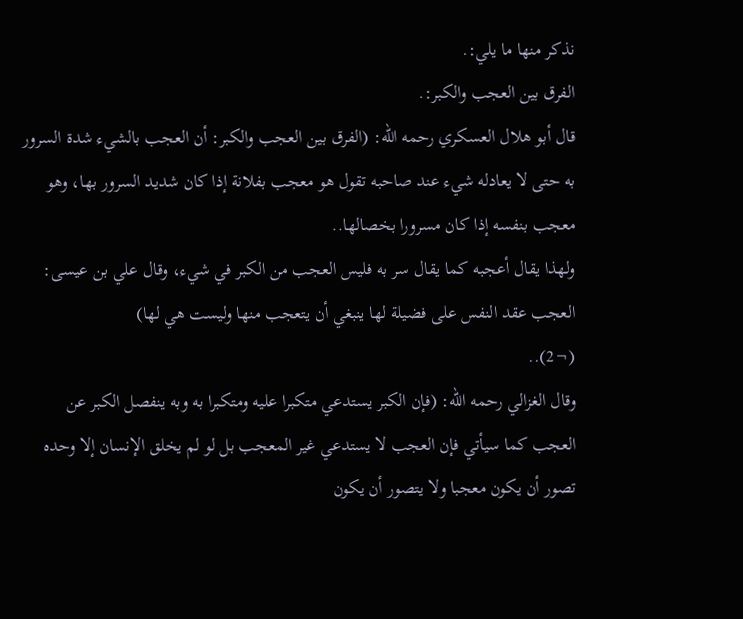نذكر منها ما يلي:.
الفرق بين العجب والكبر:.
قال أبو هلال العسكري رحمه الله: (الفرق بين العجب والكبر: أن العجب بالشيء شدة السرور به حتى لا يعادله شيء عند صاحبه تقول هو معجب بفلانة إذا كان شديد السرور بها، وهو معجب بنفسه إذا كان مسرورا بخصالها..
ولهذا يقال أعجبه كما يقال سر به فليس العجب من الكبر في شيء، وقال علي بن عيسى: العجب عقد النفس على فضيلة لها ينبغي أن يتعجب منها وليست هي لها)
(¬2)..
وقال الغزالي رحمه الله: (فإن الكبر يستدعي متكبرا عليه ومتكبرا به وبه ينفصل الكبر عن العجب كما سيأتي فإن العجب لا يستدعي غير المعجب بل لو لم يخلق الإنسان إلا وحده تصور أن يكون معجبا ولا يتصور أن يكون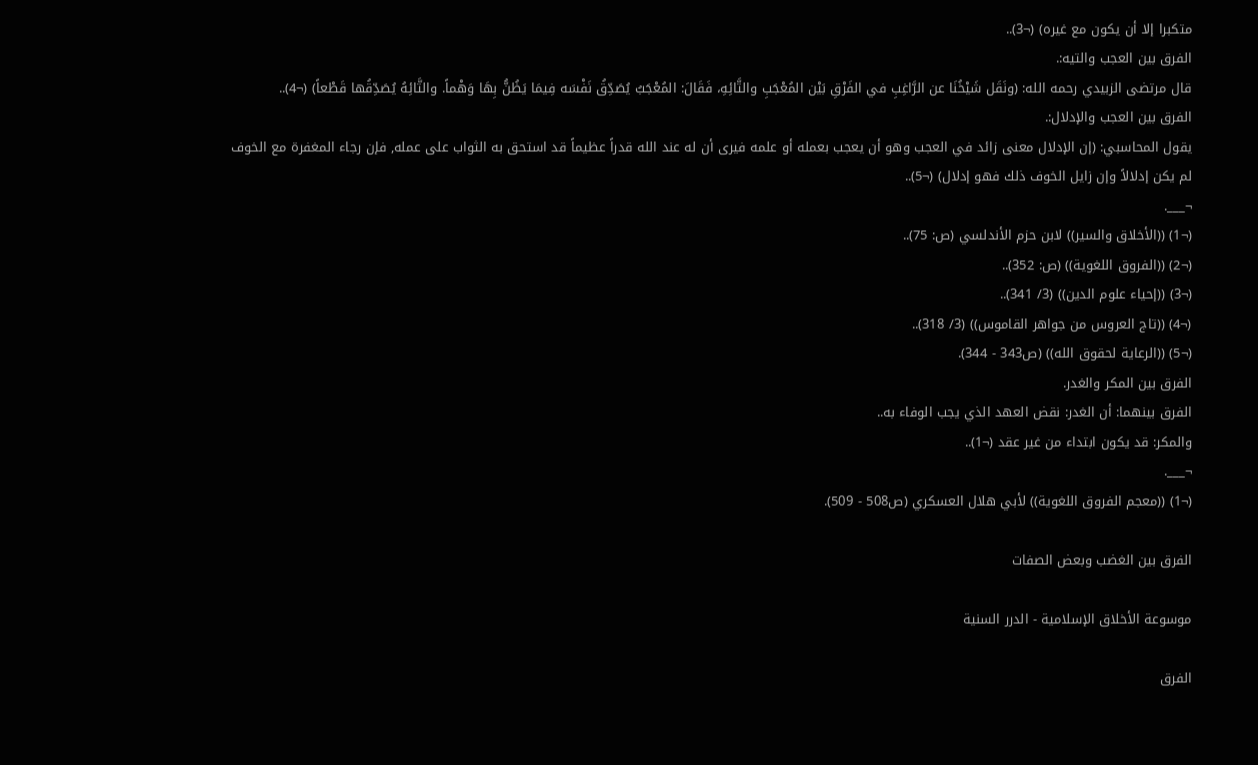متكبرا إلا أن يكون مع غيره) (¬3)..
الفرق بين العجب والتيه:.
قال مرتضى الزبيدي رحمه الله: (ونَقَل شَيْخُنَا عن الرَّاغِبِ في الفَرْقِ بَيْن المُعْجَبِ والتَّائِهِ، فَقَالَ: المُعْجَبُ يُصَدِّقُ نَفْسَه فِيمَا يَظُنُّ بِهَا وَهْماً. والتَّائِهُ يُصَدِّقُها قَطْعاً) (¬4)..
الفرق بين العجب والإدلال:.
يقول المحاسبي: (إن الإدلال معنى زائد في العجب وهو أن يعجب بعمله أو علمه فيرى أن له عند الله قدراً عظيماً قد استحق به الثواب على عمله, فإن رجاء المغفرة مع الخوف لم يكن إدلالاً وإن زايل الخوف ذلك فهو إدلال) (¬5)..
¬___.
(¬1) ((الأخلاق والسير)) لابن حزم الأندلسي (ص: 75)..
(¬2) ((الفروق اللغوية)) (ص: 352)..
(¬3) ((إحياء علوم الدين)) (3/ 341)..
(¬4) ((تاج العروس من جواهر القاموس)) (3/ 318)..
(¬5) ((الرعاية لحقوق الله)) (ص343 - 344).
الفرق بين المكر والغدر.
الفرق بينهما: أن الغدر: نقض العهد الذي يجب الوفاء به..
والمكر: قد يكون ابتداء من غير عقد (¬1)..
¬___.
(¬1) ((معجم الفروق اللغوية)) لأبي هلال العسكري (ص508 - 509).

الفرق بين الغضب وبعض الصفات

موسوعة الأخلاق الإسلامية - الدرر السنية

الفرق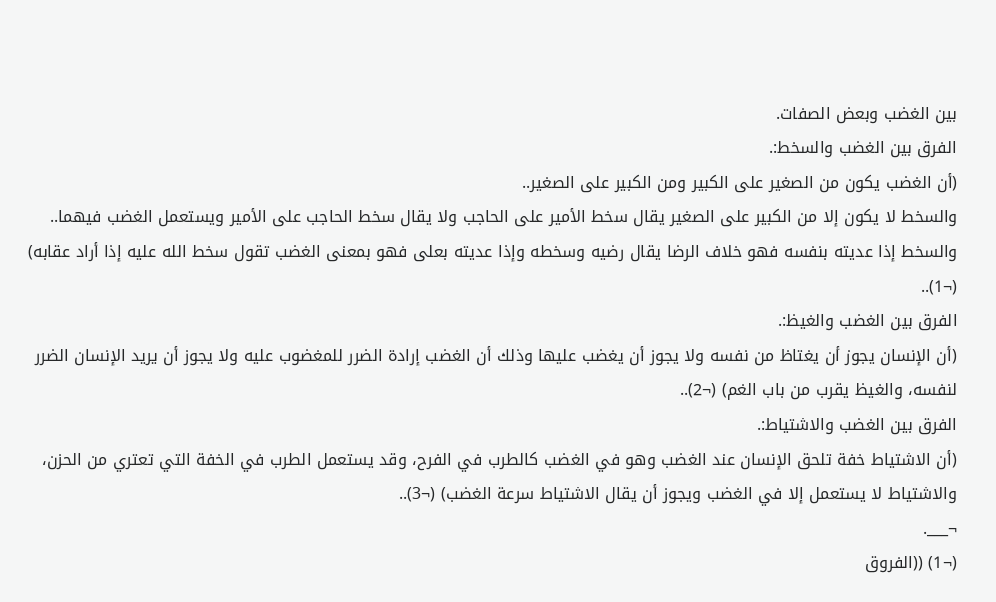بين الغضب وبعض الصفات.
الفرق بين الغضب والسخط:.
(أن الغضب يكون من الصغير على الكبير ومن الكبير على الصغير..
والسخط لا يكون إلا من الكبير على الصغير يقال سخط الأمير على الحاجب ولا يقال سخط الحاجب على الأمير ويستعمل الغضب فيهما..
والسخط إذا عديته بنفسه فهو خلاف الرضا يقال رضيه وسخطه وإذا عديته بعلى فهو بمعنى الغضب تقول سخط الله عليه إذا أراد عقابه)
(¬1)..
الفرق بين الغضب والغيظ:.
(أن الإنسان يجوز أن يغتاظ من نفسه ولا يجوز أن يغضب عليها وذلك أن الغضب إرادة الضرر للمغضوب عليه ولا يجوز أن يريد الإنسان الضرر لنفسه، والغيظ يقرب من باب الغم) (¬2)..
الفرق بين الغضب والاشتياط:.
(أن الاشتياط خفة تلحق الإنسان عند الغضب وهو في الغضب كالطرب في الفرح، وقد يستعمل الطرب في الخفة التي تعتري من الحزن، والاشتياط لا يستعمل إلا في الغضب ويجوز أن يقال الاشتياط سرعة الغضب) (¬3)..
¬___.
(¬1) ((الفروق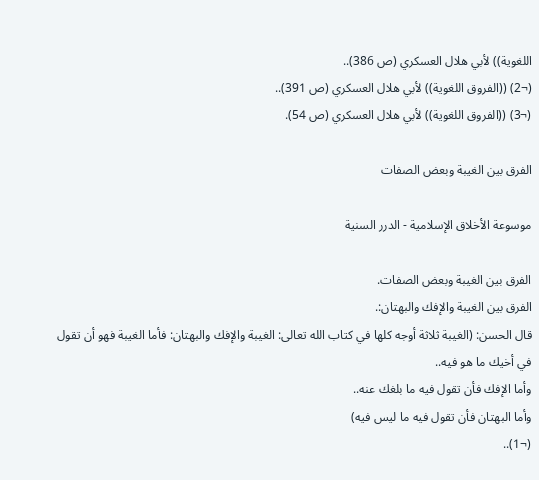اللغوية)) لأبي هلال العسكري (ص 386)..
(¬2) ((الفروق اللغوية)) لأبي هلال العسكري (ص 391)..
(¬3) ((الفروق اللغوية)) لأبي هلال العسكري (ص 54).

الفرق بين الغيبة وبعض الصفات

موسوعة الأخلاق الإسلامية - الدرر السنية

الفرق بين الغيبة وبعض الصفات.
الفرق بين الغيبة والإفك والبهتان:.
قال الحسن: (الغيبة ثلاثة أوجه كلها في كتاب الله تعالى: الغيبة والإفك والبهتان: فأما الغيبة فهو أن تقول في أخيك ما هو فيه..
وأما الإفك فأن تقول فيه ما بلغك عنه..
وأما البهتان فأن تقول فيه ما ليس فيه)
(¬1)..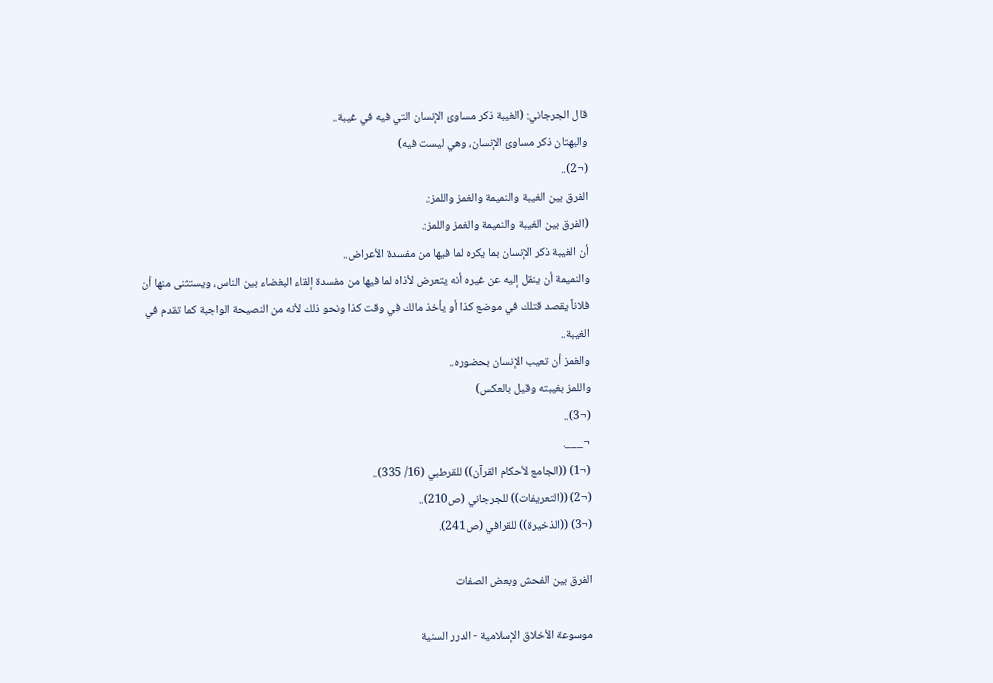قال الجرجاني: (الغيبة ذكر مساوئ الإنسان التي فيه في غيبة..
والبهتان ذكر مساوئ الإنسان، وهي ليست فيه)
(¬2)..
الفرق بين الغيبة والنميمة والغمز واللمز:.
(الفرق بين الغيبة والنميمة والغمز واللمز:.
أن الغيبة ذكر الإنسان بما يكره لما فيها من مفسدة الأعراض..
والنميمة أن ينقل إليه عن غيره أنه يتعرض لأذاه لما فيها من مفسدة إلقاء البغضاء بين الناس، ويستثنى منها أن فلاناً يقصد قتلك في موضع كذا أو يأخذ مالك في وقت كذا ونحو ذلك لأنه من النصيحة الواجبة كما تقدم في الغيبة..
والغمز أن تعيب الإنسان بحضوره..
واللمز بغيبته وقيل بالعكس)
(¬3)..
¬___.
(¬1) ((الجامع لأحكام القرآن)) للقرطبي (16/ 335)..
(¬2) ((التعريفات)) للجرجاني (ص210)..
(¬3) ((الذخيرة)) للقرافي (ص241).

الفرق بين الفحش وبعض الصفات

موسوعة الأخلاق الإسلامية - الدرر السنية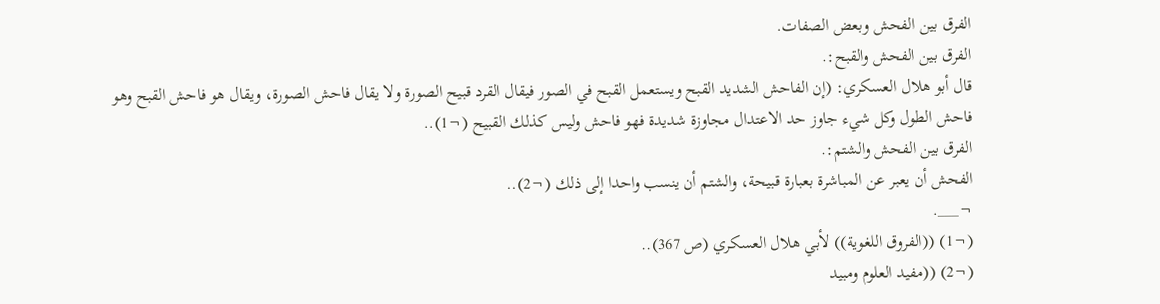الفرق بين الفحش وبعض الصفات.
الفرق بين الفحش والقبح:.
قال أبو هلال العسكري: (إن الفاحش الشديد القبح ويستعمل القبح في الصور فيقال القرد قبيح الصورة ولا يقال فاحش الصورة، ويقال هو فاحش القبح وهو فاحش الطول وكل شيء جاوز حد الاعتدال مجاوزة شديدة فهو فاحش وليس كذلك القبيح (¬1)..
الفرق بين الفحش والشتم:.
الفحش أن يعبر عن المباشرة بعبارة قبيحة، والشتم أن ينسب واحدا إلى ذلك (¬2)..
¬___.
(¬1) ((الفروق اللغوية)) لأبي هلال العسكري (ص 367)..
(¬2) ((مفيد العلوم ومبيد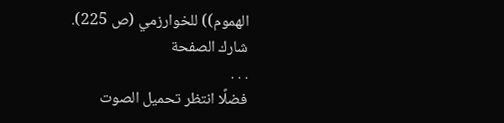الهموم)) للخوارزمي (ص 225).
شارك الصفحة
. . .
فضلًا انتظر تحميل الصوت